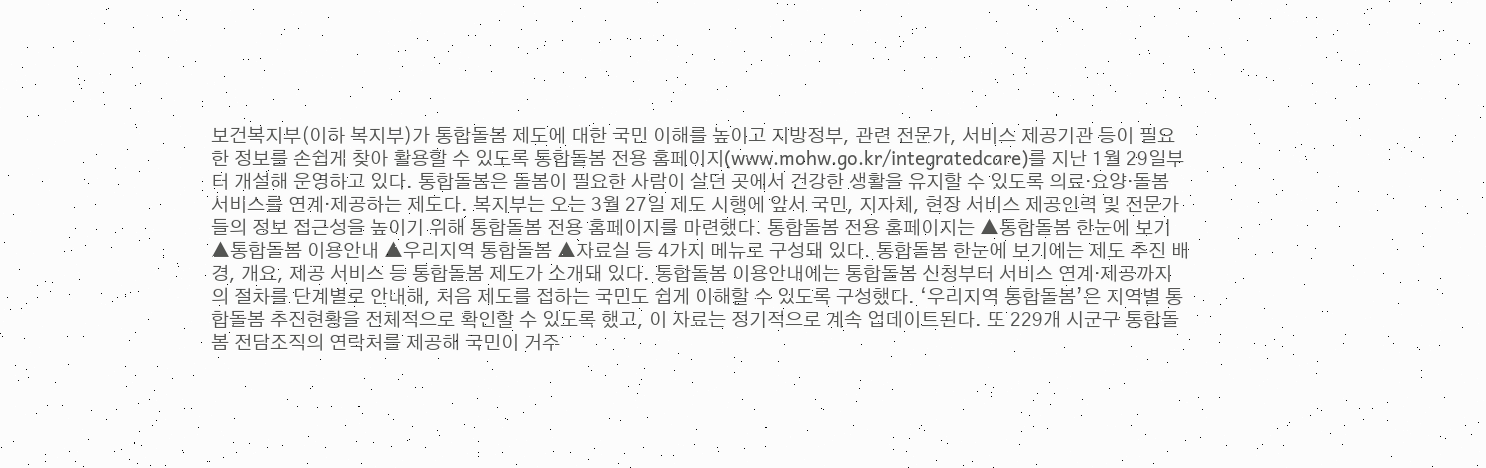보건복지부(이하 복지부)가 통합돌봄 제도에 대한 국민 이해를 높이고 지방정부, 관련 전문가, 서비스 제공기관 등이 필요한 정보를 손쉽게 찾아 활용할 수 있도록 통합돌봄 전용 홈페이지(www.mohw.go.kr/integratedcare)를 지난 1월 29일부터 개설해 운영하고 있다. 통합돌봄은 돌봄이 필요한 사람이 살던 곳에서 건강한 생활을 유지할 수 있도록 의료·요양·돌봄 서비스를 연계·제공하는 제도다. 복지부는 오는 3월 27일 제도 시행에 앞서 국민, 지자체, 현장 서비스 제공인력 및 전문가들의 정보 접근성을 높이기 위해 통합돌봄 전용 홈페이지를 마련했다. 통합돌봄 전용 홈페이지는 ▲통합돌봄 한눈에 보기 ▲통합돌봄 이용안내 ▲우리지역 통합돌봄 ▲자료실 등 4가지 메뉴로 구성돼 있다. 통합돌봄 한눈에 보기에는 제도 추진 배경, 개요, 제공 서비스 등 통합돌봄 제도가 소개돼 있다. 통합돌봄 이용안내에는 통합돌봄 신청부터 서비스 연계·제공까지의 절차를 단계별로 안내해, 처음 제도를 접하는 국민도 쉽게 이해할 수 있도록 구성했다. ‘우리지역 통합돌봄’은 지역별 통합돌봄 추진현황을 전체적으로 확인할 수 있도록 했고, 이 자료는 정기적으로 계속 업데이트된다. 또 229개 시군구 통합돌봄 전담조직의 연락처를 제공해 국민이 거주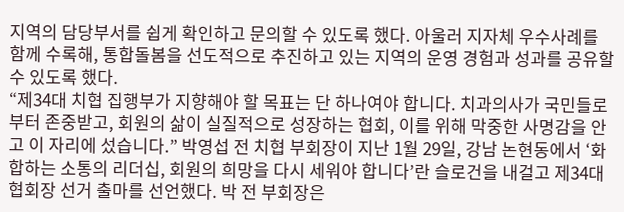지역의 담당부서를 쉽게 확인하고 문의할 수 있도록 했다. 아울러 지자체 우수사례를 함께 수록해, 통합돌봄을 선도적으로 추진하고 있는 지역의 운영 경험과 성과를 공유할 수 있도록 했다.
“제34대 치협 집행부가 지향해야 할 목표는 단 하나여야 합니다. 치과의사가 국민들로부터 존중받고, 회원의 삶이 실질적으로 성장하는 협회, 이를 위해 막중한 사명감을 안고 이 자리에 섰습니다.” 박영섭 전 치협 부회장이 지난 1월 29일, 강남 논현동에서 ‘화합하는 소통의 리더십, 회원의 희망을 다시 세워야 합니다’란 슬로건을 내걸고 제34대 협회장 선거 출마를 선언했다. 박 전 부회장은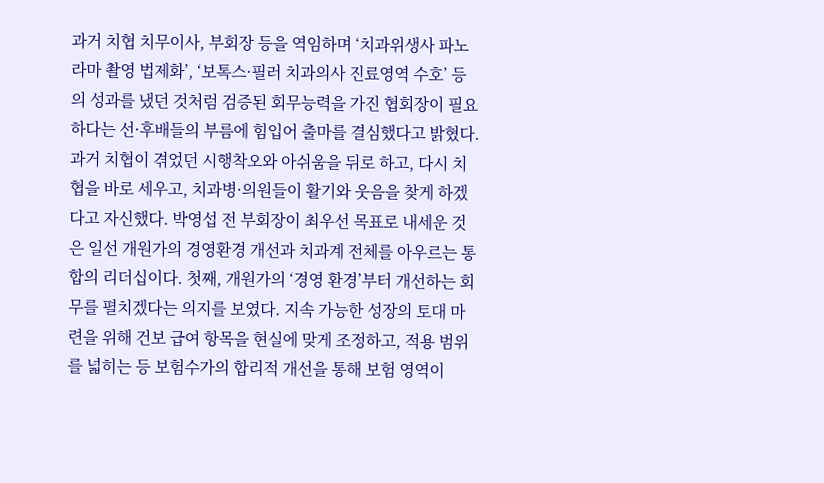과거 치협 치무이사, 부회장 등을 역임하며 ‘치과위생사 파노라마 촬영 법제화’, ‘보톡스·필러 치과의사 진료영역 수호’ 등의 성과를 냈던 것처럼 검증된 회무능력을 가진 협회장이 필요하다는 선·후배들의 부름에 힘입어 출마를 결심했다고 밝혔다. 과거 치협이 겪었던 시행착오와 아쉬움을 뒤로 하고, 다시 치협을 바로 세우고, 치과병·의원들이 활기와 웃음을 찾게 하겠다고 자신했다. 박영섭 전 부회장이 최우선 목표로 내세운 것은 일선 개원가의 경영환경 개선과 치과계 전체를 아우르는 통합의 리더십이다. 첫째, 개원가의 ‘경영 환경’부터 개선하는 회무를 펼치겠다는 의지를 보였다. 지속 가능한 성장의 토대 마련을 위해 건보 급여 항목을 현실에 맞게 조정하고, 적용 범위를 넓히는 등 보험수가의 합리적 개선을 통해 보험 영역이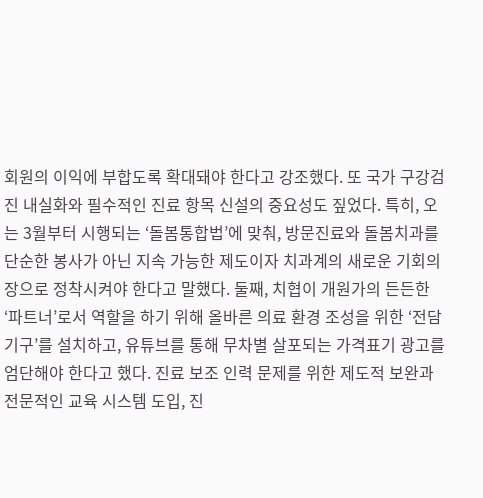회원의 이익에 부합도록 확대돼야 한다고 강조했다. 또 국가 구강검진 내실화와 필수적인 진료 항목 신설의 중요성도 짚었다. 특히, 오는 3월부터 시행되는 ‘돌봄통합법’에 맞춰, 방문진료와 돌봄치과를 단순한 봉사가 아닌 지속 가능한 제도이자 치과계의 새로운 기회의 장으로 정착시켜야 한다고 말했다. 둘째, 치협이 개원가의 든든한 ‘파트너’로서 역할을 하기 위해 올바른 의료 환경 조성을 위한 ‘전담 기구’를 설치하고, 유튜브를 통해 무차별 살포되는 가격표기 광고를 엄단해야 한다고 했다. 진료 보조 인력 문제를 위한 제도적 보완과 전문적인 교육 시스템 도입, 진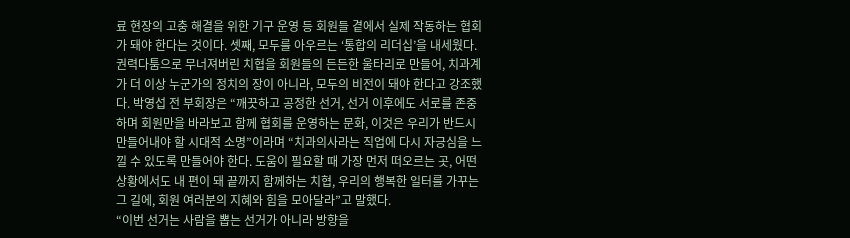료 현장의 고충 해결을 위한 기구 운영 등 회원들 곁에서 실제 작동하는 협회가 돼야 한다는 것이다. 셋째, 모두를 아우르는 ‘통합의 리더십’을 내세웠다. 권력다툼으로 무너져버린 치협을 회원들의 든든한 울타리로 만들어, 치과계가 더 이상 누군가의 정치의 장이 아니라, 모두의 비전이 돼야 한다고 강조했다. 박영섭 전 부회장은 “깨끗하고 공정한 선거, 선거 이후에도 서로를 존중하며 회원만을 바라보고 함께 협회를 운영하는 문화, 이것은 우리가 반드시 만들어내야 할 시대적 소명”이라며 “치과의사라는 직업에 다시 자긍심을 느낄 수 있도록 만들어야 한다. 도움이 필요할 때 가장 먼저 떠오르는 곳, 어떤 상황에서도 내 편이 돼 끝까지 함께하는 치협, 우리의 행복한 일터를 가꾸는 그 길에, 회원 여러분의 지혜와 힘을 모아달라”고 말했다.
“이번 선거는 사람을 뽑는 선거가 아니라 방향을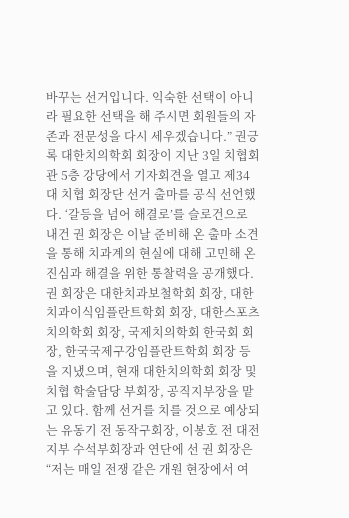바꾸는 선거입니다. 익숙한 선택이 아니라 필요한 선택을 해 주시면 회원들의 자존과 전문성을 다시 세우겠습니다.” 권긍록 대한치의학회 회장이 지난 3일 치협회관 5층 강당에서 기자회견을 열고 제34대 치협 회장단 선거 출마를 공식 선언했다. ‘갈등을 넘어 해결로’를 슬로건으로 내건 권 회장은 이날 준비해 온 출마 소견을 통해 치과계의 현실에 대해 고민해 온 진심과 해결을 위한 통찰력을 공개했다. 권 회장은 대한치과보철학회 회장, 대한치과이식임플란트학회 회장, 대한스포츠치의학회 회장, 국제치의학회 한국회 회장, 한국국제구강임플란트학회 회장 등을 지냈으며, 현재 대한치의학회 회장 및 치협 학술담당 부회장, 공직지부장을 맡고 있다. 함께 선거를 치를 것으로 예상되는 유동기 전 동작구회장, 이봉호 전 대전지부 수석부회장과 연단에 선 권 회장은 “저는 매일 전쟁 같은 개원 현장에서 여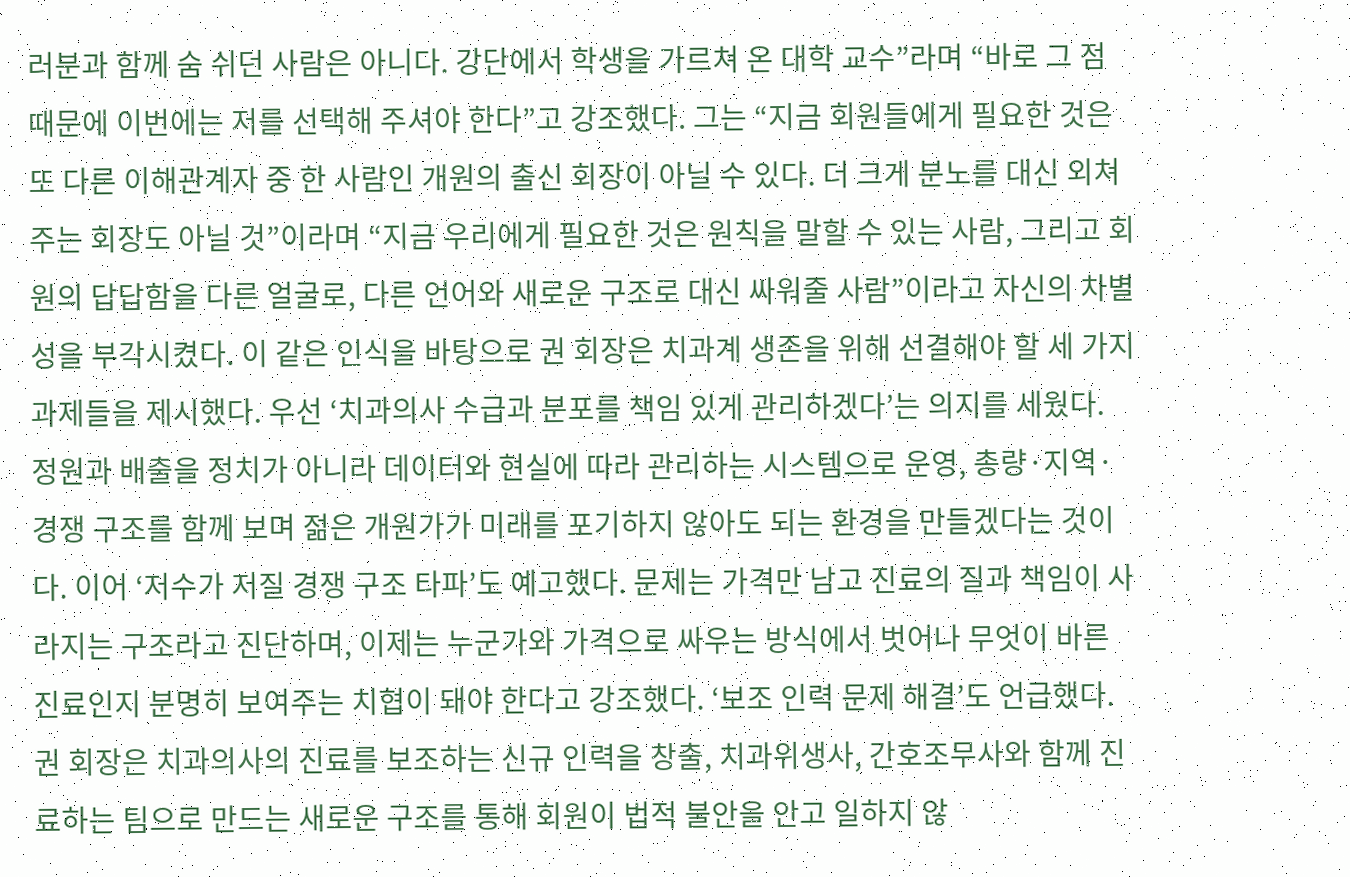러분과 함께 숨 쉬던 사람은 아니다. 강단에서 학생을 가르쳐 온 대학 교수”라며 “바로 그 점 때문에 이번에는 저를 선택해 주셔야 한다”고 강조했다. 그는 “지금 회원들에게 필요한 것은 또 다른 이해관계자 중 한 사람인 개원의 출신 회장이 아닐 수 있다. 더 크게 분노를 대신 외쳐주는 회장도 아닐 것”이라며 “지금 우리에게 필요한 것은 원칙을 말할 수 있는 사람, 그리고 회원의 답답함을 다른 얼굴로, 다른 언어와 새로운 구조로 대신 싸워줄 사람”이라고 자신의 차별성을 부각시켰다. 이 같은 인식을 바탕으로 권 회장은 치과계 생존을 위해 선결해야 할 세 가지 과제들을 제시했다. 우선 ‘치과의사 수급과 분포를 책임 있게 관리하겠다’는 의지를 세웠다. 정원과 배출을 정치가 아니라 데이터와 현실에 따라 관리하는 시스템으로 운영, 총량·지역·경쟁 구조를 함께 보며 젊은 개원가가 미래를 포기하지 않아도 되는 환경을 만들겠다는 것이다. 이어 ‘저수가 저질 경쟁 구조 타파’도 예고했다. 문제는 가격만 남고 진료의 질과 책임이 사라지는 구조라고 진단하며, 이제는 누군가와 가격으로 싸우는 방식에서 벗어나 무엇이 바른 진료인지 분명히 보여주는 치협이 돼야 한다고 강조했다. ‘보조 인력 문제 해결’도 언급했다. 권 회장은 치과의사의 진료를 보조하는 신규 인력을 창출, 치과위생사, 간호조무사와 함께 진료하는 팀으로 만드는 새로운 구조를 통해 회원이 법적 불안을 안고 일하지 않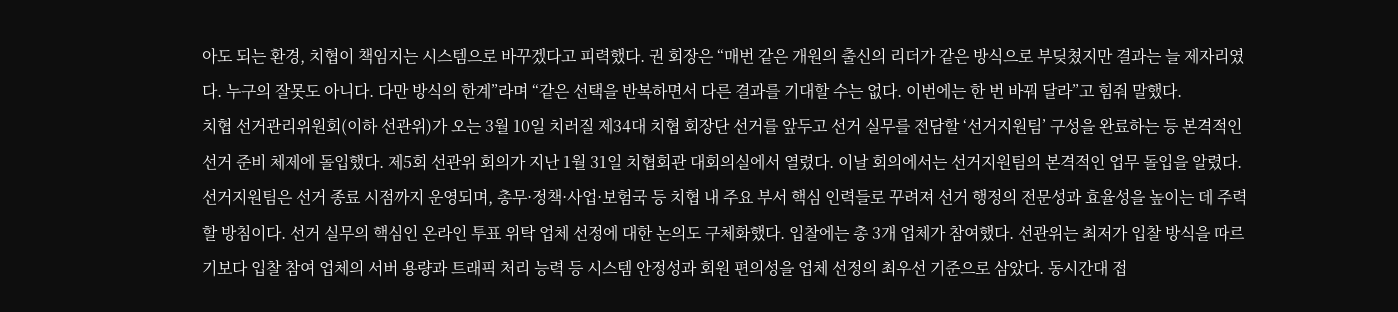아도 되는 환경, 치협이 책임지는 시스템으로 바꾸겠다고 피력했다. 권 회장은 “매번 같은 개원의 출신의 리더가 같은 방식으로 부딪쳤지만 결과는 늘 제자리였다. 누구의 잘못도 아니다. 다만 방식의 한계”라며 “같은 선택을 반복하면서 다른 결과를 기대할 수는 없다. 이번에는 한 번 바꿔 달라”고 힘줘 말했다.
치협 선거관리위원회(이하 선관위)가 오는 3월 10일 치러질 제34대 치협 회장단 선거를 앞두고 선거 실무를 전담할 ‘선거지원팀’ 구성을 완료하는 등 본격적인 선거 준비 체제에 돌입했다. 제5회 선관위 회의가 지난 1월 31일 치협회관 대회의실에서 열렸다. 이날 회의에서는 선거지원팀의 본격적인 업무 돌입을 알렸다. 선거지원팀은 선거 종료 시점까지 운영되며, 총무·정책·사업·보험국 등 치협 내 주요 부서 핵심 인력들로 꾸려져 선거 행정의 전문성과 효율성을 높이는 데 주력할 방침이다. 선거 실무의 핵심인 온라인 투표 위탁 업체 선정에 대한 논의도 구체화했다. 입찰에는 총 3개 업체가 참여했다. 선관위는 최저가 입찰 방식을 따르기보다 입찰 참여 업체의 서버 용량과 트래픽 처리 능력 등 시스템 안정성과 회원 편의성을 업체 선정의 최우선 기준으로 삼았다. 동시간대 접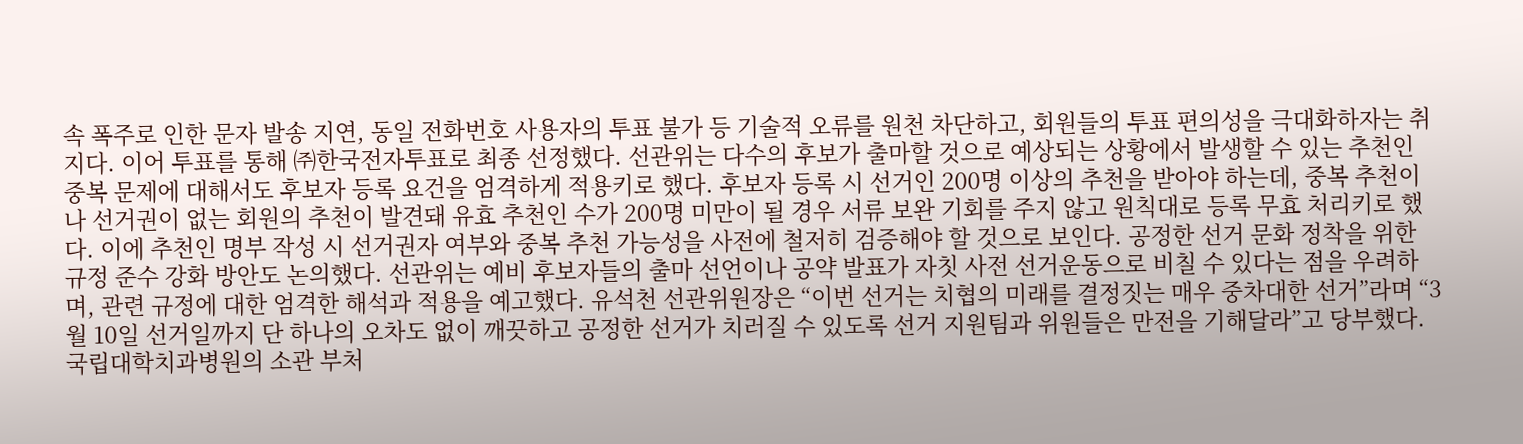속 폭주로 인한 문자 발송 지연, 동일 전화번호 사용자의 투표 불가 등 기술적 오류를 원천 차단하고, 회원들의 투표 편의성을 극대화하자는 취지다. 이어 투표를 통해 ㈜한국전자투표로 최종 선정했다. 선관위는 다수의 후보가 출마할 것으로 예상되는 상황에서 발생할 수 있는 추천인 중복 문제에 대해서도 후보자 등록 요건을 엄격하게 적용키로 했다. 후보자 등록 시 선거인 200명 이상의 추천을 받아야 하는데, 중복 추천이나 선거권이 없는 회원의 추천이 발견돼 유효 추천인 수가 200명 미만이 될 경우 서류 보완 기회를 주지 않고 원칙대로 등록 무효 처리키로 했다. 이에 추천인 명부 작성 시 선거권자 여부와 중복 추천 가능성을 사전에 철저히 검증해야 할 것으로 보인다. 공정한 선거 문화 정착을 위한 규정 준수 강화 방안도 논의했다. 선관위는 예비 후보자들의 출마 선언이나 공약 발표가 자칫 사전 선거운동으로 비칠 수 있다는 점을 우려하며, 관련 규정에 대한 엄격한 해석과 적용을 예고했다. 유석천 선관위원장은 “이번 선거는 치협의 미래를 결정짓는 매우 중차대한 선거”라며 “3월 10일 선거일까지 단 하나의 오차도 없이 깨끗하고 공정한 선거가 치러질 수 있도록 선거 지원팀과 위원들은 만전을 기해달라”고 당부했다.
국립대학치과병원의 소관 부처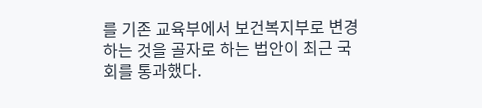를 기존 교육부에서 보건복지부로 변경하는 것을 골자로 하는 법안이 최근 국회를 통과했다.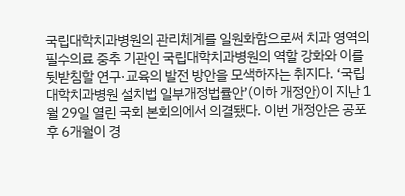국립대학치과병원의 관리체계를 일원화함으로써 치과 영역의 필수의료 중추 기관인 국립대학치과병원의 역할 강화와 이를 뒷받침할 연구·교육의 발전 방안을 모색하자는 취지다. ‘국립대학치과병원 설치법 일부개정법률안’(이하 개정안)이 지난 1월 29일 열린 국회 본회의에서 의결됐다. 이번 개정안은 공포 후 6개월이 경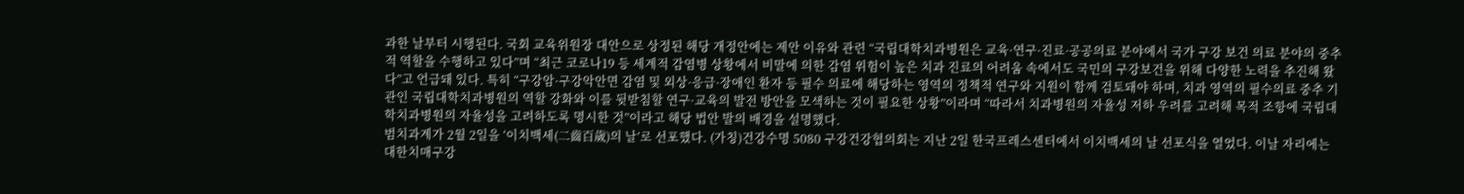과한 날부터 시행된다. 국회 교육위원장 대안으로 상정된 해당 개정안에는 제안 이유와 관련 “국립대학치과병원은 교육·연구·진료·공공의료 분야에서 국가 구강 보건 의료 분야의 중추적 역할을 수행하고 있다”며 “최근 코로나19 등 세계적 감염병 상황에서 비말에 의한 감염 위험이 높은 치과 진료의 어려움 속에서도 국민의 구강보건을 위해 다양한 노력을 추진해 왔다”고 언급돼 있다. 특히 “구강암·구강악안면 감염 및 외상·응급·장애인 환자 등 필수 의료에 해당하는 영역의 정책적 연구와 지원이 함께 검토돼야 하며, 치과 영역의 필수의료 중추 기관인 국립대학치과병원의 역할 강화와 이를 뒷받침할 연구·교육의 발전 방안을 모색하는 것이 필요한 상황”이라며 “따라서 치과병원의 자율성 저하 우려를 고려해 목적 조항에 국립대학치과병원의 자율성을 고려하도록 명시한 것”이라고 해당 법안 발의 배경을 설명했다.
범치과계가 2월 2일을 ‘이치백세(二齒百歲)의 날’로 선포했다. (가칭)건강수명 5080 구강건강협의회는 지난 2일 한국프레스센터에서 이치백세의 날 선포식을 열었다. 이날 자리에는 대한치매구강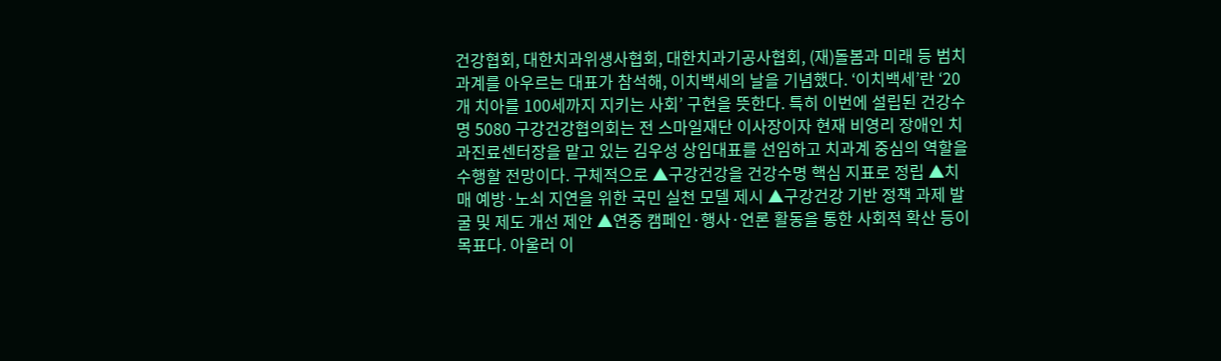건강협회, 대한치과위생사협회, 대한치과기공사협회, (재)돌봄과 미래 등 범치과계를 아우르는 대표가 참석해, 이치백세의 날을 기념했다. ‘이치백세’란 ‘20개 치아를 100세까지 지키는 사회’ 구현을 뜻한다. 특히 이번에 설립된 건강수명 5080 구강건강협의회는 전 스마일재단 이사장이자 현재 비영리 장애인 치과진료센터장을 맡고 있는 김우성 상임대표를 선임하고 치과계 중심의 역할을 수행할 전망이다. 구체적으로 ▲구강건강을 건강수명 핵심 지표로 정립 ▲치매 예방·노쇠 지연을 위한 국민 실천 모델 제시 ▲구강건강 기반 정책 과제 발굴 및 제도 개선 제안 ▲연중 캠페인·행사·언론 활동을 통한 사회적 확산 등이 목표다. 아울러 이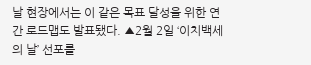날 현장에서는 이 같은 목표 달성을 위한 연간 로드맵도 발표됐다. ▲2월 2일 ‘이치백세의 날’ 선포를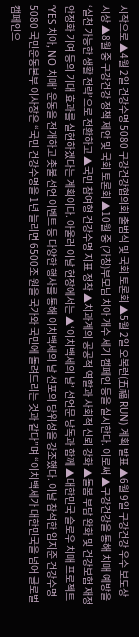시작으로 ▲4월 2일 건강수명 5080 구강건강협의회 출범식 및 국회 토론회 ▲5월 2일 오복런(五福 RUN) 계획 발표 ▲6월 9일 구강건강 우수 보도상 시상 ▲8월 중 구강건강 정책 제안 및 국회 토론회 ▲10월 중 (가칭)부모님 치아 개수 세기 캠페인 등을 실시한다. 이로써 ▲구강건강을 통해 치매 예방을 ‘실천 가능한 생활 전략’으로 전환하고 ▲국민 참여형 건강수명 지표 정착 ▲치과계의 공공적 역할과 사회적 신뢰 강화 ▲돌봄 부담 완화 및 건강보험 재정 안정화 기여 등의 기대 효과를 실현하겠다는 계획이다. 아울러 이날 현장에서는 ▲‘이치백세의 날’ 선언문 낭독과 함께 ▲대한민국 슬로우 치매 프로젝트 ‘YES 치아, NO 치매’ 운동을 전개하고 촛불 선언 이벤트 등 다양한 행사를 통해 이치백세의 날 선포의 당위성을 강조했다. 이날 참석한 임지준 건강수명 5080 국민운동본부 이사장은 “국민 건강수명을 1년 늘리면 6500조 원을 국가와 국민에 돌려드리는 것과 같다”며 “이치백세가 대한민국을 넘어 글로벌 캠페인으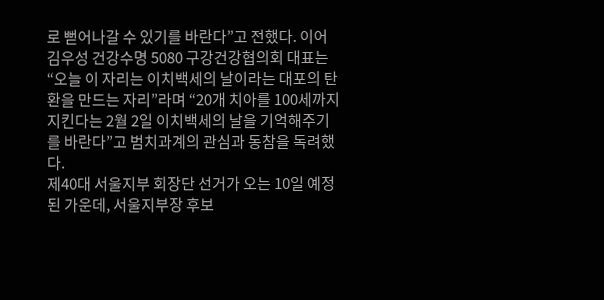로 뻗어나갈 수 있기를 바란다”고 전했다. 이어 김우성 건강수명 5080 구강건강협의회 대표는 “오늘 이 자리는 이치백세의 날이라는 대포의 탄환을 만드는 자리”라며 “20개 치아를 100세까지 지킨다는 2월 2일 이치백세의 날을 기억해주기를 바란다”고 범치과계의 관심과 동참을 독려했다.
제40대 서울지부 회장단 선거가 오는 10일 예정된 가운데, 서울지부장 후보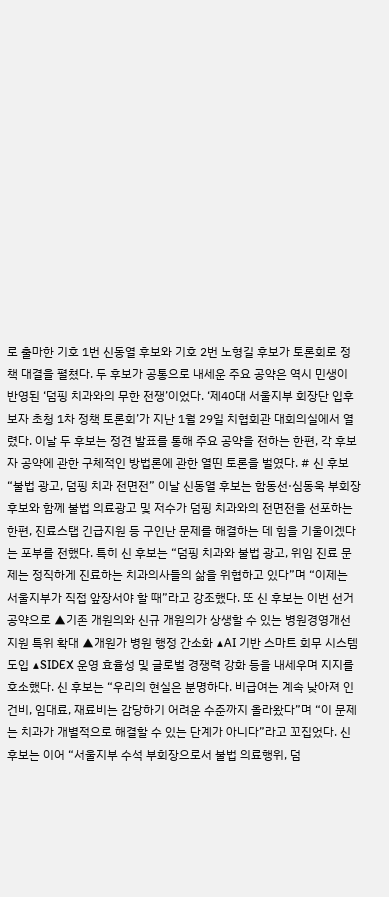로 출마한 기호 1번 신동열 후보와 기호 2번 노형길 후보가 토론회로 정책 대결을 펼쳤다. 두 후보가 공통으로 내세운 주요 공약은 역시 민생이 반영된 ‘덤핑 치과와의 무한 전쟁’이었다. ‘제40대 서울지부 회장단 입후보자 초청 1차 정책 토론회’가 지난 1월 29일 치협회관 대회의실에서 열렸다. 이날 두 후보는 정견 발표를 통해 주요 공약을 전하는 한편, 각 후보자 공약에 관한 구체적인 방법론에 관한 열띤 토론을 벌였다. # 신 후보 “불법 광고, 덤핑 치과 전면전” 이날 신동열 후보는 함동선·심동욱 부회장 후보와 함께 불법 의료광고 및 저수가 덤핑 치과와의 전면전을 선포하는 한편, 진료스탭 긴급지원 등 구인난 문제를 해결하는 데 힘을 기울이겠다는 포부를 전했다. 특히 신 후보는 “덤핑 치과와 불법 광고, 위임 진료 문제는 정직하게 진료하는 치과의사들의 삶을 위협하고 있다”며 “이제는 서울지부가 직접 앞장서야 할 때”라고 강조했다. 또 신 후보는 이번 선거 공약으로 ▲기존 개원의와 신규 개원의가 상생할 수 있는 병원경영개선 지원 특위 확대 ▲개원가 병원 행정 간소화 ▲AI 기반 스마트 회무 시스템 도입 ▲SIDEX 운영 효율성 및 글로벌 경쟁력 강화 등을 내세우며 지지를 호소했다. 신 후보는 “우리의 현실은 분명하다. 비급여는 계속 낮아져 인건비, 임대료, 재료비는 감당하기 어려운 수준까지 올라왔다”며 “이 문제는 치과가 개별적으로 해결할 수 있는 단계가 아니다”라고 꼬집었다. 신 후보는 이어 “서울지부 수석 부회장으로서 불법 의료행위, 덤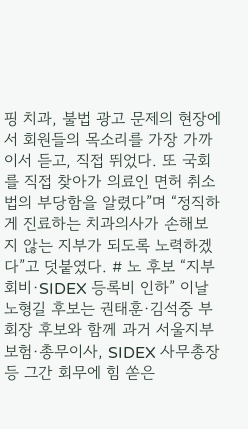핑 치과, 불법 광고 문제의 현장에서 회원들의 목소리를 가장 가까이서 듣고, 직접 뛰었다. 또 국회를 직접 찾아가 의료인 면허 취소법의 부당함을 알렸다”며 “정직하게 진료하는 치과의사가 손해보지 않는 지부가 되도록 노력하겠다”고 덧붙였다. # 노 후보 “지부 회비·SIDEX 등록비 인하” 이날 노형길 후보는 권태훈·김석중 부회장 후보와 함께 과거 서울지부 보험·총무이사, SIDEX 사무총장 등 그간 회무에 힘 쏟은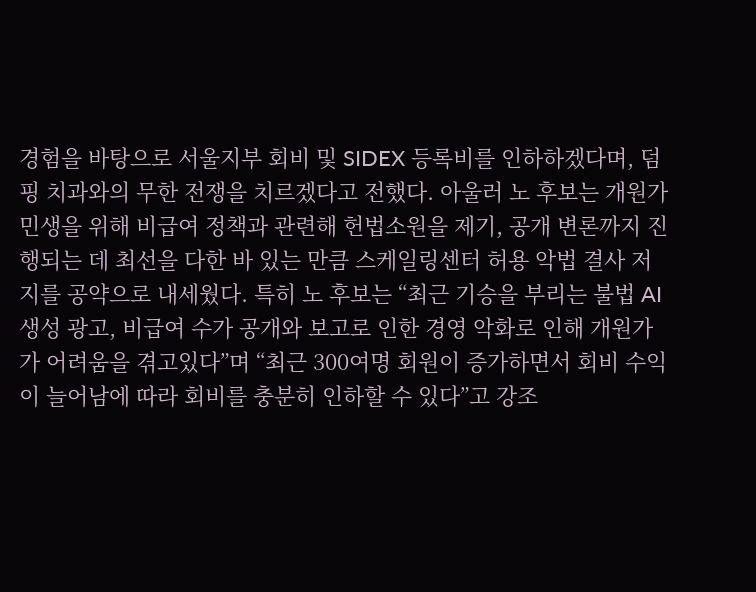경험을 바탕으로 서울지부 회비 및 SIDEX 등록비를 인하하겠다며, 덤핑 치과와의 무한 전쟁을 치르겠다고 전했다. 아울러 노 후보는 개원가 민생을 위해 비급여 정책과 관련해 헌법소원을 제기, 공개 변론까지 진행되는 데 최선을 다한 바 있는 만큼 스케일링센터 허용 악법 결사 저지를 공약으로 내세웠다. 특히 노 후보는 “최근 기승을 부리는 불법 AI 생성 광고, 비급여 수가 공개와 보고로 인한 경영 악화로 인해 개원가가 어려움을 겪고있다”며 “최근 300여명 회원이 증가하면서 회비 수익이 늘어남에 따라 회비를 충분히 인하할 수 있다”고 강조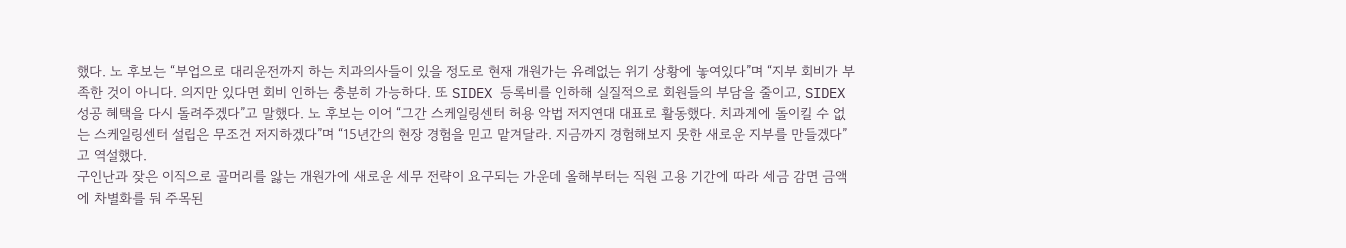했다. 노 후보는 “부업으로 대리운전까지 하는 치과의사들이 있을 정도로 현재 개원가는 유례없는 위기 상황에 놓여있다”며 “지부 회비가 부족한 것이 아니다. 의지만 있다면 회비 인하는 충분히 가능하다. 또 SIDEX 등록비를 인하해 실질적으로 회원들의 부담을 줄이고, SIDEX 성공 혜택을 다시 돌려주겠다”고 말했다. 노 후보는 이어 “그간 스케일링센터 허용 악법 저지연대 대표로 활동했다. 치과계에 돌이킬 수 없는 스케일링센터 설립은 무조건 저지하겠다”며 “15년간의 현장 경험을 믿고 맡겨달라. 지금까지 경험해보지 못한 새로운 지부를 만들겠다”고 역설했다.
구인난과 잦은 이직으로 골머리를 앓는 개원가에 새로운 세무 전략이 요구되는 가운데 올해부터는 직원 고용 기간에 따라 세금 감면 금액에 차별화를 둬 주목된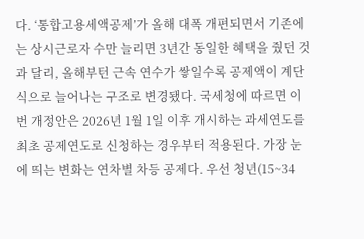다. ‘통합고용세액공제’가 올해 대폭 개편되면서 기존에는 상시근로자 수만 늘리면 3년간 동일한 혜택을 줬던 것과 달리, 올해부턴 근속 연수가 쌓일수록 공제액이 계단식으로 늘어나는 구조로 변경됐다. 국세청에 따르면 이번 개정안은 2026년 1월 1일 이후 개시하는 과세연도를 최초 공제연도로 신청하는 경우부터 적용된다. 가장 눈에 띄는 변화는 연차별 차등 공제다. 우선 청년(15~34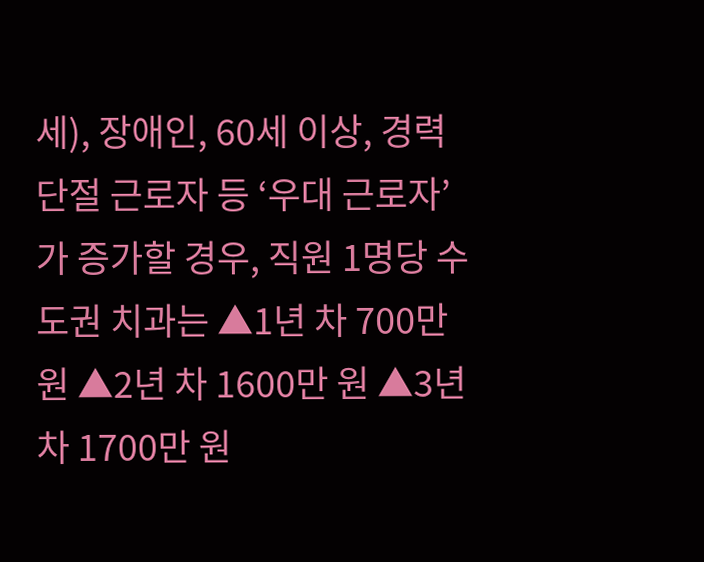세), 장애인, 60세 이상, 경력단절 근로자 등 ‘우대 근로자’가 증가할 경우, 직원 1명당 수도권 치과는 ▲1년 차 700만 원 ▲2년 차 1600만 원 ▲3년 차 1700만 원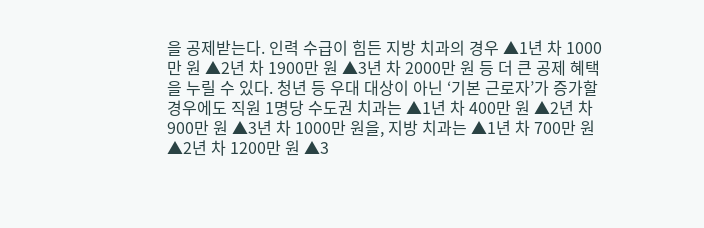을 공제받는다. 인력 수급이 힘든 지방 치과의 경우 ▲1년 차 1000만 원 ▲2년 차 1900만 원 ▲3년 차 2000만 원 등 더 큰 공제 혜택을 누릴 수 있다. 청년 등 우대 대상이 아닌 ‘기본 근로자’가 증가할 경우에도 직원 1명당 수도권 치과는 ▲1년 차 400만 원 ▲2년 차 900만 원 ▲3년 차 1000만 원을, 지방 치과는 ▲1년 차 700만 원 ▲2년 차 1200만 원 ▲3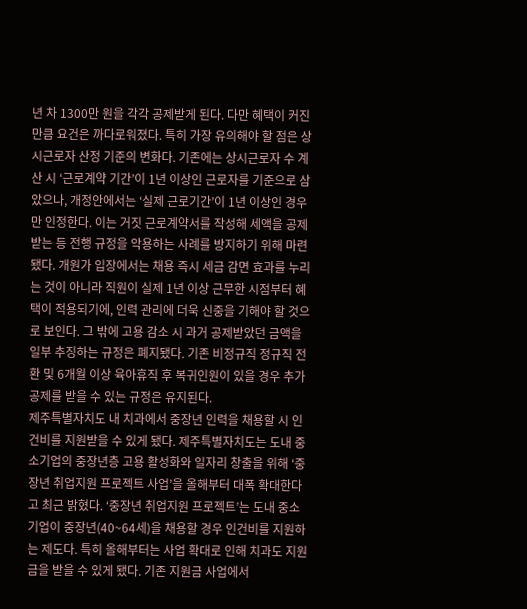년 차 1300만 원을 각각 공제받게 된다. 다만 혜택이 커진 만큼 요건은 까다로워졌다. 특히 가장 유의해야 할 점은 상시근로자 산정 기준의 변화다. 기존에는 상시근로자 수 계산 시 ‘근로계약 기간’이 1년 이상인 근로자를 기준으로 삼았으나, 개정안에서는 ‘실제 근로기간’이 1년 이상인 경우만 인정한다. 이는 거짓 근로계약서를 작성해 세액을 공제받는 등 전행 규정을 악용하는 사례를 방지하기 위해 마련됐다. 개원가 입장에서는 채용 즉시 세금 감면 효과를 누리는 것이 아니라 직원이 실제 1년 이상 근무한 시점부터 혜택이 적용되기에, 인력 관리에 더욱 신중을 기해야 할 것으로 보인다. 그 밖에 고용 감소 시 과거 공제받았던 금액을 일부 추징하는 규정은 폐지됐다. 기존 비정규직 정규직 전환 및 6개월 이상 육아휴직 후 복귀인원이 있을 경우 추가 공제를 받을 수 있는 규정은 유지된다.
제주특별자치도 내 치과에서 중장년 인력을 채용할 시 인건비를 지원받을 수 있게 됐다. 제주특별자치도는 도내 중소기업의 중장년층 고용 활성화와 일자리 창출을 위해 ‘중장년 취업지원 프로젝트 사업’을 올해부터 대폭 확대한다고 최근 밝혔다. ‘중장년 취업지원 프로젝트’는 도내 중소기업이 중장년(40~64세)을 채용할 경우 인건비를 지원하는 제도다. 특히 올해부터는 사업 확대로 인해 치과도 지원금을 받을 수 있게 됐다. 기존 지원금 사업에서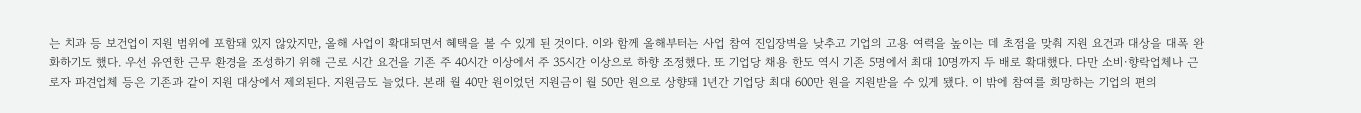는 치과 등 보건업이 지원 범위에 포함돼 있지 않았지만, 올해 사업이 확대되면서 혜택을 볼 수 있게 된 것이다. 이와 함께 올해부터는 사업 참여 진입장벽을 낮추고 기업의 고용 여력을 높이는 데 초점을 맞춰 지원 요건과 대상을 대폭 완화하기도 했다. 우선 유연한 근무 환경을 조성하기 위해 근로 시간 요건을 기존 주 40시간 이상에서 주 35시간 이상으로 하향 조정했다. 또 기업당 채용 한도 역시 기존 5명에서 최대 10명까지 두 배로 확대했다. 다만 소비·향락업체나 근로자 파견업체 등은 기존과 같이 지원 대상에서 제외된다. 지원금도 늘었다. 본래 월 40만 원이었던 지원금이 월 50만 원으로 상향돼 1년간 기업당 최대 600만 원을 지원받을 수 있게 됐다. 이 밖에 참여를 희망하는 기업의 편의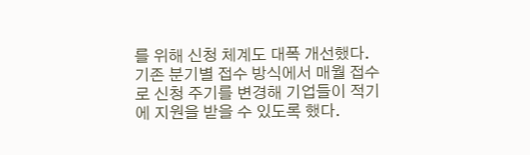를 위해 신청 체계도 대폭 개선했다. 기존 분기별 접수 방식에서 매월 접수로 신청 주기를 변경해 기업들이 적기에 지원을 받을 수 있도록 했다.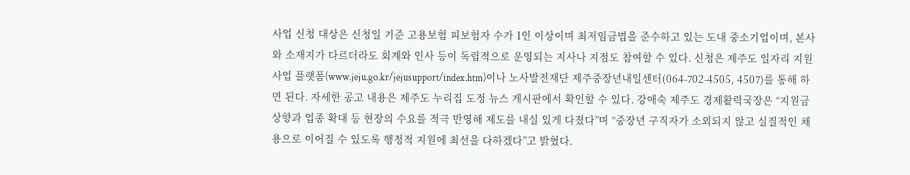사업 신청 대상은 신청일 기준 고용보험 피보험자 수가 1인 이상이며 최저임금법을 준수하고 있는 도내 중소기업이며, 본사와 소재지가 다르더라도 회계와 인사 등이 독립적으로 운영되는 지사나 지점도 참여할 수 있다. 신청은 제주도 일자리 지원사업 플랫폼(www.jeju.go.kr/jejusupport/index.htm)이나 노사발전재단 제주중장년내일센터(064-702-4505, 4507)를 통해 하면 된다. 자세한 공고 내용은 제주도 누리집 도정 뉴스 게시판에서 확인할 수 있다. 강애숙 제주도 경제활력국장은 “지원금 상향과 업종 확대 등 현장의 수요를 적극 반영해 제도를 내실 있게 다졌다”며 “중장년 구직자가 소외되지 않고 실질적인 채용으로 이어질 수 있도록 행정적 지원에 최선을 다하겠다”고 밝혔다.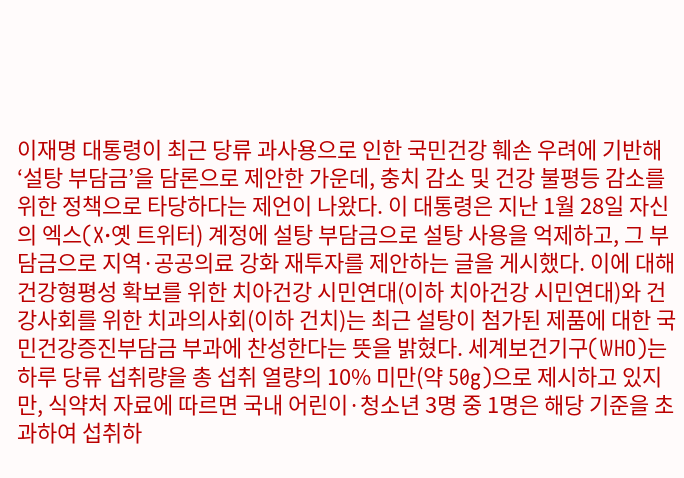이재명 대통령이 최근 당류 과사용으로 인한 국민건강 훼손 우려에 기반해 ‘설탕 부담금’을 담론으로 제안한 가운데, 충치 감소 및 건강 불평등 감소를 위한 정책으로 타당하다는 제언이 나왔다. 이 대통령은 지난 1월 28일 자신의 엑스(X·옛 트위터) 계정에 설탕 부담금으로 설탕 사용을 억제하고, 그 부담금으로 지역·공공의료 강화 재투자를 제안하는 글을 게시했다. 이에 대해 건강형평성 확보를 위한 치아건강 시민연대(이하 치아건강 시민연대)와 건강사회를 위한 치과의사회(이하 건치)는 최근 설탕이 첨가된 제품에 대한 국민건강증진부담금 부과에 찬성한다는 뜻을 밝혔다. 세계보건기구(WHO)는 하루 당류 섭취량을 총 섭취 열량의 10% 미만(약 50g)으로 제시하고 있지만, 식약처 자료에 따르면 국내 어린이·청소년 3명 중 1명은 해당 기준을 초과하여 섭취하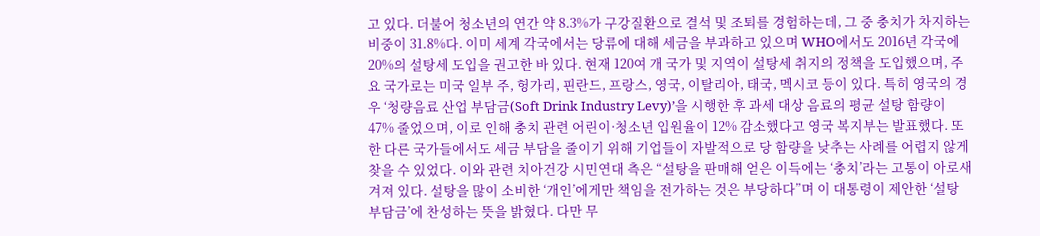고 있다. 더불어 청소년의 연간 약 8.3%가 구강질환으로 결석 및 조퇴를 경험하는데, 그 중 충치가 차지하는 비중이 31.8%다. 이미 세계 각국에서는 당류에 대해 세금을 부과하고 있으며 WHO에서도 2016년 각국에 20%의 설탕세 도입을 권고한 바 있다. 현재 120여 개 국가 및 지역이 설탕세 취지의 정책을 도입했으며, 주요 국가로는 미국 일부 주, 헝가리, 핀란드, 프랑스, 영국, 이탈리아, 태국, 멕시코 등이 있다. 특히 영국의 경우 ‘청량음료 산업 부담금(Soft Drink Industry Levy)’을 시행한 후 과세 대상 음료의 평균 설탕 함량이 47% 줄었으며, 이로 인해 충치 관련 어린이·청소년 입원율이 12% 감소했다고 영국 복지부는 발표했다. 또한 다른 국가들에서도 세금 부담을 줄이기 위해 기업들이 자발적으로 당 함량을 낮추는 사례를 어렵지 않게 찾을 수 있었다. 이와 관련 치아건강 시민연대 측은 “설탕을 판매해 얻은 이득에는 ‘충치’라는 고통이 아로새겨져 있다. 설탕을 많이 소비한 ‘개인’에게만 책임을 전가하는 것은 부당하다”며 이 대통령이 제안한 ‘설탕 부담금’에 찬성하는 뜻을 밝혔다. 다만 무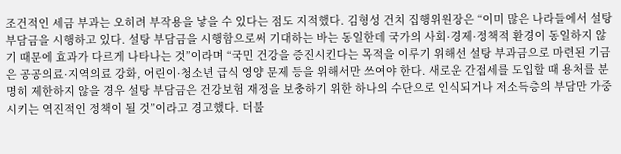조건적인 세금 부과는 오히려 부작용을 낳을 수 있다는 점도 지적했다. 김형성 건치 집행위원장은 “이미 많은 나라들에서 설탕 부담금을 시행하고 있다. 설탕 부담금을 시행함으로써 기대하는 바는 동일한데 국가의 사회·경제·정책적 환경이 동일하지 않기 때문에 효과가 다르게 나타나는 것”이라며 “국민 건강을 증진시킨다는 목적을 이루기 위해선 설탕 부과금으로 마련된 기금은 공공의료·지역의료 강화, 어린이·청소년 급식 영양 문제 등을 위해서만 쓰여야 한다. 새로운 간접세를 도입할 때 용처를 분명히 제한하지 않을 경우 설탕 부담금은 건강보험 재정을 보충하기 위한 하나의 수단으로 인식되거나 저소득층의 부담만 가중시키는 역진적인 정책이 될 것”이라고 경고했다. 더불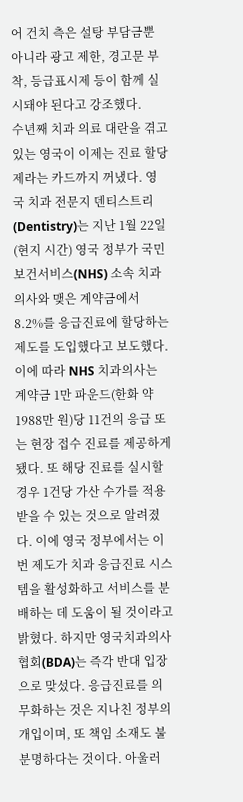어 건치 측은 설탕 부담금뿐 아니라 광고 제한, 경고문 부착, 등급표시제 등이 함께 실시돼야 된다고 강조했다.
수년째 치과 의료 대란을 겪고 있는 영국이 이제는 진료 할당제라는 카드까지 꺼냈다. 영국 치과 전문지 덴티스트리(Dentistry)는 지난 1월 22일(현지 시간) 영국 정부가 국민보건서비스(NHS) 소속 치과의사와 맺은 계약금에서 8.2%를 응급진료에 할당하는 제도를 도입했다고 보도했다. 이에 따라 NHS 치과의사는 계약금 1만 파운드(한화 약 1988만 원)당 11건의 응급 또는 현장 접수 진료를 제공하게 됐다. 또 해당 진료를 실시할 경우 1건당 가산 수가를 적용받을 수 있는 것으로 알려졌다. 이에 영국 정부에서는 이번 제도가 치과 응급진료 시스템을 활성화하고 서비스를 분배하는 데 도움이 될 것이라고 밝혔다. 하지만 영국치과의사협회(BDA)는 즉각 반대 입장으로 맞섰다. 응급진료를 의무화하는 것은 지나친 정부의 개입이며, 또 책임 소재도 불분명하다는 것이다. 아울러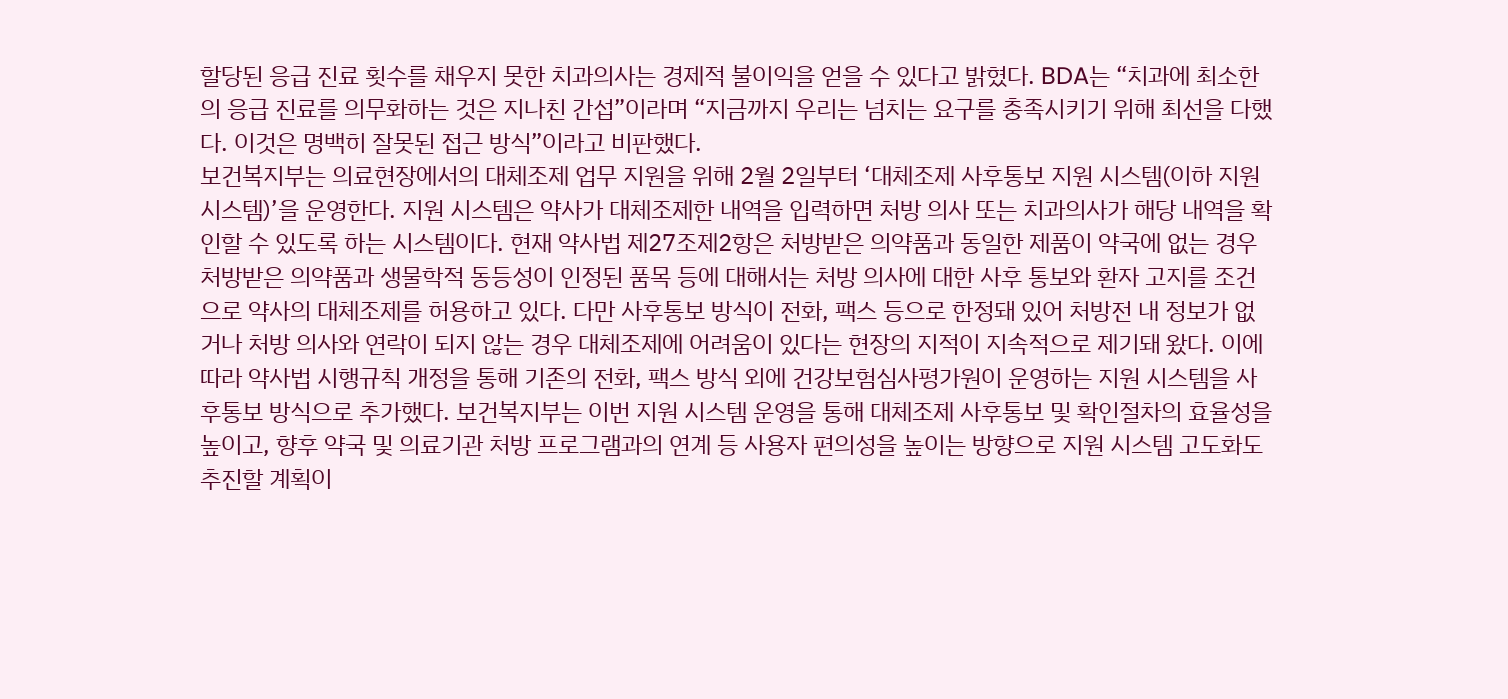할당된 응급 진료 횟수를 채우지 못한 치과의사는 경제적 불이익을 얻을 수 있다고 밝혔다. BDA는 “치과에 최소한의 응급 진료를 의무화하는 것은 지나친 간섭”이라며 “지금까지 우리는 넘치는 요구를 충족시키기 위해 최선을 다했다. 이것은 명백히 잘못된 접근 방식”이라고 비판했다.
보건복지부는 의료현장에서의 대체조제 업무 지원을 위해 2월 2일부터 ‘대체조제 사후통보 지원 시스템(이하 지원 시스템)’을 운영한다. 지원 시스템은 약사가 대체조제한 내역을 입력하면 처방 의사 또는 치과의사가 해당 내역을 확인할 수 있도록 하는 시스템이다. 현재 약사법 제27조제2항은 처방받은 의약품과 동일한 제품이 약국에 없는 경우 처방받은 의약품과 생물학적 동등성이 인정된 품목 등에 대해서는 처방 의사에 대한 사후 통보와 환자 고지를 조건으로 약사의 대체조제를 허용하고 있다. 다만 사후통보 방식이 전화, 팩스 등으로 한정돼 있어 처방전 내 정보가 없거나 처방 의사와 연락이 되지 않는 경우 대체조제에 어려움이 있다는 현장의 지적이 지속적으로 제기돼 왔다. 이에 따라 약사법 시행규칙 개정을 통해 기존의 전화, 팩스 방식 외에 건강보험심사평가원이 운영하는 지원 시스템을 사후통보 방식으로 추가했다. 보건복지부는 이번 지원 시스템 운영을 통해 대체조제 사후통보 및 확인절차의 효율성을 높이고, 향후 약국 및 의료기관 처방 프로그램과의 연계 등 사용자 편의성을 높이는 방향으로 지원 시스템 고도화도 추진할 계획이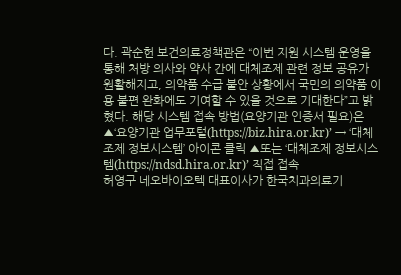다. 곽순헌 보건의료정책관은 “이번 지원 시스템 운영을 통해 처방 의사와 약사 간에 대체조제 관련 정보 공유가 원활해지고, 의약품 수급 불안 상황에서 국민의 의약품 이용 불편 완화에도 기여할 수 있을 것으로 기대한다”고 밝혔다. 해당 시스템 접속 방법(요양기관 인증서 필요)은 ▲‘요양기관 업무포털(https://biz.hira.or.kr)’ → ‘대체조제 정보시스템’ 아이콘 클릭 ▲또는 ‘대체조제 정보시스템(https://ndsd.hira.or.kr)’ 직접 접속
허영구 네오바이오텍 대표이사가 한국치과의료기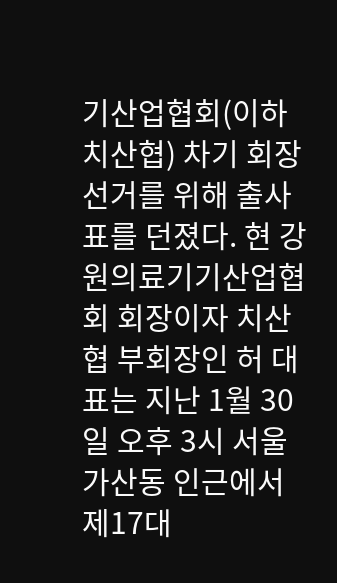기산업협회(이하 치산협) 차기 회장 선거를 위해 출사표를 던졌다. 현 강원의료기기산업협회 회장이자 치산협 부회장인 허 대표는 지난 1월 30일 오후 3시 서울 가산동 인근에서 제17대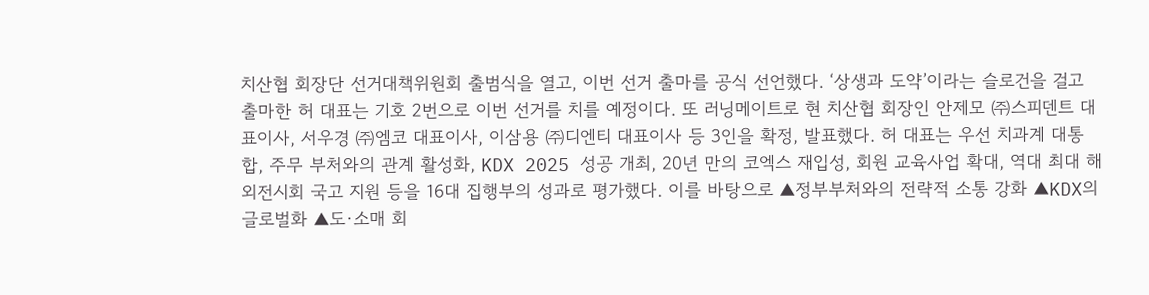치산협 회장단 선거대책위원회 출범식을 열고, 이번 선거 출마를 공식 선언했다. ‘상생과 도약’이라는 슬로건을 걸고 출마한 허 대표는 기호 2번으로 이번 선거를 치를 예정이다. 또 러닝메이트로 현 치산협 회장인 안제모 ㈜스피덴트 대표이사, 서우경 ㈜엠코 대표이사, 이삼용 ㈜디엔티 대표이사 등 3인을 확정, 발표했다. 허 대표는 우선 치과계 대통합, 주무 부처와의 관계 활성화, KDX 2025 성공 개최, 20년 만의 코엑스 재입성, 회원 교육사업 확대, 역대 최대 해외전시회 국고 지원 등을 16대 집행부의 성과로 평가했다. 이를 바탕으로 ▲정부부처와의 전략적 소통 강화 ▲KDX의 글로벌화 ▲도·소매 회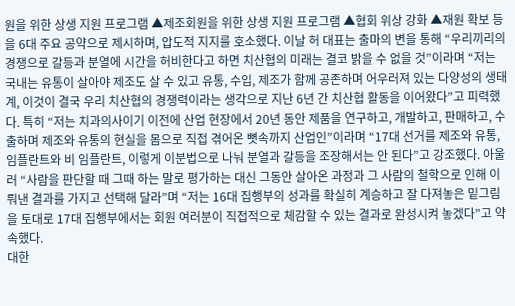원을 위한 상생 지원 프로그램 ▲제조회원을 위한 상생 지원 프로그램 ▲협회 위상 강화 ▲재원 확보 등을 6대 주요 공약으로 제시하며, 압도적 지지를 호소했다. 이날 허 대표는 출마의 변을 통해 “우리끼리의 경쟁으로 갈등과 분열에 시간을 허비한다고 하면 치산협의 미래는 결코 밝을 수 없을 것”이라며 “저는 국내는 유통이 살아야 제조도 살 수 있고 유통, 수입, 제조가 함께 공존하며 어우러져 있는 다양성의 생태계, 이것이 결국 우리 치산협의 경쟁력이라는 생각으로 지난 6년 간 치산협 활동을 이어왔다”고 피력했다. 특히 “저는 치과의사이기 이전에 산업 현장에서 20년 동안 제품을 연구하고, 개발하고, 판매하고, 수출하며 제조와 유통의 현실을 몸으로 직접 겪어온 뼛속까지 산업인”이라며 “17대 선거를 제조와 유통, 임플란트와 비 임플란트, 이렇게 이분법으로 나눠 분열과 갈등을 조장해서는 안 된다”고 강조했다. 아울러 “사람을 판단할 때 그때 하는 말로 평가하는 대신 그동안 살아온 과정과 그 사람의 철학으로 인해 이뤄낸 결과를 가지고 선택해 달라”며 “저는 16대 집행부의 성과를 확실히 계승하고 잘 다져놓은 밑그림을 토대로 17대 집행부에서는 회원 여러분이 직접적으로 체감할 수 있는 결과로 완성시켜 놓겠다”고 약속했다.
대한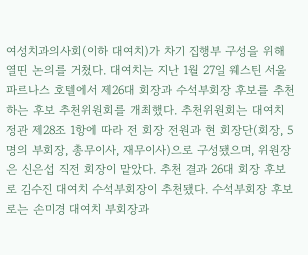여성치과의사회(이하 대여치)가 차기 집행부 구성을 위해 열띤 논의를 거쳤다. 대여치는 지난 1월 27일 웨스틴 서울 파르나스 호텔에서 제26대 회장과 수석부회장 후보를 추천하는 후보 추천위원회를 개최했다. 추천위원회는 대여치 정관 제28조 1항에 따라 전 회장 전원과 현 회장단(회장, 5명의 부회장, 총무이사, 재무이사)으로 구성됐으며, 위원장은 신은섭 직전 회장이 맡았다. 추천 결과 26대 회장 후보로 김수진 대여치 수석부회장이 추천됐다. 수석부회장 후보로는 손미경 대여치 부회장과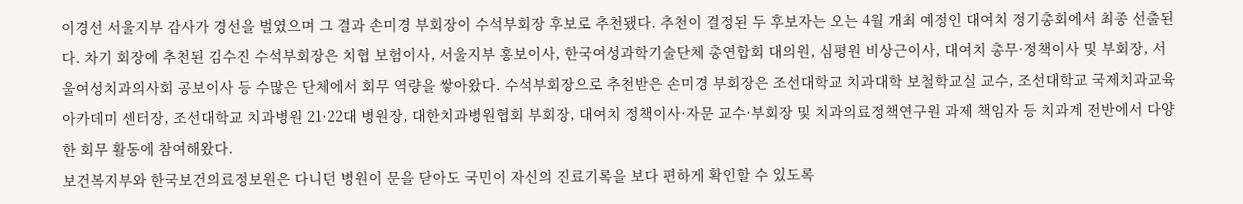이경선 서울지부 감사가 경선을 벌였으며 그 결과 손미경 부회장이 수석부회장 후보로 추천됐다. 추천이 결정된 두 후보자는 오는 4월 개최 예정인 대여치 정기총회에서 최종 선출된다. 차기 회장에 추천된 김수진 수석부회장은 치협 보험이사, 서울지부 홍보이사, 한국여성과학기술단체 총연합회 대의원, 심평원 비상근이사, 대여치 총무·정책이사 및 부회장, 서울여성치과의사회 공보이사 등 수많은 단체에서 회무 역량을 쌓아왔다. 수석부회장으로 추천받은 손미경 부회장은 조선대학교 치과대학 보철학교실 교수, 조선대학교 국제치과교육아카데미 센터장, 조선대학교 치과병원 21·22대 병원장, 대한치과병원협회 부회장, 대여치 정책이사·자문 교수·부회장 및 치과의료정책연구원 과제 책임자 등 치과계 전반에서 다양한 회무 활동에 참여해왔다.
보건복지부와 한국보건의료정보원은 다니던 병원이 문을 닫아도 국민이 자신의 진료기록을 보다 편하게 확인할 수 있도록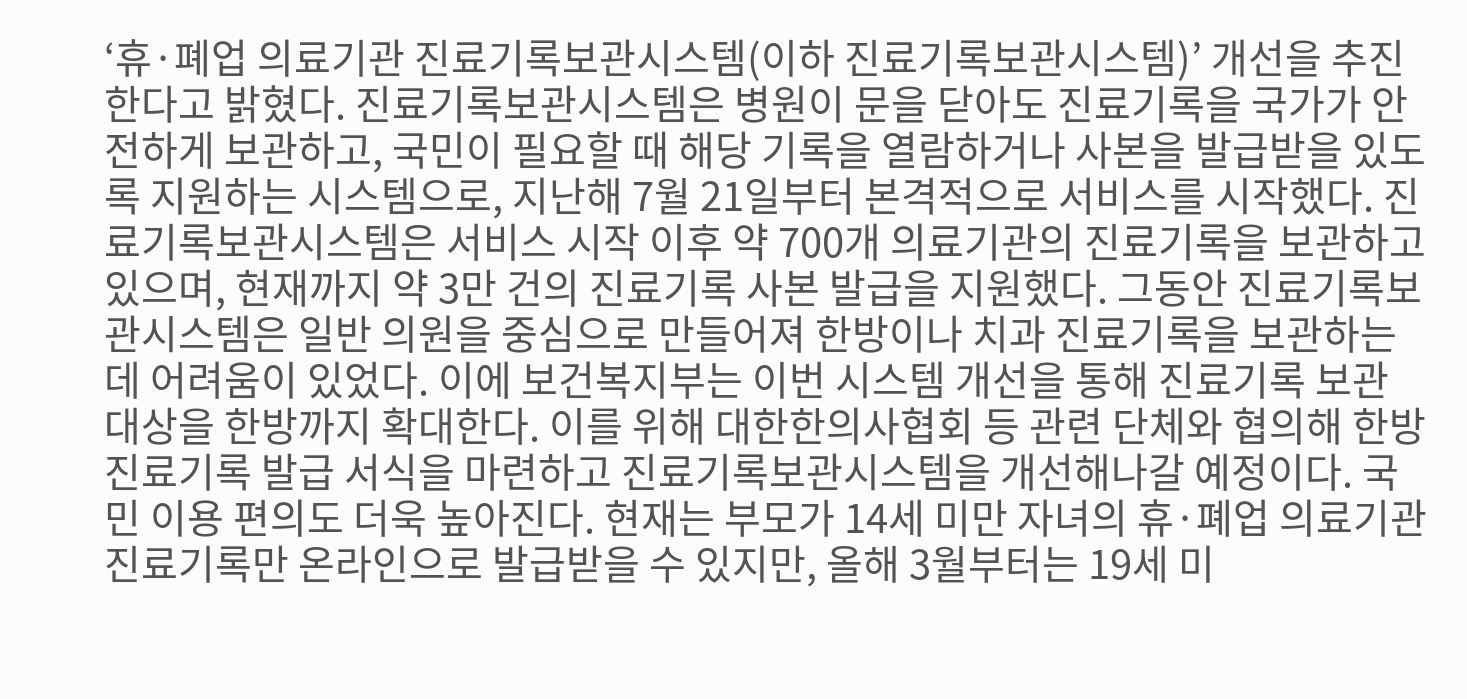‘휴·폐업 의료기관 진료기록보관시스템(이하 진료기록보관시스템)’ 개선을 추진한다고 밝혔다. 진료기록보관시스템은 병원이 문을 닫아도 진료기록을 국가가 안전하게 보관하고, 국민이 필요할 때 해당 기록을 열람하거나 사본을 발급받을 있도록 지원하는 시스템으로, 지난해 7월 21일부터 본격적으로 서비스를 시작했다. 진료기록보관시스템은 서비스 시작 이후 약 700개 의료기관의 진료기록을 보관하고 있으며, 현재까지 약 3만 건의 진료기록 사본 발급을 지원했다. 그동안 진료기록보관시스템은 일반 의원을 중심으로 만들어져 한방이나 치과 진료기록을 보관하는 데 어려움이 있었다. 이에 보건복지부는 이번 시스템 개선을 통해 진료기록 보관 대상을 한방까지 확대한다. 이를 위해 대한한의사협회 등 관련 단체와 협의해 한방 진료기록 발급 서식을 마련하고 진료기록보관시스템을 개선해나갈 예정이다. 국민 이용 편의도 더욱 높아진다. 현재는 부모가 14세 미만 자녀의 휴·폐업 의료기관 진료기록만 온라인으로 발급받을 수 있지만, 올해 3월부터는 19세 미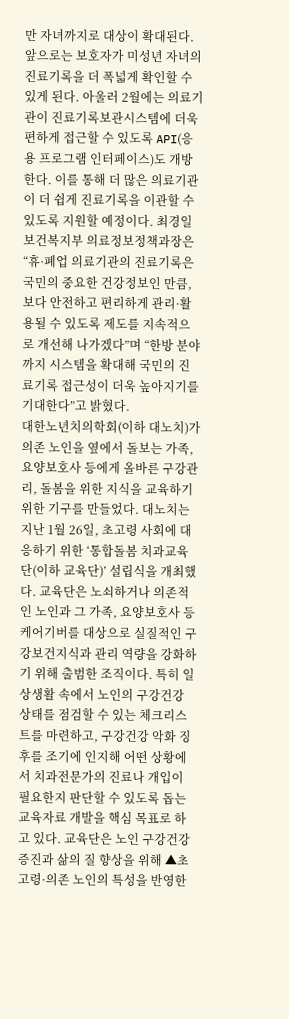만 자녀까지로 대상이 확대된다. 앞으로는 보호자가 미성년 자녀의 진료기록을 더 폭넓게 확인할 수 있게 된다. 아울러 2월에는 의료기관이 진료기록보관시스템에 더욱 편하게 접근할 수 있도록 API(응용 프로그램 인터페이스)도 개방한다. 이를 통해 더 많은 의료기관이 더 쉽게 진료기록을 이관할 수 있도록 지원할 예정이다. 최경일 보건복지부 의료정보정책과장은 “휴·폐업 의료기관의 진료기록은 국민의 중요한 건강정보인 만큼, 보다 안전하고 편리하게 관리·활용될 수 있도록 제도를 지속적으로 개선해 나가겠다”며 “한방 분야까지 시스템을 확대해 국민의 진료기록 접근성이 더욱 높아지기를 기대한다”고 밝혔다.
대한노년치의학회(이하 대노치)가 의존 노인을 옆에서 돌보는 가족, 요양보호사 등에게 올바른 구강관리, 돌봄을 위한 지식을 교육하기 위한 기구를 만들었다. 대노치는 지난 1월 26일, 초고령 사회에 대응하기 위한 ‘통합돌봄 치과교육단(이하 교육단)’ 설립식을 개최했다. 교육단은 노쇠하거나 의존적인 노인과 그 가족, 요양보호사 등 케어기버를 대상으로 실질적인 구강보건지식과 관리 역량을 강화하기 위해 출범한 조직이다. 특히 일상생활 속에서 노인의 구강건강 상태를 점검할 수 있는 체크리스트를 마련하고, 구강건강 악화 징후를 조기에 인지해 어떤 상황에서 치과전문가의 진료나 개입이 필요한지 판단할 수 있도록 돕는 교육자료 개발을 핵심 목표로 하고 있다. 교육단은 노인 구강건강 증진과 삶의 질 향상을 위해 ▲초고령·의존 노인의 특성을 반영한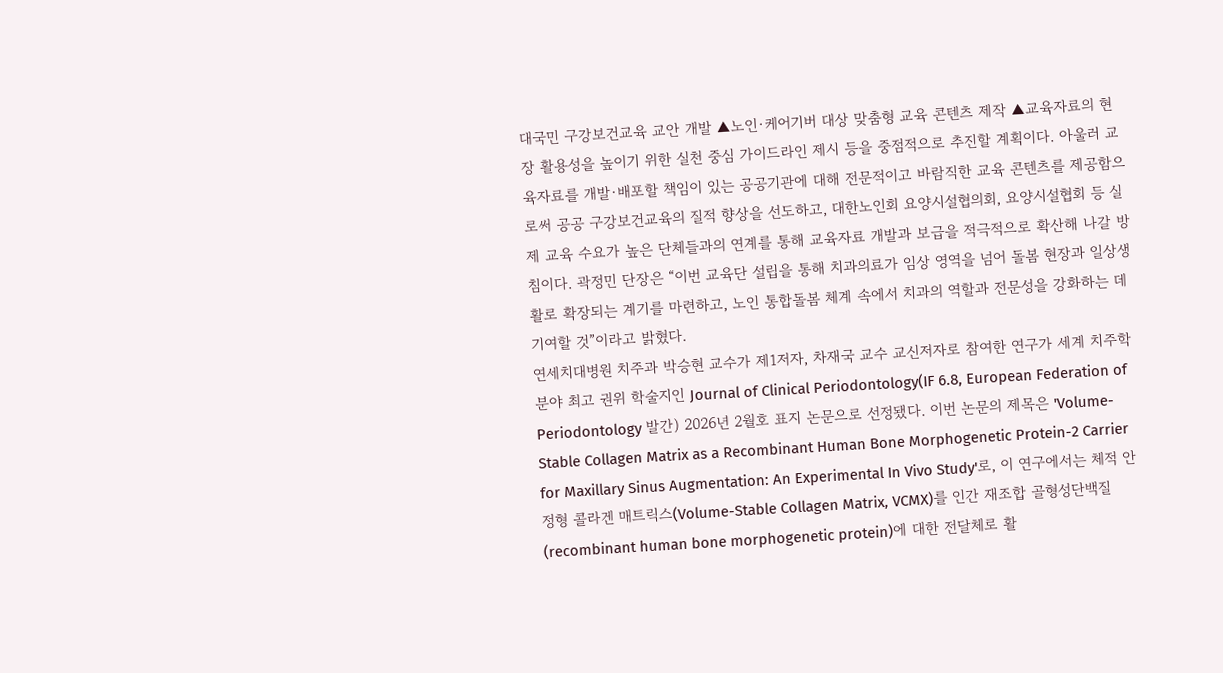대국민 구강보건교육 교안 개발 ▲노인·케어기버 대상 맞춤형 교육 콘텐츠 제작 ▲교육자료의 현장 활용성을 높이기 위한 실천 중심 가이드라인 제시 등을 중점적으로 추진할 계획이다. 아울러 교육자료를 개발·배포할 책임이 있는 공공기관에 대해 전문적이고 바람직한 교육 콘텐츠를 제공함으로써 공공 구강보건교육의 질적 향상을 선도하고, 대한노인회 요양시설협의회, 요양시설협회 등 실제 교육 수요가 높은 단체들과의 연계를 통해 교육자료 개발과 보급을 적극적으로 확산해 나갈 방침이다. 곽정민 단장은 “이번 교육단 설립을 통해 치과의료가 임상 영역을 넘어 돌봄 현장과 일상생활로 확장되는 계기를 마련하고, 노인 통합돌봄 체계 속에서 치과의 역할과 전문성을 강화하는 데 기여할 것”이라고 밝혔다.
연세치대병원 치주과 박승현 교수가 제1저자, 차재국 교수 교신저자로 참여한 연구가 세계 치주학 분야 최고 권위 학술지인 Journal of Clinical Periodontology(IF 6.8, European Federation of Periodontology 발간) 2026년 2월호 표지 논문으로 선정됐다. 이번 논문의 제목은 'Volume-Stable Collagen Matrix as a Recombinant Human Bone Morphogenetic Protein-2 Carrier for Maxillary Sinus Augmentation: An Experimental In Vivo Study'로, 이 연구에서는 체적 안정형 콜라겐 매트릭스(Volume-Stable Collagen Matrix, VCMX)를 인간 재조합 골형성단백질(recombinant human bone morphogenetic protein)에 대한 전달체로 활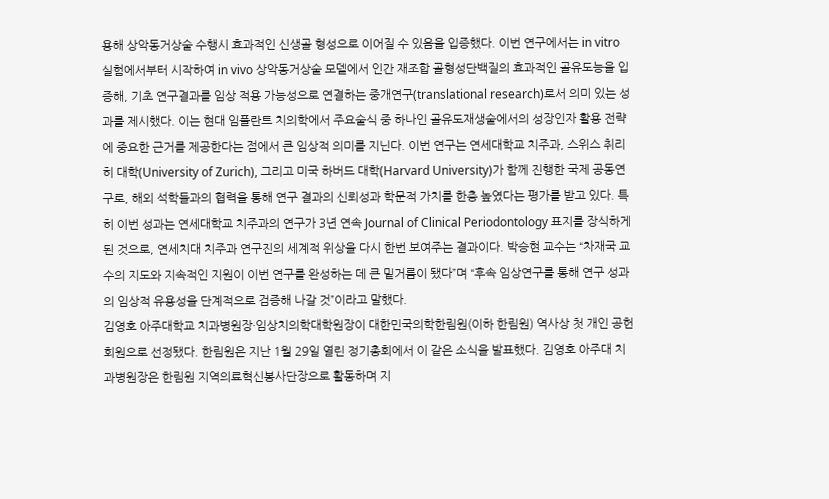용해 상악동거상술 수행시 효과적인 신생골 형성으로 이어질 수 있음을 입증했다. 이번 연구에서는 in vitro 실험에서부터 시작하여 in vivo 상악동거상술 모델에서 인간 재조합 골형성단백질의 효과적인 골유도능을 입증해, 기초 연구결과를 임상 적용 가능성으로 연결하는 중개연구(translational research)로서 의미 있는 성과를 제시했다. 이는 현대 임플란트 치의학에서 주요술식 중 하나인 골유도재생술에서의 성장인자 활용 전략에 중요한 근거를 제공한다는 점에서 큰 임상적 의미를 지닌다. 이번 연구는 연세대학교 치주과, 스위스 취리히 대학(University of Zurich), 그리고 미국 하버드 대학(Harvard University)가 함께 진행한 국제 공동연구로, 해외 석학들과의 협력을 통해 연구 결과의 신뢰성과 학문적 가치를 한층 높였다는 평가를 받고 있다. 특히 이번 성과는 연세대학교 치주과의 연구가 3년 연속 Journal of Clinical Periodontology 표지를 장식하게 된 것으로, 연세치대 치주과 연구진의 세계적 위상을 다시 한번 보여주는 결과이다. 박승현 교수는 “차재국 교수의 지도와 지속적인 지원이 이번 연구를 완성하는 데 큰 밑거름이 됐다”며 “후속 임상연구를 통해 연구 성과의 임상적 유용성을 단계적으로 검증해 나갈 것”이라고 말했다.
김영호 아주대학교 치과병원장·임상치의학대학원장이 대한민국의학한림원(이하 한림원) 역사상 첫 개인 공헌회원으로 선정됐다. 한림원은 지난 1월 29일 열린 정기총회에서 이 같은 소식을 발표했다. 김영호 아주대 치과병원장은 한림원 지역의료혁신봉사단장으로 활동하며 지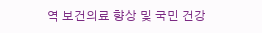역 보건의료 향상 및 국민 건강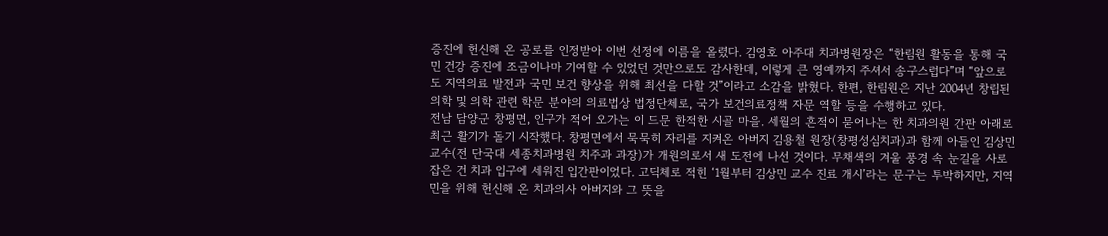증진에 헌신해 온 공로를 인정받아 이번 선정에 이름을 올렸다. 김영호 아주대 치과병원장은 “한림원 활동을 통해 국민 건강 증진에 조금이나마 기여할 수 있었던 것만으로도 감사한데, 이렇게 큰 영예까지 주셔서 송구스럽다”며 “앞으로도 지역의료 발전과 국민 보건 향상을 위해 최선을 다할 것”이라고 소감을 밝혔다. 한편, 한림원은 지난 2004년 창립된 의학 및 의학 관련 학문 분야의 의료법상 법정단체로, 국가 보건의료정책 자문 역할 등을 수행하고 있다.
전남 담양군 창평면, 인구가 적어 오가는 이 드문 한적한 시골 마을. 세월의 흔적이 묻어나는 한 치과의원 간판 아래로 최근 활기가 돌기 시작했다. 창평면에서 묵묵히 자리를 지켜온 아버지 김용철 원장(창평성심치과)과 함께 아들인 김상민 교수(전 단국대 세종치과병원 치주과 과장)가 개원의로서 새 도전에 나선 것이다. 무채색의 겨울 풍경 속 눈길을 사로 잡은 건 치과 입구에 세워진 입간판이었다. 고딕체로 적힌 ‘1월부터 김상민 교수 진료 개시’라는 문구는 투박하지만, 지역민을 위해 헌신해 온 치과의사 아버지와 그 뜻을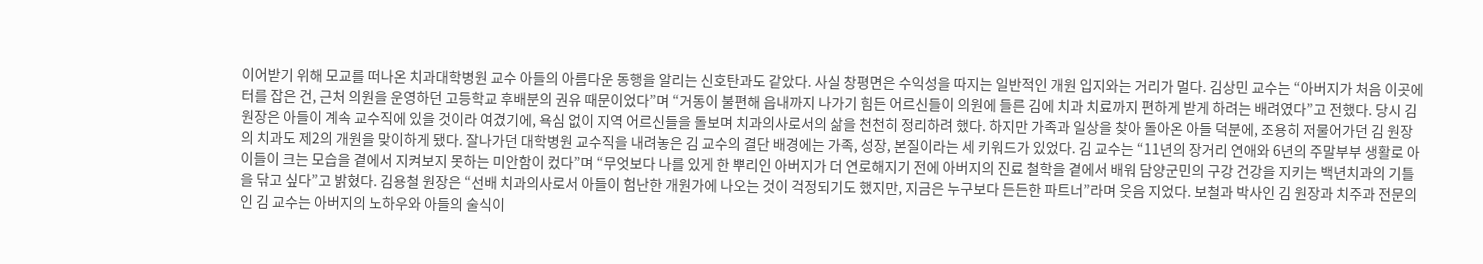이어받기 위해 모교를 떠나온 치과대학병원 교수 아들의 아름다운 동행을 알리는 신호탄과도 같았다. 사실 창평면은 수익성을 따지는 일반적인 개원 입지와는 거리가 멀다. 김상민 교수는 “아버지가 처음 이곳에 터를 잡은 건, 근처 의원을 운영하던 고등학교 후배분의 권유 때문이었다”며 “거동이 불편해 읍내까지 나가기 힘든 어르신들이 의원에 들른 김에 치과 치료까지 편하게 받게 하려는 배려였다”고 전했다. 당시 김 원장은 아들이 계속 교수직에 있을 것이라 여겼기에, 욕심 없이 지역 어르신들을 돌보며 치과의사로서의 삶을 천천히 정리하려 했다. 하지만 가족과 일상을 찾아 돌아온 아들 덕분에, 조용히 저물어가던 김 원장의 치과도 제2의 개원을 맞이하게 됐다. 잘나가던 대학병원 교수직을 내려놓은 김 교수의 결단 배경에는 가족, 성장, 본질이라는 세 키워드가 있었다. 김 교수는 “11년의 장거리 연애와 6년의 주말부부 생활로 아이들이 크는 모습을 곁에서 지켜보지 못하는 미안함이 컸다”며 “무엇보다 나를 있게 한 뿌리인 아버지가 더 연로해지기 전에 아버지의 진료 철학을 곁에서 배워 담양군민의 구강 건강을 지키는 백년치과의 기틀을 닦고 싶다”고 밝혔다. 김용철 원장은 “선배 치과의사로서 아들이 험난한 개원가에 나오는 것이 걱정되기도 했지만, 지금은 누구보다 든든한 파트너”라며 웃음 지었다. 보철과 박사인 김 원장과 치주과 전문의인 김 교수는 아버지의 노하우와 아들의 술식이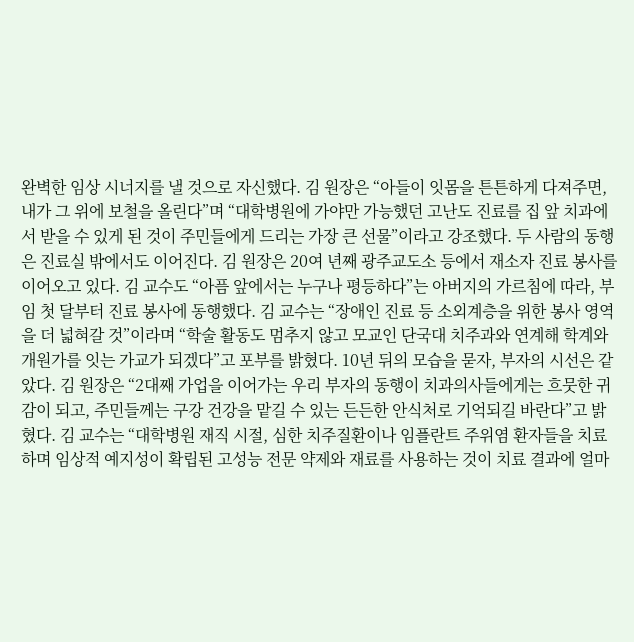완벽한 임상 시너지를 낼 것으로 자신했다. 김 원장은 “아들이 잇몸을 튼튼하게 다져주면, 내가 그 위에 보철을 올린다”며 “대학병원에 가야만 가능했던 고난도 진료를 집 앞 치과에서 받을 수 있게 된 것이 주민들에게 드리는 가장 큰 선물”이라고 강조했다. 두 사람의 동행은 진료실 밖에서도 이어진다. 김 원장은 20여 년째 광주교도소 등에서 재소자 진료 봉사를 이어오고 있다. 김 교수도 “아픔 앞에서는 누구나 평등하다”는 아버지의 가르침에 따라, 부임 첫 달부터 진료 봉사에 동행했다. 김 교수는 “장애인 진료 등 소외계층을 위한 봉사 영역을 더 넓혀갈 것”이라며 “학술 활동도 멈추지 않고 모교인 단국대 치주과와 연계해 학계와 개원가를 잇는 가교가 되겠다”고 포부를 밝혔다. 10년 뒤의 모습을 묻자, 부자의 시선은 같았다. 김 원장은 “2대째 가업을 이어가는 우리 부자의 동행이 치과의사들에게는 흐뭇한 귀감이 되고, 주민들께는 구강 건강을 맡길 수 있는 든든한 안식처로 기억되길 바란다”고 밝혔다. 김 교수는 “대학병원 재직 시절, 심한 치주질환이나 임플란트 주위염 환자들을 치료하며 임상적 예지성이 확립된 고성능 전문 약제와 재료를 사용하는 것이 치료 결과에 얼마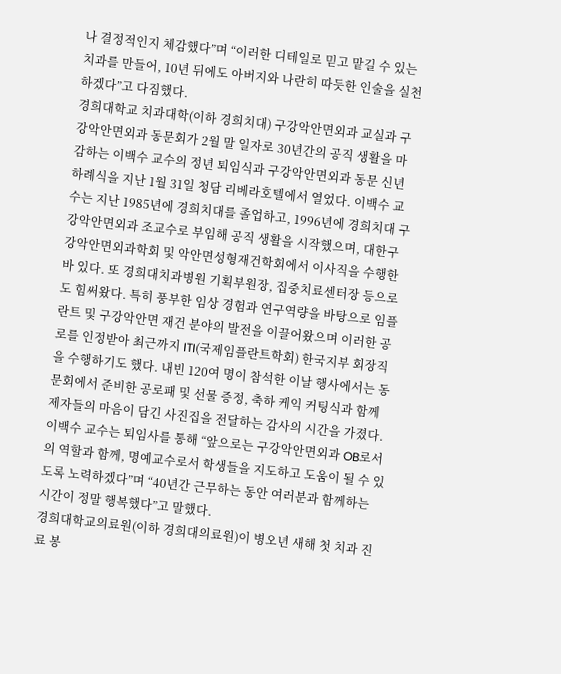나 결정적인지 체감했다”며 “이러한 디테일로 믿고 맡길 수 있는 치과를 만들어, 10년 뒤에도 아버지와 나란히 따듯한 인술을 실천하겠다”고 다짐했다.
경희대학교 치과대학(이하 경희치대) 구강악안면외과 교실과 구강악안면외과 동문회가 2월 말 일자로 30년간의 공직 생활을 마감하는 이백수 교수의 정년 퇴임식과 구강악안면외과 동문 신년 하례식을 지난 1월 31일 청담 리베라호텔에서 열었다. 이백수 교수는 지난 1985년에 경희치대를 졸업하고, 1996년에 경희치대 구강악안면외과 조교수로 부임해 공직 생활을 시작했으며, 대한구강악안면외과학회 및 악안면성형재건학회에서 이사직을 수행한 바 있다. 또 경희대치과병원 기획부원장, 집중치료센터장 등으로도 힘써왔다. 특히 풍부한 임상 경험과 연구역량을 바탕으로 임플란트 및 구강악안면 재건 분야의 발전을 이끌어왔으며 이러한 공로를 인정받아 최근까지 ITI(국제임플란트학회) 한국지부 회장직을 수행하기도 했다. 내빈 120여 명이 참석한 이날 행사에서는 동문회에서 준비한 공로패 및 선물 증정, 축하 케익 커팅식과 함께 제자들의 마음이 담긴 사진집을 전달하는 감사의 시간을 가졌다. 이백수 교수는 퇴임사를 통해 “앞으로는 구강악안면외과 OB로서의 역할과 함께, 명예교수로서 학생들을 지도하고 도움이 될 수 있도록 노력하겠다”며 “40년간 근무하는 동안 여러분과 함께하는 시간이 정말 행복했다”고 말했다.
경희대학교의료원(이하 경희대의료원)이 병오년 새해 첫 치과 진료 봉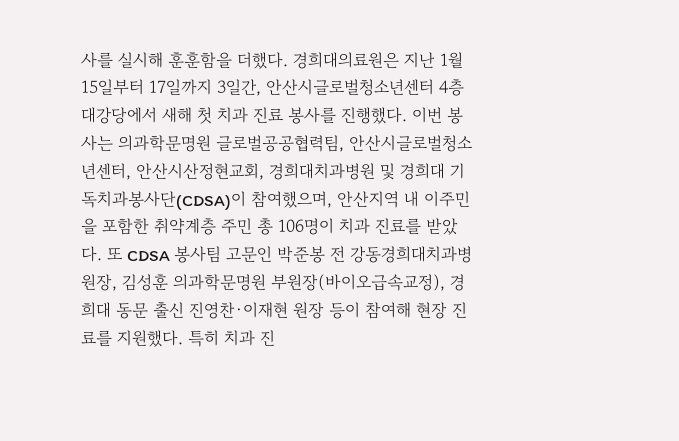사를 실시해 훈훈함을 더했다. 경희대의료원은 지난 1월 15일부터 17일까지 3일간, 안산시글로벌청소년센터 4층 대강당에서 새해 첫 치과 진료 봉사를 진행했다. 이번 봉사는 의과학문명원 글로벌공공협력팀, 안산시글로벌청소년센터, 안산시산정현교회, 경희대치과병원 및 경희대 기독치과봉사단(CDSA)이 참여했으며, 안산지역 내 이주민을 포함한 취약계층 주민 총 106명이 치과 진료를 받았다. 또 CDSA 봉사팀 고문인 박준봉 전 강동경희대치과병원장, 김성훈 의과학문명원 부원장(바이오급속교정), 경희대 동문 출신 진영찬·이재현 원장 등이 참여해 현장 진료를 지원했다. 특히 치과 진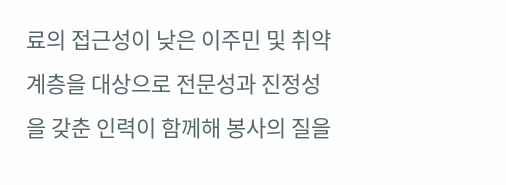료의 접근성이 낮은 이주민 및 취약계층을 대상으로 전문성과 진정성을 갖춘 인력이 함께해 봉사의 질을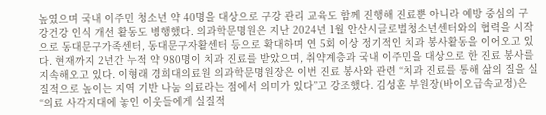높였으며 국내 이주민 청소년 약 40명을 대상으로 구강 관리 교육도 함께 진행해 진료뿐 아니라 예방 중심의 구강건강 인식 개선 활동도 병행했다. 의과학문명원은 지난 2024년 1월 안산시글로벌청소년센터와의 협력을 시작으로 동대문구가족센터, 동대문구자활센터 등으로 확대하며 연 5회 이상 정기적인 치과 봉사활동을 이어오고 있다. 현재까지 2년간 누적 약 980명이 치과 진료를 받았으며, 취약계층과 국내 이주민을 대상으로 한 진료 봉사를 지속해오고 있다. 이형래 경희대의료원 의과학문명원장은 이번 진료 봉사와 관련 “치과 진료를 통해 삶의 질을 실질적으로 높이는 지역 기반 나눔 의료라는 점에서 의미가 있다”고 강조했다. 김성훈 부원장(바이오급속교정)은 “의료 사각지대에 놓인 이웃들에게 실질적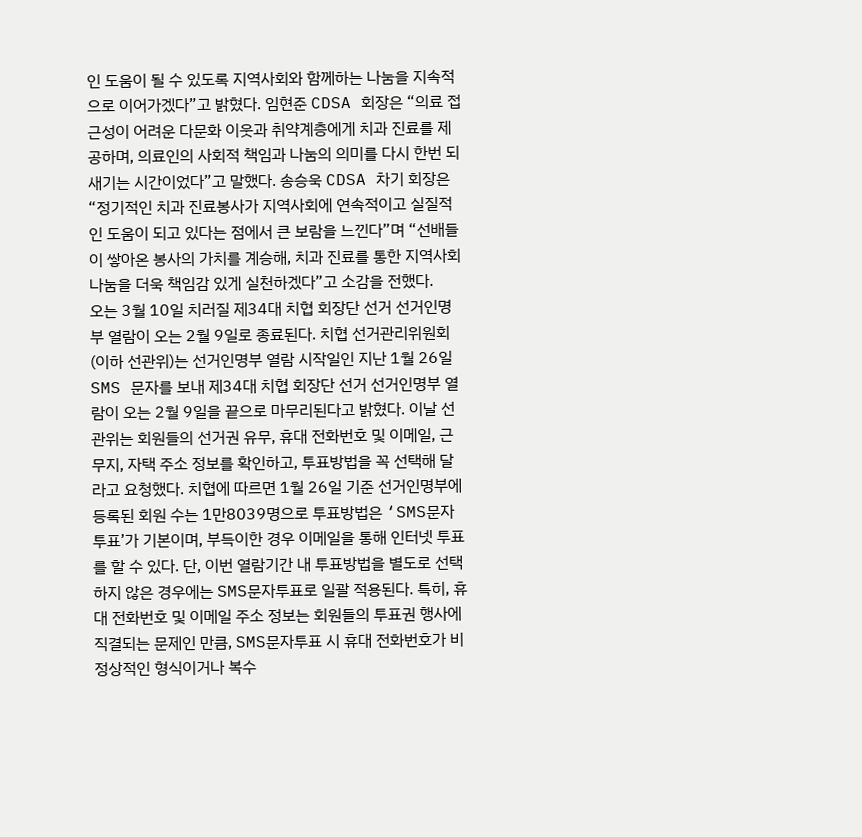인 도움이 될 수 있도록 지역사회와 함께하는 나눔을 지속적으로 이어가겠다”고 밝혔다. 임현준 CDSA 회장은 “의료 접근성이 어려운 다문화 이웃과 취약계층에게 치과 진료를 제공하며, 의료인의 사회적 책임과 나눔의 의미를 다시 한번 되새기는 시간이었다”고 말했다. 송승욱 CDSA 차기 회장은 “정기적인 치과 진료봉사가 지역사회에 연속적이고 실질적인 도움이 되고 있다는 점에서 큰 보람을 느낀다”며 “선배들이 쌓아온 봉사의 가치를 계승해, 치과 진료를 통한 지역사회 나눔을 더욱 책임감 있게 실천하겠다”고 소감을 전했다.
오는 3월 10일 치러질 제34대 치협 회장단 선거 선거인명부 열람이 오는 2월 9일로 종료된다. 치협 선거관리위원회(이하 선관위)는 선거인명부 열람 시작일인 지난 1월 26일 SMS 문자를 보내 제34대 치협 회장단 선거 선거인명부 열람이 오는 2월 9일을 끝으로 마무리된다고 밝혔다. 이날 선관위는 회원들의 선거권 유무, 휴대 전화번호 및 이메일, 근무지, 자택 주소 정보를 확인하고, 투표방법을 꼭 선택해 달라고 요청했다. 치협에 따르면 1월 26일 기준 선거인명부에 등록된 회원 수는 1만8039명으로 투표방법은 ‘SMS문자투표’가 기본이며, 부득이한 경우 이메일을 통해 인터넷 투표를 할 수 있다. 단, 이번 열람기간 내 투표방법을 별도로 선택하지 않은 경우에는 SMS문자투표로 일괄 적용된다. 특히, 휴대 전화번호 및 이메일 주소 정보는 회원들의 투표권 행사에 직결되는 문제인 만큼, SMS문자투표 시 휴대 전화번호가 비정상적인 형식이거나 복수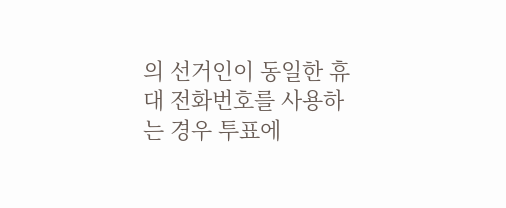의 선거인이 동일한 휴대 전화번호를 사용하는 경우 투표에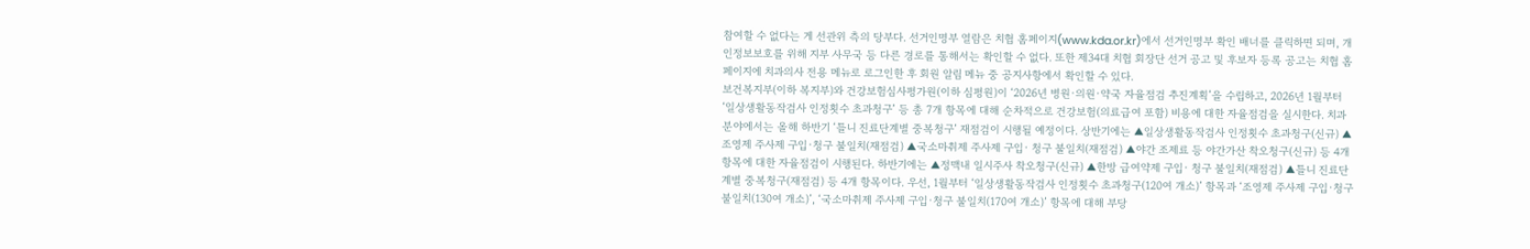참여할 수 없다는 게 선관위 측의 당부다. 선거인명부 열람은 치협 홈페이지(www.kda.or.kr)에서 선거인명부 확인 배너를 클릭하면 되며, 개인정보보호를 위해 지부 사무국 등 다른 경로를 통해서는 확인할 수 없다. 또한 제34대 치협 회장단 선거 공고 및 후보자 등록 공고는 치협 홈페이지에 치과의사 전용 메뉴로 로그인한 후 회원 알림 메뉴 중 공지사항에서 확인할 수 있다.
보건복지부(이하 복지부)와 건강보험심사평가원(이하 심평원)이 ‘2026년 병원·의원·약국 자율점검 추진계획’을 수립하고, 2026년 1월부터 ‘일상생활동작검사 인정횟수 초과청구’ 등 총 7개 항목에 대해 순차적으로 건강보험(의료급여 포함) 비용에 대한 자율점검을 실시한다. 치과분야에서는 올해 하반기 ‘틀니 진료단계별 중복청구’ 재점검이 시행될 예정이다. 상반기에는 ▲일상생활동작검사 인정횟수 초과청구(신규) ▲조영제 주사제 구입·청구 불일치(재점검) ▲국소마취제 주사제 구입· 청구 불일치(재점검) ▲야간 조제료 등 야간가산 착오청구(신규) 등 4개 항목에 대한 자율점검이 시행된다. 하반기에는 ▲정맥내 일시주사 착오청구(신규) ▲한방 급여약제 구입· 청구 불일치(재점검) ▲틀니 진료단계별 중복청구(재점검) 등 4개 항목이다. 우선, 1월부터 ‘일상생활동작검사 인정횟수 초과청구(120여 개소)’ 항목과 ‘조영제 주사제 구입·청구 불일치(130여 개소)’, ‘국소마취제 주사제 구입·청구 불일치(170여 개소)’ 항목에 대해 부당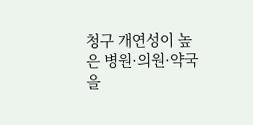청구 개연성이 높은 병원·의원·약국을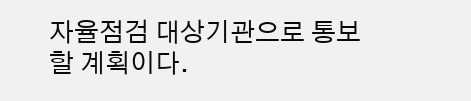자율점검 대상기관으로 통보할 계획이다.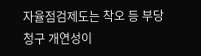자율점검제도는 착오 등 부당청구 개연성이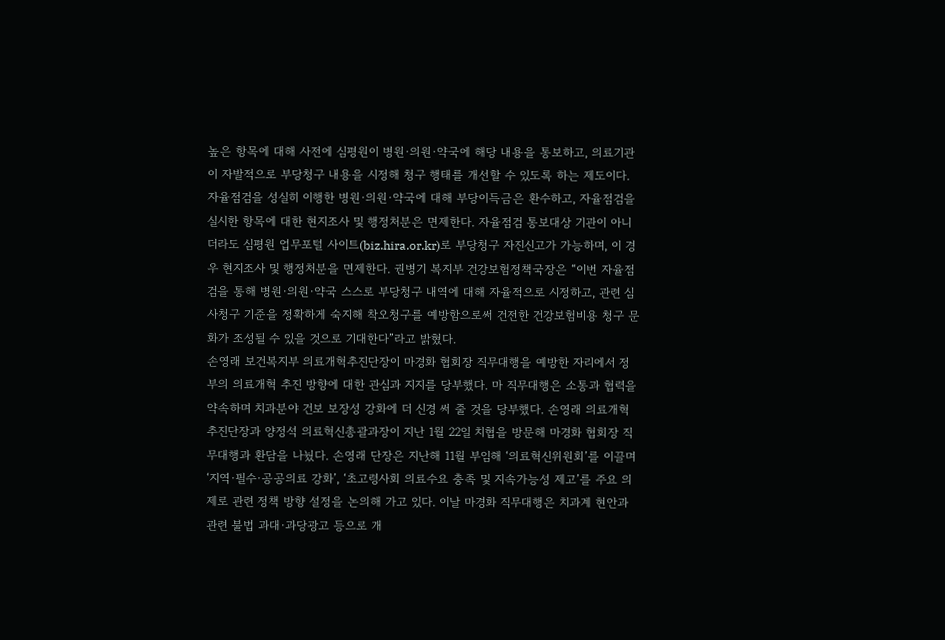높은 항목에 대해 사전에 심평원이 병원·의원·약국에 해당 내용을 통보하고, 의료기관이 자발적으로 부당청구 내용을 시정해 청구 행태를 개선할 수 있도록 하는 제도이다. 자율점검을 성실히 이행한 병원·의원·약국에 대해 부당이득금은 환수하고, 자율점검을 실시한 항목에 대한 현지조사 및 행정처분은 면제한다. 자율점검 통보대상 기관이 아니더라도 심평원 업무포털 사이트(biz.hira.or.kr)로 부당청구 자진신고가 가능하며, 이 경우 현지조사 및 행정처분을 면제한다. 권병기 복지부 건강보험정책국장은 “이번 자율점검을 통해 병원·의원·약국 스스로 부당청구 내역에 대해 자율적으로 시정하고, 관련 심사청구 기준을 정확하게 숙지해 착오청구를 예방함으로써 건전한 건강보험비용 청구 문화가 조성될 수 있을 것으로 기대한다”라고 밝혔다.
손영래 보건복지부 의료개혁추진단장이 마경화 협회장 직무대행을 예방한 자리에서 정부의 의료개혁 추진 방향에 대한 관심과 지지를 당부했다. 마 직무대행은 소통과 협력을 약속하며 치과분야 건보 보장성 강화에 더 신경 써 줄 것을 당부했다. 손영래 의료개혁추진단장과 양정석 의료혁신총괄과장이 지난 1월 22일 치협을 방문해 마경화 협회장 직무대행과 환담을 나눴다. 손영래 단장은 지난해 11월 부임해 ‘의료혁신위원회’를 이끌며 ‘지역·필수·공공의료 강화’, ‘초고령사회 의료수요 충족 및 지속가능성 제고’를 주요 의제로 관련 정책 방향 설정을 논의해 가고 있다. 이날 마경화 직무대행은 치과계 현안과 관련 불법 과대·과당광고 등으로 개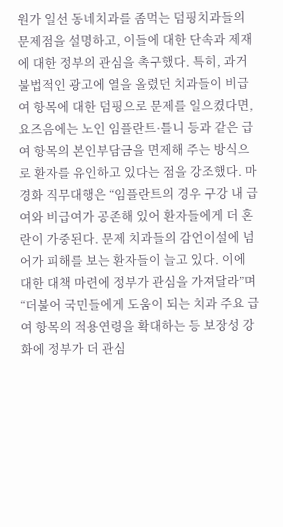원가 일선 동네치과를 좀먹는 덤핑치과들의 문제점을 설명하고, 이들에 대한 단속과 제재에 대한 정부의 관심을 촉구했다. 특히, 과거 불법적인 광고에 열을 올렸던 치과들이 비급여 항목에 대한 덤핑으로 문제를 일으켰다면, 요즈음에는 노인 임플란트·틀니 등과 같은 급여 항목의 본인부담금을 면제해 주는 방식으로 환자를 유인하고 있다는 점을 강조했다. 마경화 직무대행은 “임플란트의 경우 구강 내 급여와 비급여가 공존해 있어 환자들에게 더 혼란이 가중된다. 문제 치과들의 감언이설에 넘어가 피해를 보는 환자들이 늘고 있다. 이에 대한 대책 마련에 정부가 관심을 가져달라”며 “더불어 국민들에게 도움이 되는 치과 주요 급여 항목의 적용연령을 확대하는 등 보장성 강화에 정부가 더 관심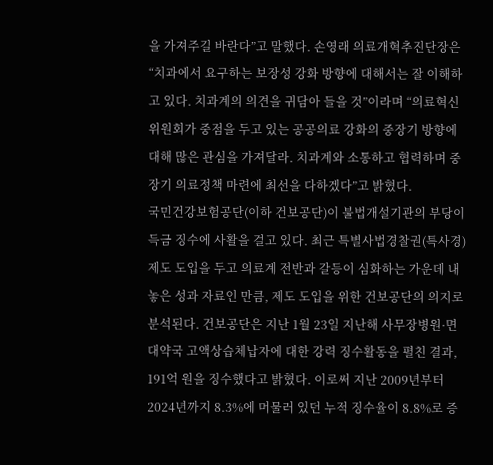을 가져주길 바란다”고 말했다. 손영래 의료개혁추진단장은 “치과에서 요구하는 보장성 강화 방향에 대해서는 잘 이해하고 있다. 치과계의 의견을 귀담아 들을 것”이라며 “의료혁신위원회가 중점을 두고 있는 공공의료 강화의 중장기 방향에 대해 많은 관심을 가져달라. 치과계와 소통하고 협력하며 중장기 의료정책 마련에 최선을 다하겠다”고 밝혔다.
국민건강보험공단(이하 건보공단)이 불법개설기관의 부당이득금 징수에 사활을 걸고 있다. 최근 특별사법경찰권(특사경) 제도 도입을 두고 의료계 전반과 갈등이 심화하는 가운데 내놓은 성과 자료인 만큼, 제도 도입을 위한 건보공단의 의지로 분석된다. 건보공단은 지난 1월 23일 지난해 사무장병원·면대약국 고액상습체납자에 대한 강력 징수활동을 펼친 결과, 191억 원을 징수했다고 밝혔다. 이로써 지난 2009년부터 2024년까지 8.3%에 머물러 있던 누적 징수율이 8.8%로 증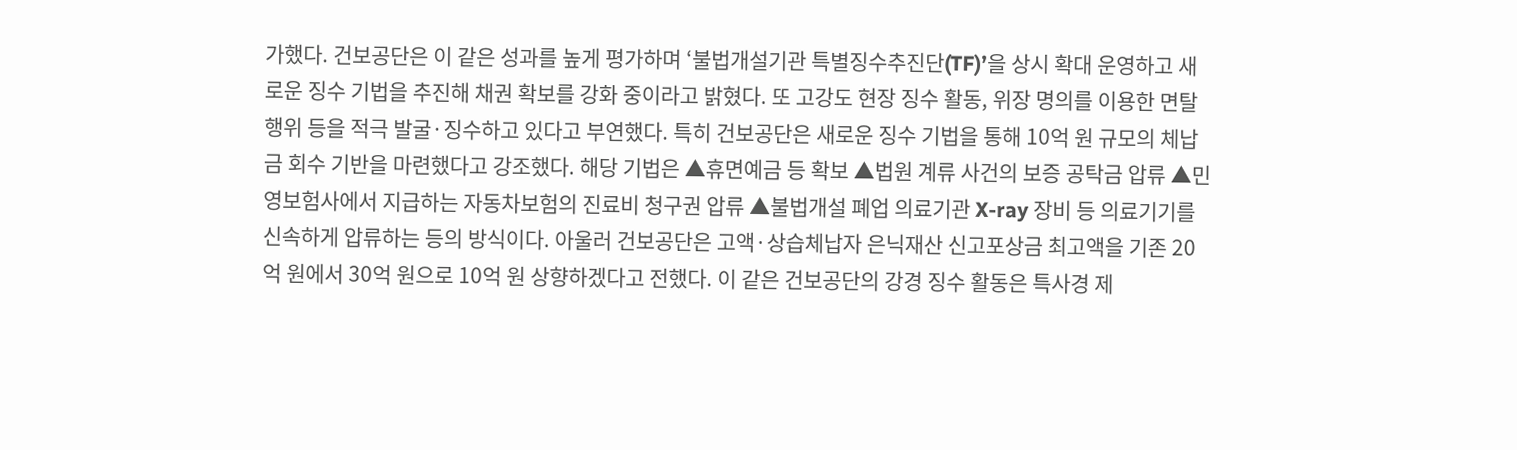가했다. 건보공단은 이 같은 성과를 높게 평가하며 ‘불법개설기관 특별징수추진단(TF)’을 상시 확대 운영하고 새로운 징수 기법을 추진해 채권 확보를 강화 중이라고 밝혔다. 또 고강도 현장 징수 활동, 위장 명의를 이용한 면탈 행위 등을 적극 발굴·징수하고 있다고 부연했다. 특히 건보공단은 새로운 징수 기법을 통해 10억 원 규모의 체납금 회수 기반을 마련했다고 강조했다. 해당 기법은 ▲휴면예금 등 확보 ▲법원 계류 사건의 보증 공탁금 압류 ▲민영보험사에서 지급하는 자동차보험의 진료비 청구권 압류 ▲불법개설 폐업 의료기관 X-ray 장비 등 의료기기를 신속하게 압류하는 등의 방식이다. 아울러 건보공단은 고액·상습체납자 은닉재산 신고포상금 최고액을 기존 20억 원에서 30억 원으로 10억 원 상향하겠다고 전했다. 이 같은 건보공단의 강경 징수 활동은 특사경 제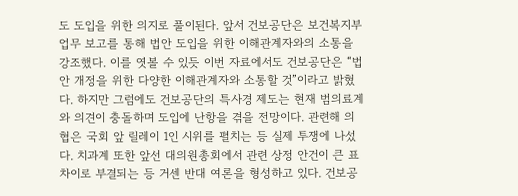도 도입을 위한 의지로 풀이된다. 앞서 건보공단은 보건복지부 업무 보고를 통해 법안 도입을 위한 이해관계자와의 소통을 강조했다. 이를 엿볼 수 있듯 이번 자료에서도 건보공단은 “법안 개정을 위한 다양한 이해관계자와 소통할 것”이라고 밝혔다. 하지만 그럼에도 건보공단의 특사경 제도는 현재 범의료계와 의견이 충돌하며 도입에 난항을 겪을 전망이다. 관련해 의협은 국회 앞 릴레이 1인 시위를 펼치는 등 실제 투쟁에 나섰다. 치과계 또한 앞선 대의원총회에서 관련 상정 안건이 큰 표 차이로 부결되는 등 거센 반대 여론을 형성하고 있다. 건보공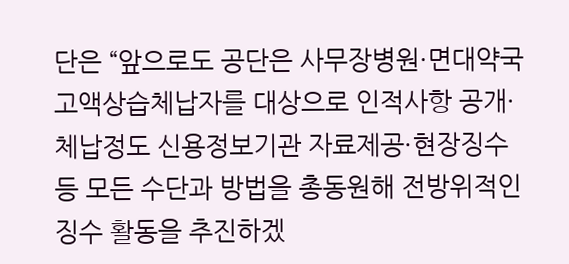단은 “앞으로도 공단은 사무장병원·면대약국 고액상습체납자를 대상으로 인적사항 공개·체납정도 신용정보기관 자료제공·현장징수 등 모든 수단과 방법을 총동원해 전방위적인 징수 활동을 추진하겠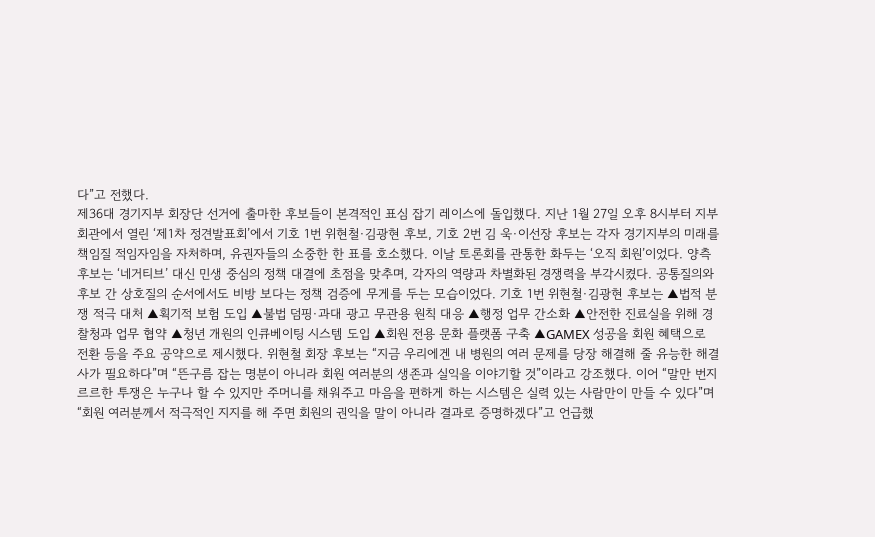다”고 전했다.
제36대 경기지부 회장단 선거에 출마한 후보들이 본격적인 표심 잡기 레이스에 돌입했다. 지난 1월 27일 오후 8시부터 지부 회관에서 열린 ‘제1차 정견발표회’에서 기호 1번 위현철·김광현 후보, 기호 2번 김 욱·이선장 후보는 각자 경기지부의 미래를 책임질 적임자임을 자처하며, 유권자들의 소중한 한 표를 호소했다. 이날 토론회를 관통한 화두는 ‘오직 회원’이었다. 양측 후보는 ‘네거티브’ 대신 민생 중심의 정책 대결에 초점을 맞추며, 각자의 역량과 차별화된 경쟁력을 부각시켰다. 공통질의와 후보 간 상호질의 순서에서도 비방 보다는 정책 검증에 무게를 두는 모습이었다. 기호 1번 위현철·김광현 후보는 ▲법적 분쟁 적극 대처 ▲획기적 보험 도입 ▲불법 덤핑·과대 광고 무관용 원칙 대응 ▲행정 업무 간소화 ▲안전한 진료실을 위해 경찰청과 업무 협약 ▲청년 개원의 인큐베이팅 시스템 도입 ▲회원 전용 문화 플랫폼 구축 ▲GAMEX 성공을 회원 혜택으로 전환 등을 주요 공약으로 제시했다. 위현철 회장 후보는 “지금 우리에겐 내 병원의 여러 문제를 당장 해결해 줄 유능한 해결사가 필요하다”며 “뜬구름 잡는 명분이 아니라 회원 여러분의 생존과 실익을 이야기할 것”이라고 강조했다. 이어 “말만 번지르르한 투쟁은 누구나 할 수 있지만 주머니를 채워주고 마음을 편하게 하는 시스템은 실력 있는 사람만이 만들 수 있다”며 “회원 여러분께서 적극적인 지지를 해 주면 회원의 권익을 말이 아니라 결과로 증명하겠다”고 언급했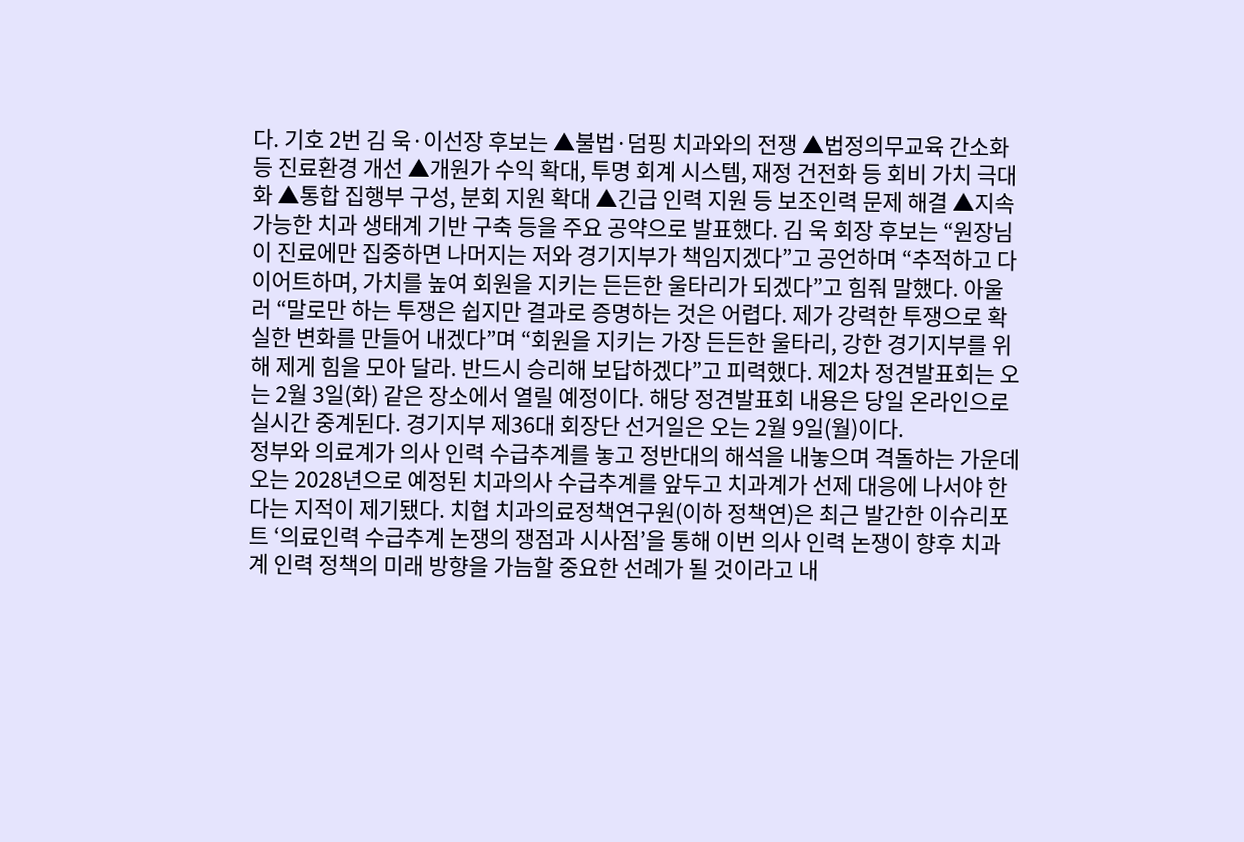다. 기호 2번 김 욱·이선장 후보는 ▲불법·덤핑 치과와의 전쟁 ▲법정의무교육 간소화 등 진료환경 개선 ▲개원가 수익 확대, 투명 회계 시스템, 재정 건전화 등 회비 가치 극대화 ▲통합 집행부 구성, 분회 지원 확대 ▲긴급 인력 지원 등 보조인력 문제 해결 ▲지속 가능한 치과 생태계 기반 구축 등을 주요 공약으로 발표했다. 김 욱 회장 후보는 “원장님이 진료에만 집중하면 나머지는 저와 경기지부가 책임지겠다”고 공언하며 “추적하고 다이어트하며, 가치를 높여 회원을 지키는 든든한 울타리가 되겠다”고 힘줘 말했다. 아울러 “말로만 하는 투쟁은 쉽지만 결과로 증명하는 것은 어렵다. 제가 강력한 투쟁으로 확실한 변화를 만들어 내겠다”며 “회원을 지키는 가장 든든한 울타리, 강한 경기지부를 위해 제게 힘을 모아 달라. 반드시 승리해 보답하겠다”고 피력했다. 제2차 정견발표회는 오는 2월 3일(화) 같은 장소에서 열릴 예정이다. 해당 정견발표회 내용은 당일 온라인으로 실시간 중계된다. 경기지부 제36대 회장단 선거일은 오는 2월 9일(월)이다.
정부와 의료계가 의사 인력 수급추계를 놓고 정반대의 해석을 내놓으며 격돌하는 가운데 오는 2028년으로 예정된 치과의사 수급추계를 앞두고 치과계가 선제 대응에 나서야 한다는 지적이 제기됐다. 치협 치과의료정책연구원(이하 정책연)은 최근 발간한 이슈리포트 ‘의료인력 수급추계 논쟁의 쟁점과 시사점’을 통해 이번 의사 인력 논쟁이 향후 치과계 인력 정책의 미래 방향을 가늠할 중요한 선례가 될 것이라고 내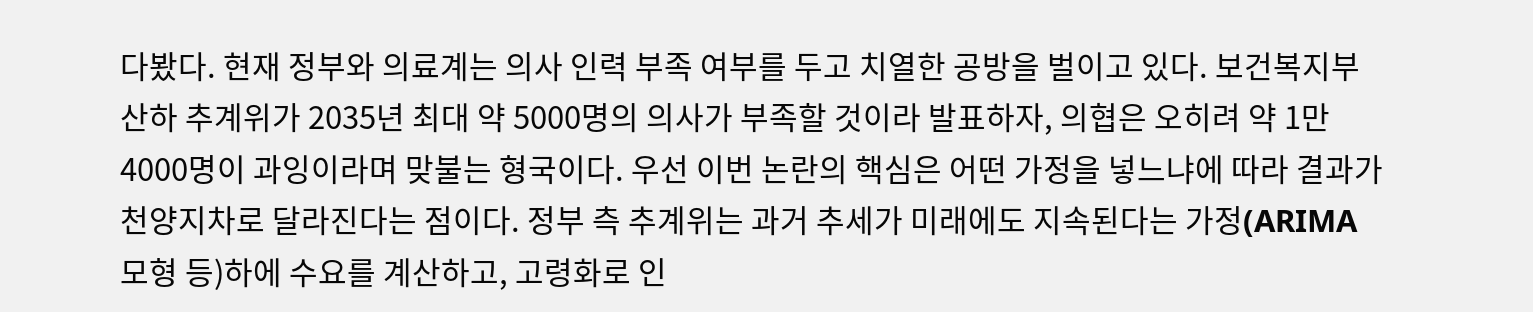다봤다. 현재 정부와 의료계는 의사 인력 부족 여부를 두고 치열한 공방을 벌이고 있다. 보건복지부 산하 추계위가 2035년 최대 약 5000명의 의사가 부족할 것이라 발표하자, 의협은 오히려 약 1만4000명이 과잉이라며 맞불는 형국이다. 우선 이번 논란의 핵심은 어떤 가정을 넣느냐에 따라 결과가 천양지차로 달라진다는 점이다. 정부 측 추계위는 과거 추세가 미래에도 지속된다는 가정(ARIMA 모형 등)하에 수요를 계산하고, 고령화로 인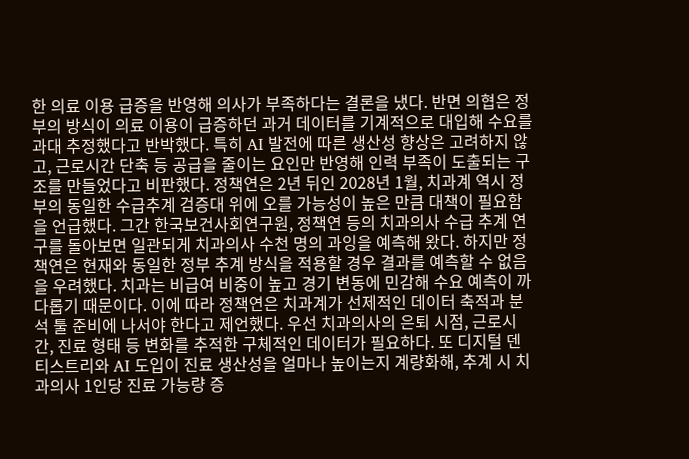한 의료 이용 급증을 반영해 의사가 부족하다는 결론을 냈다. 반면 의협은 정부의 방식이 의료 이용이 급증하던 과거 데이터를 기계적으로 대입해 수요를 과대 추정했다고 반박했다. 특히 AI 발전에 따른 생산성 향상은 고려하지 않고, 근로시간 단축 등 공급을 줄이는 요인만 반영해 인력 부족이 도출되는 구조를 만들었다고 비판했다. 정책연은 2년 뒤인 2028년 1월, 치과계 역시 정부의 동일한 수급추계 검증대 위에 오를 가능성이 높은 만큼 대책이 필요함을 언급했다. 그간 한국보건사회연구원, 정책연 등의 치과의사 수급 추계 연구를 돌아보면 일관되게 치과의사 수천 명의 과잉을 예측해 왔다. 하지만 정책연은 현재와 동일한 정부 추계 방식을 적용할 경우 결과를 예측할 수 없음을 우려했다. 치과는 비급여 비중이 높고 경기 변동에 민감해 수요 예측이 까다롭기 때문이다. 이에 따라 정책연은 치과계가 선제적인 데이터 축적과 분석 툴 준비에 나서야 한다고 제언했다. 우선 치과의사의 은퇴 시점, 근로시간, 진료 형태 등 변화를 추적한 구체적인 데이터가 필요하다. 또 디지털 덴티스트리와 AI 도입이 진료 생산성을 얼마나 높이는지 계량화해, 추계 시 치과의사 1인당 진료 가능량 증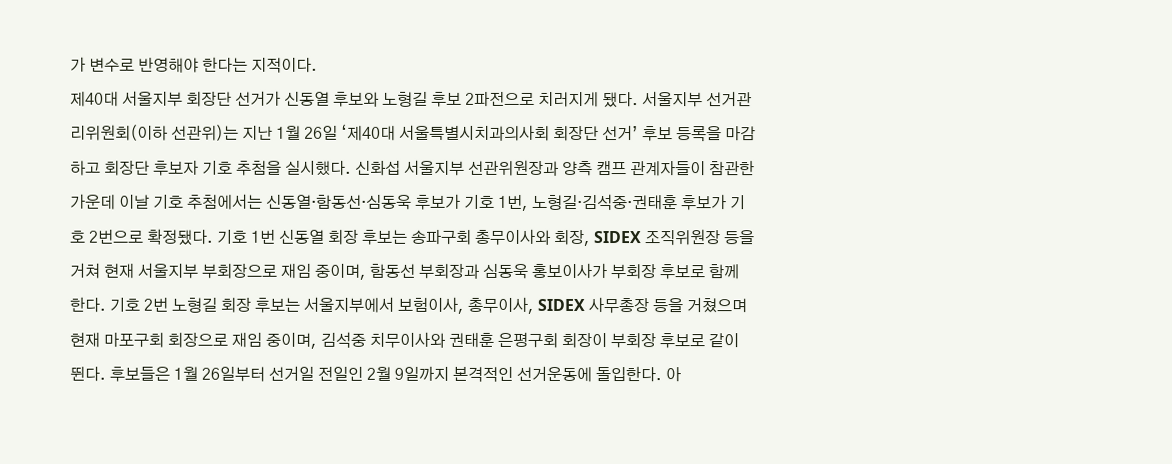가 변수로 반영해야 한다는 지적이다.
제40대 서울지부 회장단 선거가 신동열 후보와 노형길 후보 2파전으로 치러지게 됐다. 서울지부 선거관리위원회(이하 선관위)는 지난 1월 26일 ‘제40대 서울특별시치과의사회 회장단 선거’ 후보 등록을 마감하고 회장단 후보자 기호 추첨을 실시했다. 신화섭 서울지부 선관위원장과 양측 캠프 관계자들이 참관한 가운데 이날 기호 추첨에서는 신동열·함동선·심동욱 후보가 기호 1번, 노형길·김석중·권태훈 후보가 기호 2번으로 확정됐다. 기호 1번 신동열 회장 후보는 송파구회 총무이사와 회장, SIDEX 조직위원장 등을 거쳐 현재 서울지부 부회장으로 재임 중이며, 함동선 부회장과 심동욱 홍보이사가 부회장 후보로 함께 한다. 기호 2번 노형길 회장 후보는 서울지부에서 보험이사, 총무이사, SIDEX 사무총장 등을 거쳤으며 현재 마포구회 회장으로 재임 중이며, 김석중 치무이사와 권태훈 은평구회 회장이 부회장 후보로 같이 뛴다. 후보들은 1월 26일부터 선거일 전일인 2월 9일까지 본격적인 선거운동에 돌입한다. 아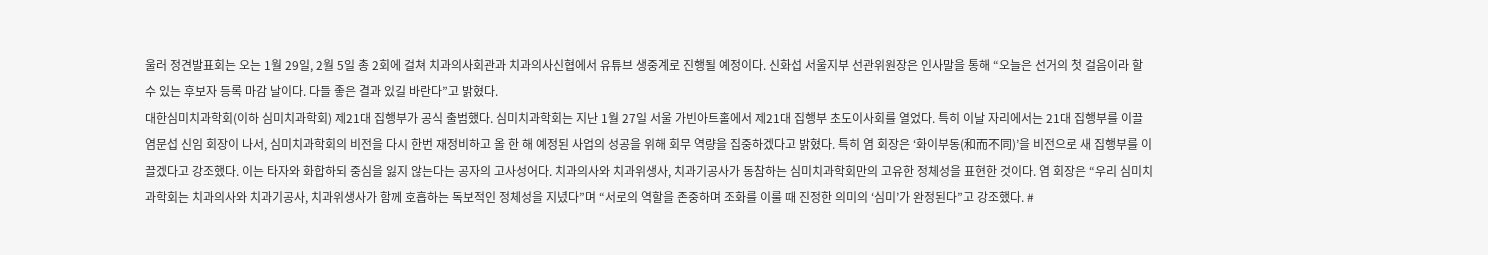울러 정견발표회는 오는 1월 29일, 2월 5일 총 2회에 걸쳐 치과의사회관과 치과의사신협에서 유튜브 생중계로 진행될 예정이다. 신화섭 서울지부 선관위원장은 인사말을 통해 “오늘은 선거의 첫 걸음이라 할 수 있는 후보자 등록 마감 날이다. 다들 좋은 결과 있길 바란다”고 밝혔다.
대한심미치과학회(이하 심미치과학회) 제21대 집행부가 공식 출범했다. 심미치과학회는 지난 1월 27일 서울 가빈아트홀에서 제21대 집행부 초도이사회를 열었다. 특히 이날 자리에서는 21대 집행부를 이끌 염문섭 신임 회장이 나서, 심미치과학회의 비전을 다시 한번 재정비하고 올 한 해 예정된 사업의 성공을 위해 회무 역량을 집중하겠다고 밝혔다. 특히 염 회장은 ‘화이부동(和而不同)’을 비전으로 새 집행부를 이끌겠다고 강조했다. 이는 타자와 화합하되 중심을 잃지 않는다는 공자의 고사성어다. 치과의사와 치과위생사, 치과기공사가 동참하는 심미치과학회만의 고유한 정체성을 표현한 것이다. 염 회장은 “우리 심미치과학회는 치과의사와 치과기공사, 치과위생사가 함께 호흡하는 독보적인 정체성을 지녔다”며 “서로의 역할을 존중하며 조화를 이룰 때 진정한 의미의 ‘심미’가 완정된다”고 강조했다. #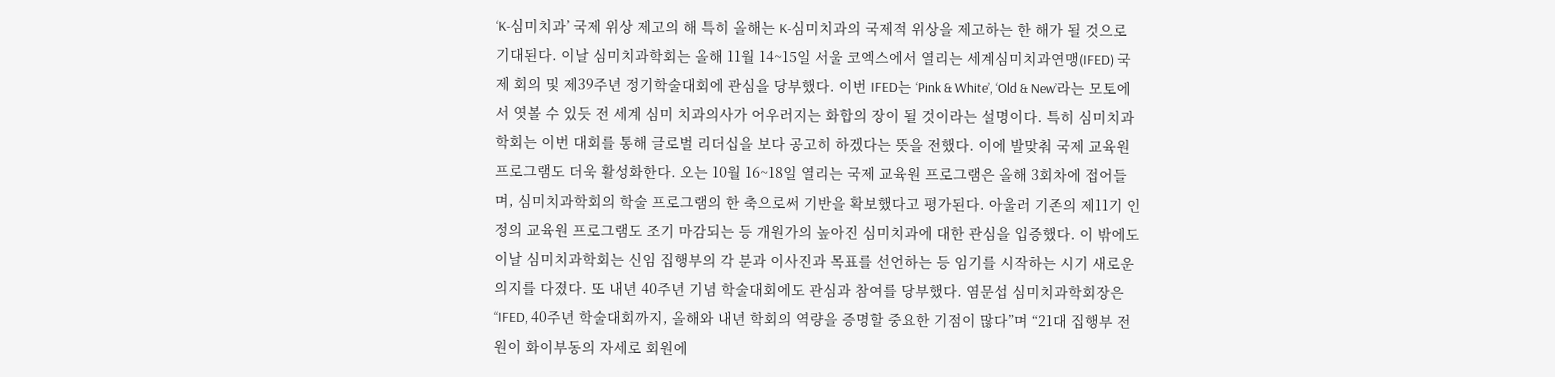‘K-심미치과’ 국제 위상 제고의 해 특히 올해는 K-심미치과의 국제적 위상을 제고하는 한 해가 될 것으로 기대된다. 이날 심미치과학회는 올해 11월 14~15일 서울 코엑스에서 열리는 세계심미치과연맹(IFED) 국제 회의 및 제39주년 정기학술대회에 관심을 당부했다. 이번 IFED는 ‘Pink & White’, ‘Old & New’라는 모토에서 엿볼 수 있듯 전 세계 심미 치과의사가 어우러지는 화합의 장이 될 것이라는 설명이다. 특히 심미치과학회는 이번 대회를 통해 글로벌 리더십을 보다 공고히 하겠다는 뜻을 전했다. 이에 발맞춰 국제 교육원 프로그램도 더욱 활성화한다. 오는 10월 16~18일 열리는 국제 교육원 프로그램은 올해 3회차에 접어들며, 심미치과학회의 학술 프로그램의 한 축으로써 기반을 확보했다고 평가된다. 아울러 기존의 제11기 인정의 교육원 프로그램도 조기 마감되는 등 개원가의 높아진 심미치과에 대한 관심을 입증했다. 이 밖에도 이날 심미치과학회는 신임 집행부의 각 분과 이사진과 목표를 선언하는 등 임기를 시작하는 시기 새로운 의지를 다졌다. 또 내년 40주년 기념 학술대회에도 관심과 참여를 당부했다. 염문섭 심미치과학회장은 “IFED, 40주년 학술대회까지, 올해와 내년 학회의 역량을 증명할 중요한 기점이 많다”며 “21대 집행부 전원이 화이부동의 자세로 회원에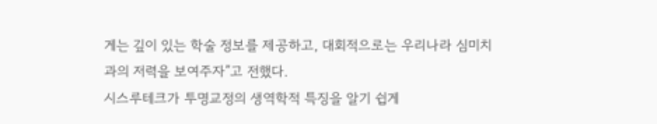게는 깊이 있는 학술 정보를 제공하고, 대회적으로는 우리나라 심미치과의 저력을 보여주자”고 전했다.
시스루테크가 투명교정의 생역학적 특징을 알기 쉽게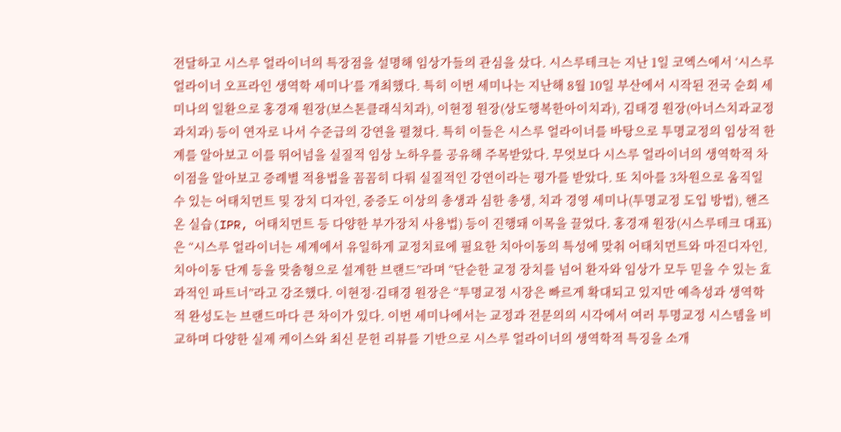전달하고 시스루 얼라이너의 특장점을 설명해 임상가들의 관심을 샀다. 시스루테크는 지난 1일 코엑스에서 ‘시스루 얼라이너 오프라인 생역학 세미나’를 개최했다. 특히 이번 세미나는 지난해 8월 10일 부산에서 시작된 전국 순회 세미나의 일환으로 홍경재 원장(보스톤클래식치과), 이현정 원장(상도행복한아이치과), 김태경 원장(아너스치과교정과치과) 등이 연자로 나서 수준급의 강연을 펼쳤다. 특히 이들은 시스루 얼라이너를 바탕으로 투명교정의 임상적 한계를 알아보고 이를 뛰어넘을 실질적 임상 노하우를 공유해 주목받았다. 무엇보다 시스루 얼라이너의 생역학적 차이점을 알아보고 증례별 적용법을 꼼꼼히 다뤄 실질적인 강연이라는 평가를 받았다. 또 치아를 3차원으로 움직일 수 있는 어태치먼트 및 장치 디자인, 중증도 이상의 총생과 심한 총생, 치과 경영 세미나(투명교정 도입 방법), 핸즈온 실습(IPR, 어태치먼트 등 다양한 부가장치 사용법) 등이 진행돼 이목을 끌었다. 홍경재 원장(시스루테크 대표)은 “시스루 얼라이너는 세계에서 유일하게 교정치료에 필요한 치아이동의 특성에 맞춰 어태치먼트와 마진디자인, 치아이동 단계 등을 맞춤형으로 설계한 브랜드”라며 “단순한 교정 장치를 넘어 환자와 임상가 모두 믿을 수 있는 효과적인 파트너”라고 강조했다. 이현정·김태경 원장은 “투명교정 시장은 빠르게 확대되고 있지만 예측성과 생역학적 완성도는 브랜드마다 큰 차이가 있다. 이번 세미나에서는 교정과 전문의의 시각에서 여러 투명교정 시스템을 비교하며 다양한 실제 케이스와 최신 문헌 리뷰를 기반으로 시스루 얼라이너의 생역학적 특징을 소개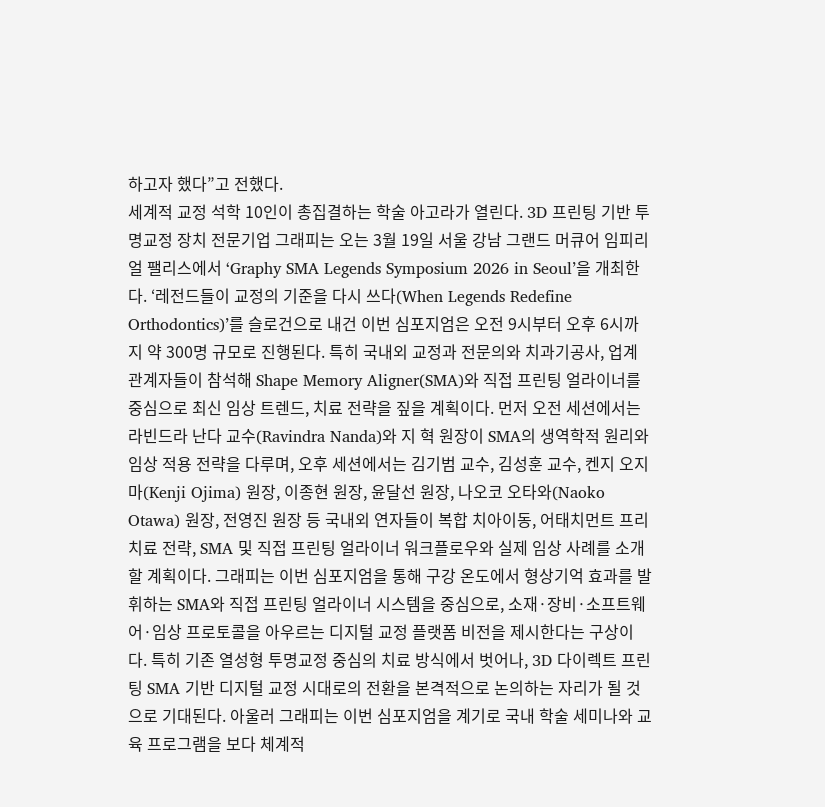하고자 했다”고 전했다.
세계적 교정 석학 10인이 총집결하는 학술 아고라가 열린다. 3D 프린팅 기반 투명교정 장치 전문기업 그래피는 오는 3월 19일 서울 강남 그랜드 머큐어 임피리얼 팰리스에서 ‘Graphy SMA Legends Symposium 2026 in Seoul’을 개최한다. ‘레전드들이 교정의 기준을 다시 쓰다(When Legends Redefine Orthodontics)’를 슬로건으로 내건 이번 심포지엄은 오전 9시부터 오후 6시까지 약 300명 규모로 진행된다. 특히 국내외 교정과 전문의와 치과기공사, 업계 관계자들이 참석해 Shape Memory Aligner(SMA)와 직접 프린팅 얼라이너를 중심으로 최신 임상 트렌드, 치료 전략을 짚을 계획이다. 먼저 오전 세션에서는 라빈드라 난다 교수(Ravindra Nanda)와 지 혁 원장이 SMA의 생역학적 원리와 임상 적용 전략을 다루며, 오후 세션에서는 김기범 교수, 김성훈 교수, 켄지 오지마(Kenji Ojima) 원장, 이종현 원장, 윤달선 원장, 나오코 오타와(Naoko Otawa) 원장, 전영진 원장 등 국내외 연자들이 복합 치아이동, 어태치먼트 프리 치료 전략, SMA 및 직접 프린팅 얼라이너 워크플로우와 실제 임상 사례를 소개할 계획이다. 그래피는 이번 심포지엄을 통해 구강 온도에서 형상기억 효과를 발휘하는 SMA와 직접 프린팅 얼라이너 시스템을 중심으로, 소재·장비·소프트웨어·임상 프로토콜을 아우르는 디지털 교정 플랫폼 비전을 제시한다는 구상이다. 특히 기존 열성형 투명교정 중심의 치료 방식에서 벗어나, 3D 다이렉트 프린팅 SMA 기반 디지털 교정 시대로의 전환을 본격적으로 논의하는 자리가 될 것으로 기대된다. 아울러 그래피는 이번 심포지엄을 계기로 국내 학술 세미나와 교육 프로그램을 보다 체계적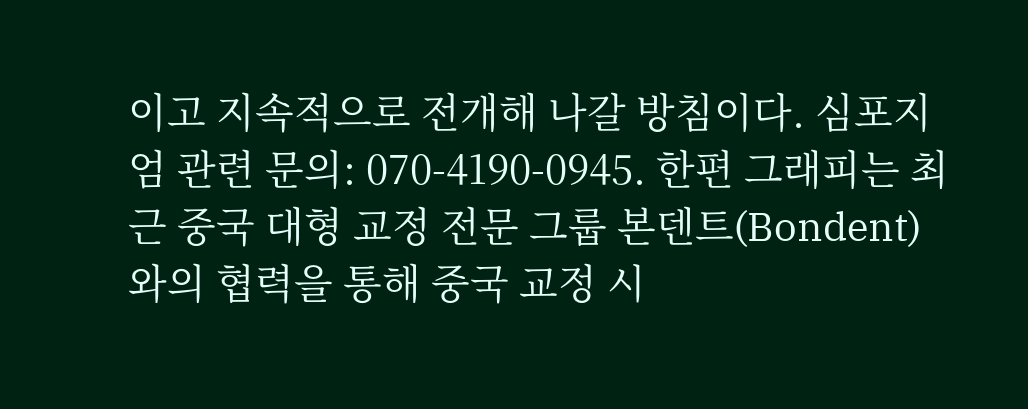이고 지속적으로 전개해 나갈 방침이다. 심포지엄 관련 문의: 070-4190-0945. 한편 그래피는 최근 중국 대형 교정 전문 그룹 본덴트(Bondent)와의 협력을 통해 중국 교정 시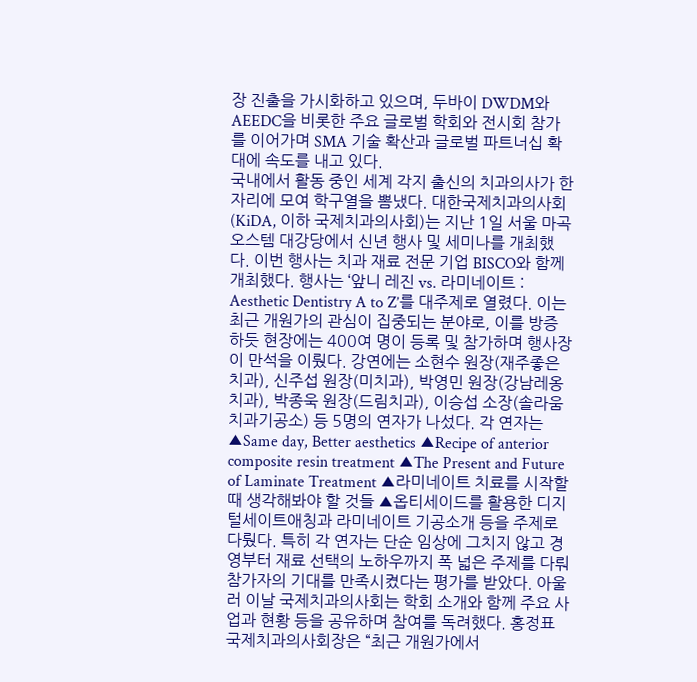장 진출을 가시화하고 있으며, 두바이 DWDM와 AEEDC을 비롯한 주요 글로벌 학회와 전시회 참가를 이어가며 SMA 기술 확산과 글로벌 파트너십 확대에 속도를 내고 있다.
국내에서 활동 중인 세계 각지 출신의 치과의사가 한자리에 모여 학구열을 뽐냈다. 대한국제치과의사회(KiDA, 이하 국제치과의사회)는 지난 1일 서울 마곡 오스템 대강당에서 신년 행사 및 세미나를 개최했다. 이번 행사는 치과 재료 전문 기업 BISCO와 함께 개최했다. 행사는 ‘앞니 레진 vs. 라미네이트 : Aesthetic Dentistry A to Z’를 대주제로 열렸다. 이는 최근 개원가의 관심이 집중되는 분야로, 이를 방증하듯 현장에는 400여 명이 등록 및 참가하며 행사장이 만석을 이뤘다. 강연에는 소현수 원장(재주좋은치과), 신주섭 원장(미치과), 박영민 원장(강남레옹치과), 박종욱 원장(드림치과), 이승섭 소장(솔라움치과기공소) 등 5명의 연자가 나섰다. 각 연자는 ▲Same day, Better aesthetics ▲Recipe of anterior composite resin treatment ▲The Present and Future of Laminate Treatment ▲라미네이트 치료를 시작할 때 생각해봐야 할 것들 ▲옵티세이드를 활용한 디지털세이트애칭과 라미네이트 기공소개 등을 주제로 다뤘다. 특히 각 연자는 단순 임상에 그치지 않고 경영부터 재료 선택의 노하우까지 폭 넓은 주제를 다뤄 참가자의 기대를 만족시켰다는 평가를 받았다. 아울러 이날 국제치과의사회는 학회 소개와 함께 주요 사업과 현황 등을 공유하며 참여를 독려했다. 홍정표 국제치과의사회장은 “최근 개원가에서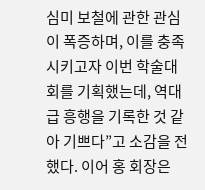심미 보철에 관한 관심이 폭증하며, 이를 충족시키고자 이번 학술대회를 기획했는데, 역대급 흥행을 기록한 것 같아 기쁘다”고 소감을 전했다. 이어 홍 회장은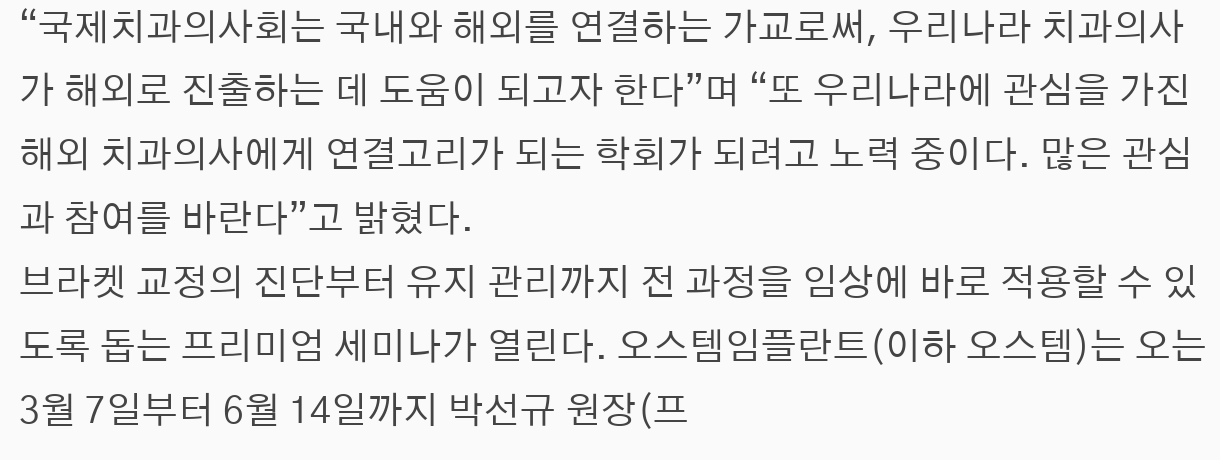“국제치과의사회는 국내와 해외를 연결하는 가교로써, 우리나라 치과의사가 해외로 진출하는 데 도움이 되고자 한다”며 “또 우리나라에 관심을 가진 해외 치과의사에게 연결고리가 되는 학회가 되려고 노력 중이다. 많은 관심과 참여를 바란다”고 밝혔다.
브라켓 교정의 진단부터 유지 관리까지 전 과정을 임상에 바로 적용할 수 있도록 돕는 프리미엄 세미나가 열린다. 오스템임플란트(이하 오스템)는 오는 3월 7일부터 6월 14일까지 박선규 원장(프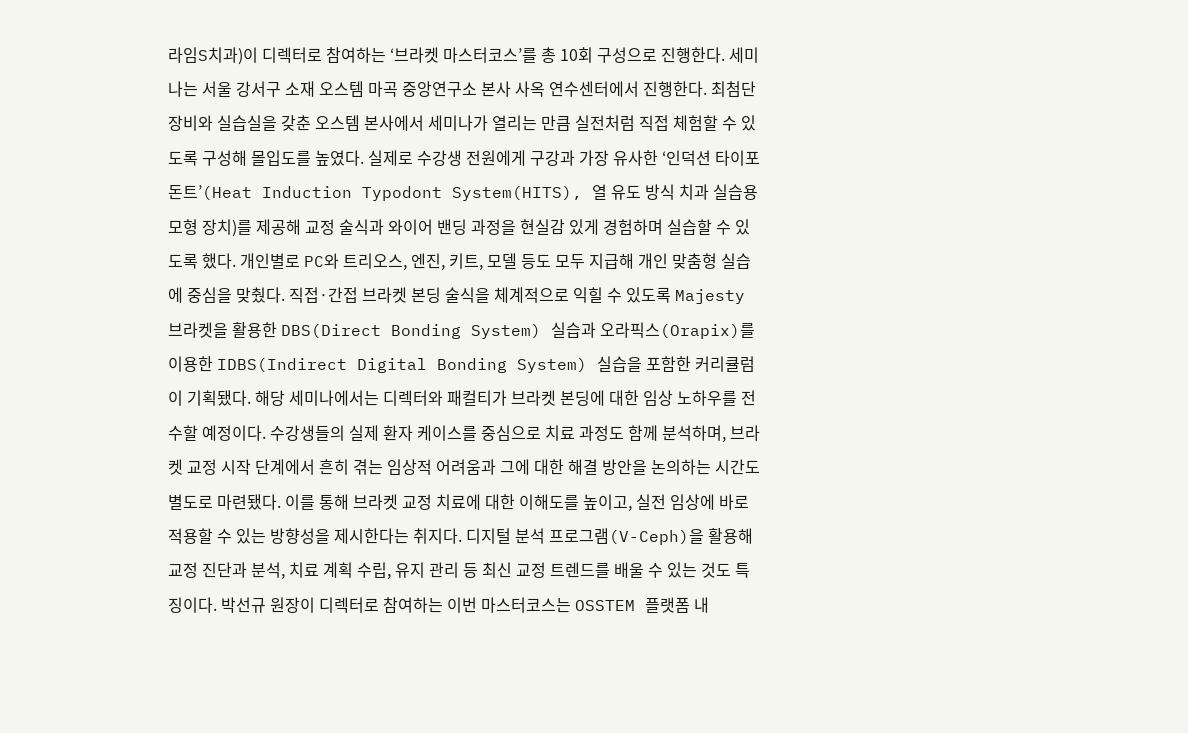라임S치과)이 디렉터로 참여하는 ‘브라켓 마스터코스’를 총 10회 구성으로 진행한다. 세미나는 서울 강서구 소재 오스템 마곡 중앙연구소 본사 사옥 연수센터에서 진행한다. 최첨단 장비와 실습실을 갖춘 오스템 본사에서 세미나가 열리는 만큼 실전처럼 직접 체험할 수 있도록 구성해 몰입도를 높였다. 실제로 수강생 전원에게 구강과 가장 유사한 ‘인덕션 타이포돈트’(Heat Induction Typodont System(HITS), 열 유도 방식 치과 실습용 모형 장치)를 제공해 교정 술식과 와이어 밴딩 과정을 현실감 있게 경험하며 실습할 수 있도록 했다. 개인별로 PC와 트리오스, 엔진, 키트, 모델 등도 모두 지급해 개인 맞춤형 실습에 중심을 맞췄다. 직접·간접 브라켓 본딩 술식을 체계적으로 익힐 수 있도록 Majesty 브라켓을 활용한 DBS(Direct Bonding System) 실습과 오라픽스(Orapix)를 이용한 IDBS(Indirect Digital Bonding System) 실습을 포함한 커리큘럼이 기획됐다. 해당 세미나에서는 디렉터와 패컬티가 브라켓 본딩에 대한 임상 노하우를 전수할 예정이다. 수강생들의 실제 환자 케이스를 중심으로 치료 과정도 함께 분석하며, 브라켓 교정 시작 단계에서 흔히 겪는 임상적 어려움과 그에 대한 해결 방안을 논의하는 시간도 별도로 마련됐다. 이를 통해 브라켓 교정 치료에 대한 이해도를 높이고, 실전 임상에 바로 적용할 수 있는 방향성을 제시한다는 취지다. 디지털 분석 프로그램(V-Ceph)을 활용해 교정 진단과 분석, 치료 계획 수립, 유지 관리 등 최신 교정 트렌드를 배울 수 있는 것도 특징이다. 박선규 원장이 디렉터로 참여하는 이번 마스터코스는 OSSTEM 플랫폼 내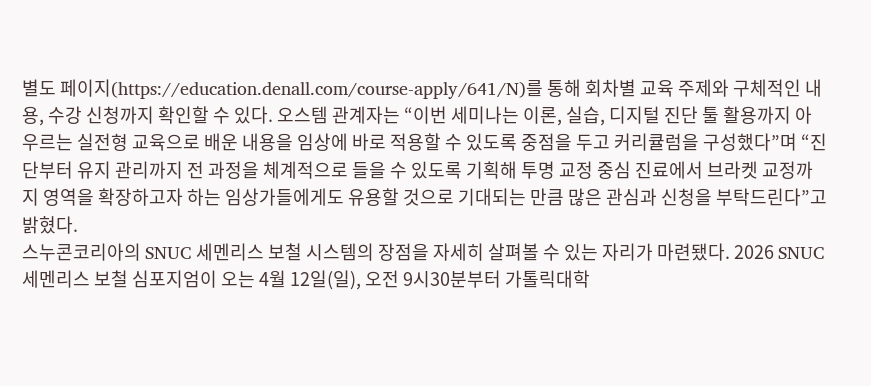별도 페이지(https://education.denall.com/course-apply/641/N)를 통해 회차별 교육 주제와 구체적인 내용, 수강 신청까지 확인할 수 있다. 오스템 관계자는 “이번 세미나는 이론, 실습, 디지털 진단 툴 활용까지 아우르는 실전형 교육으로 배운 내용을 임상에 바로 적용할 수 있도록 중점을 두고 커리큘럼을 구성했다”며 “진단부터 유지 관리까지 전 과정을 체계적으로 들을 수 있도록 기획해 투명 교정 중심 진료에서 브라켓 교정까지 영역을 확장하고자 하는 임상가들에게도 유용할 것으로 기대되는 만큼 많은 관심과 신청을 부탁드린다”고 밝혔다.
스누콘코리아의 SNUC 세멘리스 보철 시스템의 장점을 자세히 살펴볼 수 있는 자리가 마련됐다. 2026 SNUC 세멘리스 보철 심포지엄이 오는 4월 12일(일), 오전 9시30분부터 가톨릭대학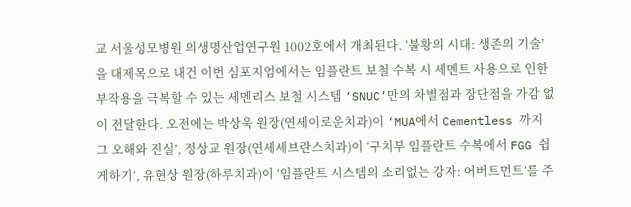교 서울성모병원 의생명산업연구원 1002호에서 개최된다. ‘불황의 시대: 생존의 기술’을 대제목으로 내건 이번 심포지엄에서는 임플란트 보철 수복 시 세멘트 사용으로 인한 부작용을 극복할 수 있는 세멘리스 보철 시스템 ‘SNUC’만의 차별점과 장단점을 가감 없이 전달한다. 오전에는 박상욱 원장(연세이로운치과)이 ‘MUA에서 Cementless 까지 그 오해와 진실’, 정상교 원장(연세세브란스치과)이 ‘구치부 임플란트 수복에서 FGG 쉽게하기’, 유현상 원장(하루치과)이 ‘임플란트 시스템의 소리없는 강자: 어버트먼트’를 주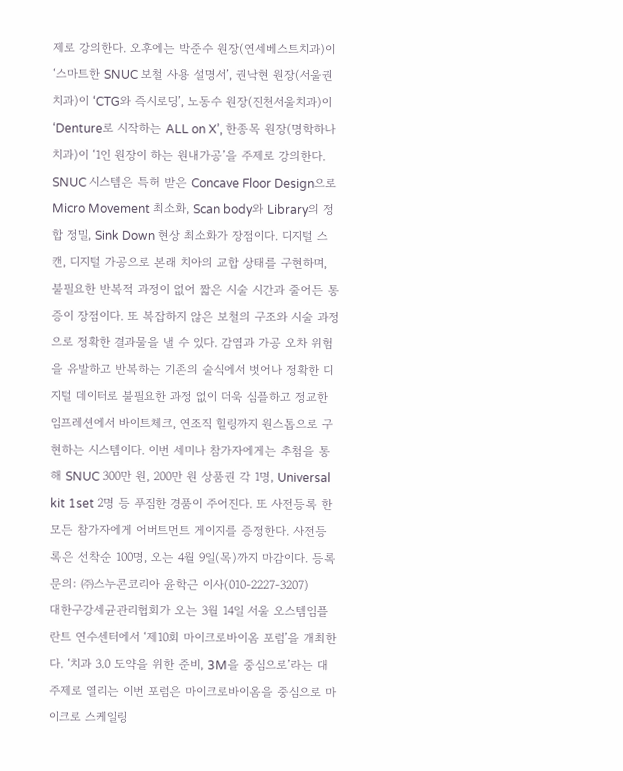제로 강의한다. 오후에는 박준수 원장(연세베스트치과)이 ‘스마트한 SNUC 보철 사용 설명서’, 권낙현 원장(서울권치과)이 ‘CTG와 즉시로딩’, 노동수 원장(진천서울치과)이 ‘Denture로 시작하는 ALL on X’, 한종목 원장(명학하나치과)이 ‘1인 원장이 하는 원내가공’을 주제로 강의한다. SNUC 시스템은 특허 받은 Concave Floor Design으로 Micro Movement 최소화, Scan body와 Library의 정합 정밀, Sink Down 현상 최소화가 장점이다. 디지털 스캔, 디지털 가공으로 본래 치아의 교합 상태를 구현하며, 불필요한 반복적 과정이 없어 짧은 시술 시간과 줄어든 통증이 장점이다. 또 복잡하지 않은 보철의 구조와 시술 과정으로 정확한 결과물을 낼 수 있다. 감염과 가공 오차 위험을 유발하고 반복하는 기존의 술식에서 벗어나 정확한 디지털 데이터로 불필요한 과정 없이 더욱 심플하고 정교한 임프레션에서 바이트체크, 연조직 힐링까지 원스톱으로 구현하는 시스템이다. 이번 세미나 참가자에게는 추첨을 통해 SNUC 300만 원, 200만 원 상품권 각 1명, Universal kit 1set 2명 등 푸짐한 경품이 주어진다. 또 사전등록 한 모든 참가자에게 어버트먼트 게이지를 증정한다. 사전등록은 선착순 100명, 오는 4월 9일(목)까지 마감이다. 등록문의: ㈜스누콘코리아 윤학근 이사(010-2227-3207)
대한구강세균관리협회가 오는 3월 14일 서울 오스템임플란트 연수센터에서 ‘제10회 마이크로바이옴 포럼’을 개최한다. ‘치과 3.0 도약을 위한 준비, 3M을 중심으로’라는 대주제로 열리는 이번 포럼은 마이크로바이옴을 중심으로 마이크로 스케일링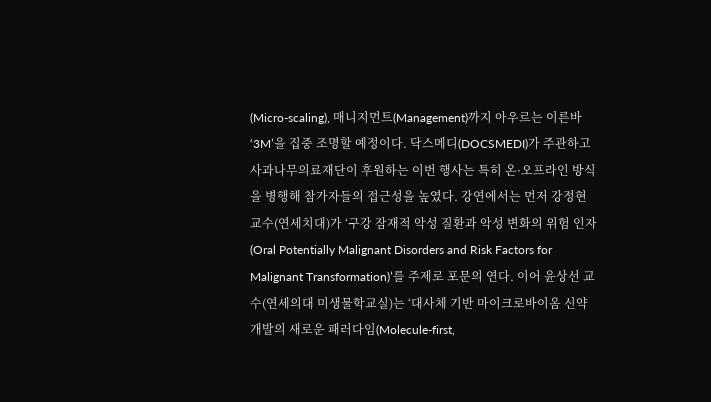(Micro-scaling), 매니지먼트(Management)까지 아우르는 이른바 ‘3M’을 집중 조명할 예정이다. 닥스메디(DOCSMEDI)가 주관하고 사과나무의료재단이 후원하는 이번 행사는 특히 온·오프라인 방식을 병행해 참가자들의 접근성을 높였다. 강연에서는 먼저 강정현 교수(연세치대)가 ‘구강 잠재적 악성 질환과 악성 변화의 위험 인자(Oral Potentially Malignant Disorders and Risk Factors for Malignant Transformation)’를 주제로 포문의 연다. 이어 윤상선 교수(연세의대 미생물학교실)는 ‘대사체 기반 마이크로바이옴 신약 개발의 새로운 패러다임(Molecule-first,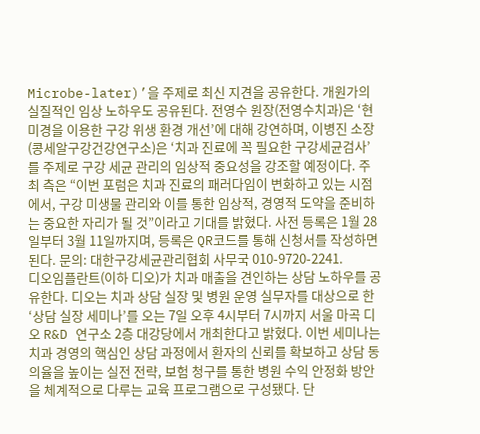Microbe-later)’을 주제로 최신 지견을 공유한다. 개원가의 실질적인 임상 노하우도 공유된다. 전영수 원장(전영수치과)은 ‘현미경을 이용한 구강 위생 환경 개선’에 대해 강연하며, 이병진 소장(콩세알구강건강연구소)은 ‘치과 진료에 꼭 필요한 구강세균검사’를 주제로 구강 세균 관리의 임상적 중요성을 강조할 예정이다. 주최 측은 “이번 포럼은 치과 진료의 패러다임이 변화하고 있는 시점에서, 구강 미생물 관리와 이를 통한 임상적, 경영적 도약을 준비하는 중요한 자리가 될 것”이라고 기대를 밝혔다. 사전 등록은 1월 28일부터 3월 11일까지며, 등록은 QR코드를 통해 신청서를 작성하면 된다. 문의: 대한구강세균관리협회 사무국 010-9720-2241.
디오임플란트(이하 디오)가 치과 매출을 견인하는 상담 노하우를 공유한다. 디오는 치과 상담 실장 및 병원 운영 실무자를 대상으로 한 ‘상담 실장 세미나’를 오는 7일 오후 4시부터 7시까지 서울 마곡 디오 R&D 연구소 2층 대강당에서 개최한다고 밝혔다. 이번 세미나는 치과 경영의 핵심인 상담 과정에서 환자의 신뢰를 확보하고 상담 동의율을 높이는 실전 전략, 보험 청구를 통한 병원 수익 안정화 방안을 체계적으로 다루는 교육 프로그램으로 구성됐다. 단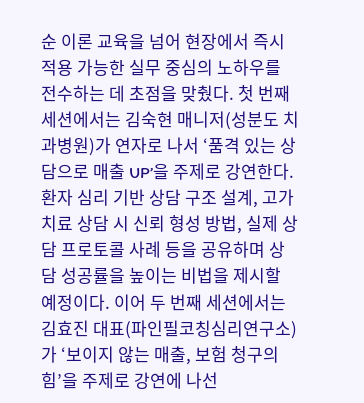순 이론 교육을 넘어 현장에서 즉시 적용 가능한 실무 중심의 노하우를 전수하는 데 초점을 맞췄다. 첫 번째 세션에서는 김숙현 매니저(성분도 치과병원)가 연자로 나서 ‘품격 있는 상담으로 매출 UP’을 주제로 강연한다. 환자 심리 기반 상담 구조 설계, 고가 치료 상담 시 신뢰 형성 방법, 실제 상담 프로토콜 사례 등을 공유하며 상담 성공률을 높이는 비법을 제시할 예정이다. 이어 두 번째 세션에서는 김효진 대표(파인필코칭심리연구소)가 ‘보이지 않는 매출, 보험 청구의 힘’을 주제로 강연에 나선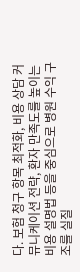다. 보험 청구 항목 최적화, 비용 상담 커뮤니케이션 전략, 환자 만족도를 높이는 비용 설명법 등을 중심으로 병원 수익 구조를 실질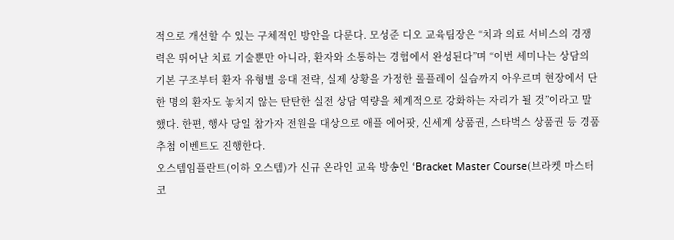적으로 개선할 수 있는 구체적인 방안을 다룬다. 모성준 디오 교육팀장은 “치과 의료 서비스의 경쟁력은 뛰어난 치료 기술뿐만 아니라, 환자와 소통하는 경험에서 완성된다”며 “이번 세미나는 상담의 기본 구조부터 환자 유형별 응대 전략, 실제 상황을 가정한 롤플레이 실습까지 아우르며 현장에서 단 한 명의 환자도 놓치지 않는 탄탄한 실전 상담 역량을 체계적으로 강화하는 자리가 될 것”이라고 말했다. 한편, 행사 당일 참가자 전원을 대상으로 애플 에어팟, 신세계 상품권, 스타벅스 상품권 등 경품 추첨 이벤트도 진행한다.
오스템임플란트(이하 오스템)가 신규 온라인 교육 방송인 ‘Bracket Master Course(브라켓 마스터코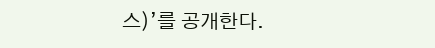스)’를 공개한다.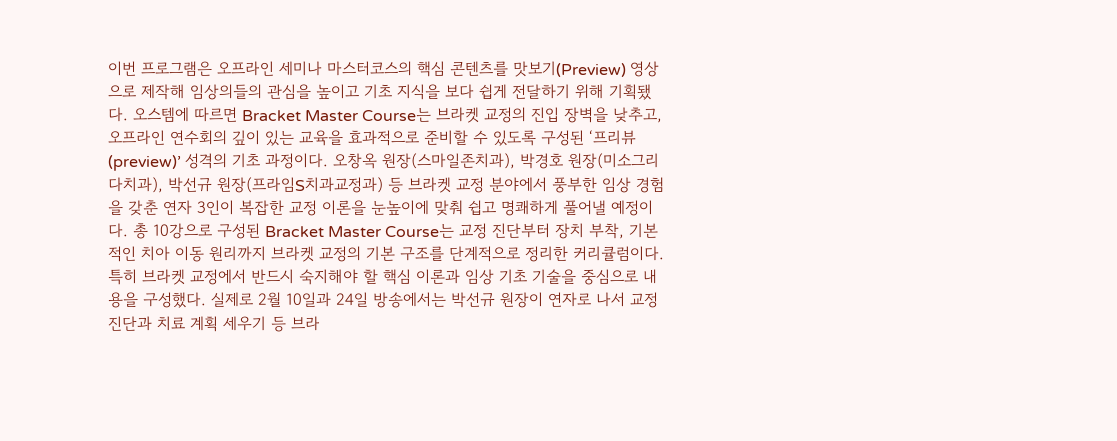이번 프로그램은 오프라인 세미나 마스터코스의 핵심 콘텐츠를 맛보기(Preview) 영상으로 제작해 임상의들의 관심을 높이고 기초 지식을 보다 쉽게 전달하기 위해 기획됐다. 오스템에 따르면 Bracket Master Course는 브라켓 교정의 진입 장벽을 낮추고, 오프라인 연수회의 깊이 있는 교육을 효과적으로 준비할 수 있도록 구성된 ‘프리뷰(preview)’ 성격의 기초 과정이다. 오창옥 원장(스마일존치과), 박경호 원장(미소그리다치과), 박선규 원장(프라임S치과교정과) 등 브라켓 교정 분야에서 풍부한 임상 경험을 갖춘 연자 3인이 복잡한 교정 이론을 눈높이에 맞춰 쉽고 명쾌하게 풀어낼 예정이다. 총 10강으로 구성된 Bracket Master Course는 교정 진단부터 장치 부착, 기본적인 치아 이동 원리까지 브라켓 교정의 기본 구조를 단계적으로 정리한 커리큘럼이다. 특히 브라켓 교정에서 반드시 숙지해야 할 핵심 이론과 임상 기초 기술을 중심으로 내용을 구성했다. 실제로 2월 10일과 24일 방송에서는 박선규 원장이 연자로 나서 교정 진단과 치료 계획 세우기 등 브라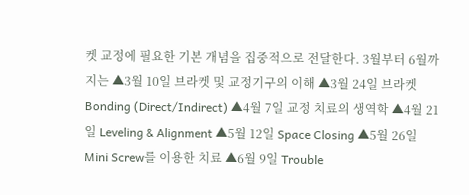켓 교정에 필요한 기본 개념을 집중적으로 전달한다. 3월부터 6월까지는 ▲3월 10일 브라켓 및 교정기구의 이해 ▲3월 24일 브라켓 Bonding (Direct/Indirect) ▲4월 7일 교정 치료의 생역학 ▲4월 21일 Leveling & Alignment ▲5월 12일 Space Closing ▲5월 26일 Mini Screw를 이용한 치료 ▲6월 9일 Trouble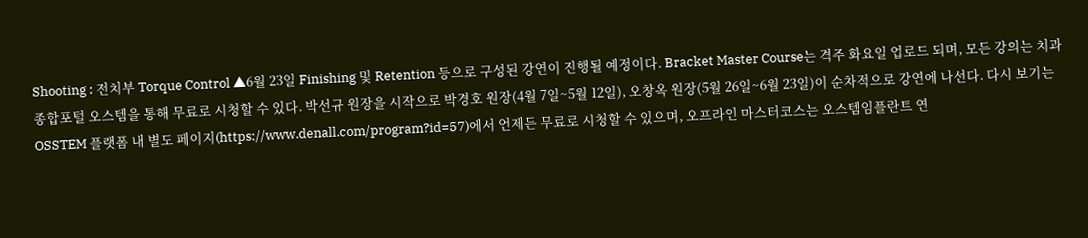Shooting : 전치부 Torque Control ▲6월 23일 Finishing 및 Retention 등으로 구성된 강연이 진행될 예정이다. Bracket Master Course는 격주 화요일 업로드 되며, 모든 강의는 치과 종합포털 오스템을 통해 무료로 시청할 수 있다. 박선규 원장을 시작으로 박경호 원장(4월 7일~5월 12일), 오창옥 원장(5월 26일~6월 23일)이 순차적으로 강연에 나선다. 다시 보기는 OSSTEM 플랫폼 내 별도 페이지(https://www.denall.com/program?id=57)에서 언제든 무료로 시청할 수 있으며, 오프라인 마스터코스는 오스템임플란트 연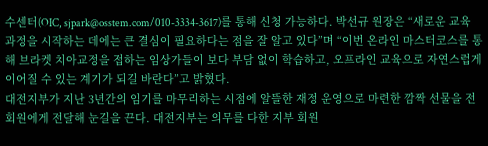수센터(OIC, sjpark@osstem.com/010-3334-3617)를 통해 신청 가능하다. 박선규 원장은 “새로운 교육 과정을 시작하는 데에는 큰 결심이 필요하다는 점을 잘 알고 있다”며 “이번 온라인 마스터코스를 통해 브라켓 치아교정을 접하는 임상가들이 보다 부담 없이 학습하고, 오프라인 교육으로 자연스럽게 이어질 수 있는 계기가 되길 바란다”고 밝혔다.
대전지부가 지난 3년간의 임기를 마무리하는 시점에 알뜰한 재정 운영으로 마련한 깜짝 선물을 전 회원에게 전달해 눈길을 끈다. 대전지부는 의무를 다한 지부 회원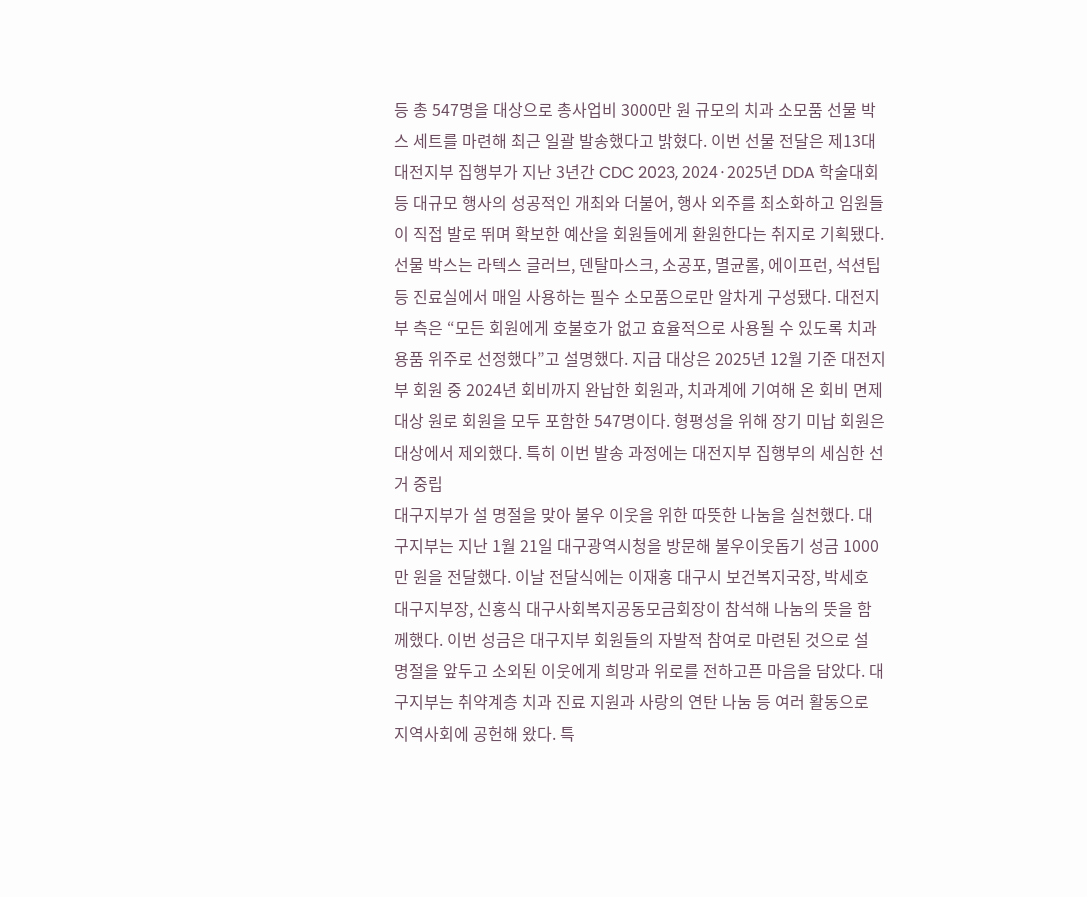등 총 547명을 대상으로 총사업비 3000만 원 규모의 치과 소모품 선물 박스 세트를 마련해 최근 일괄 발송했다고 밝혔다. 이번 선물 전달은 제13대 대전지부 집행부가 지난 3년간 CDC 2023, 2024·2025년 DDA 학술대회 등 대규모 행사의 성공적인 개최와 더불어, 행사 외주를 최소화하고 임원들이 직접 발로 뛰며 확보한 예산을 회원들에게 환원한다는 취지로 기획됐다. 선물 박스는 라텍스 글러브, 덴탈마스크, 소공포, 멸균롤, 에이프런, 석션팁 등 진료실에서 매일 사용하는 필수 소모품으로만 알차게 구성됐다. 대전지부 측은 “모든 회원에게 호불호가 없고 효율적으로 사용될 수 있도록 치과 용품 위주로 선정했다”고 설명했다. 지급 대상은 2025년 12월 기준 대전지부 회원 중 2024년 회비까지 완납한 회원과, 치과계에 기여해 온 회비 면제 대상 원로 회원을 모두 포함한 547명이다. 형평성을 위해 장기 미납 회원은 대상에서 제외했다. 특히 이번 발송 과정에는 대전지부 집행부의 세심한 선거 중립
대구지부가 설 명절을 맞아 불우 이웃을 위한 따뜻한 나눔을 실천했다. 대구지부는 지난 1월 21일 대구광역시청을 방문해 불우이웃돕기 성금 1000만 원을 전달했다. 이날 전달식에는 이재홍 대구시 보건복지국장, 박세호 대구지부장, 신홍식 대구사회복지공동모금회장이 참석해 나눔의 뜻을 함께했다. 이번 성금은 대구지부 회원들의 자발적 참여로 마련된 것으로 설 명절을 앞두고 소외된 이웃에게 희망과 위로를 전하고픈 마음을 담았다. 대구지부는 취약계층 치과 진료 지원과 사랑의 연탄 나눔 등 여러 활동으로 지역사회에 공헌해 왔다. 특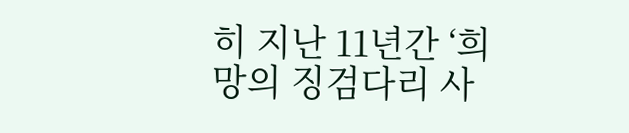히 지난 11년간 ‘희망의 징검다리 사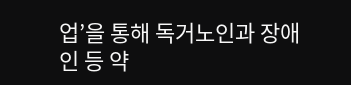업’을 통해 독거노인과 장애인 등 약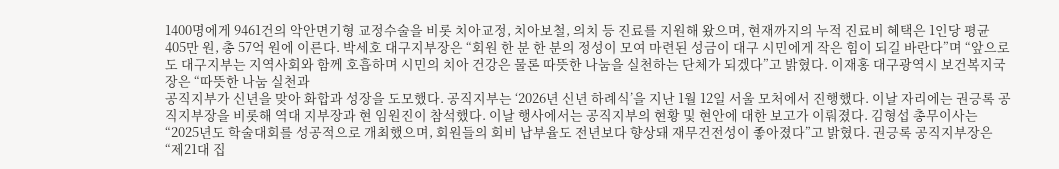1400명에게 9461건의 악안면기형 교정수술을 비롯 치아교정, 치아보철, 의치 등 진료를 지원해 왔으며, 현재까지의 누적 진료비 혜택은 1인당 평균 405만 원, 총 57억 원에 이른다. 박세호 대구지부장은 “회원 한 분 한 분의 정성이 모여 마련된 성금이 대구 시민에게 작은 힘이 되길 바란다”며 “앞으로도 대구지부는 지역사회와 함께 호흡하며 시민의 치아 건강은 물론 따뜻한 나눔을 실천하는 단체가 되겠다”고 밝혔다. 이재홍 대구광역시 보건복지국장은 “따뜻한 나눔 실천과
공직지부가 신년을 맞아 화합과 성장을 도모했다. 공직지부는 ‘2026년 신년 하례식’을 지난 1월 12일 서울 모처에서 진행했다. 이날 자리에는 권긍록 공직지부장을 비롯해 역대 지부장과 현 임원진이 참석했다. 이날 행사에서는 공직지부의 현황 및 현안에 대한 보고가 이뤄졌다. 김형섭 총무이사는 “2025년도 학술대회를 성공적으로 개최했으며, 회원들의 회비 납부율도 전년보다 향상돼 재무건전성이 좋아졌다”고 밝혔다. 권긍록 공직지부장은 “제21대 집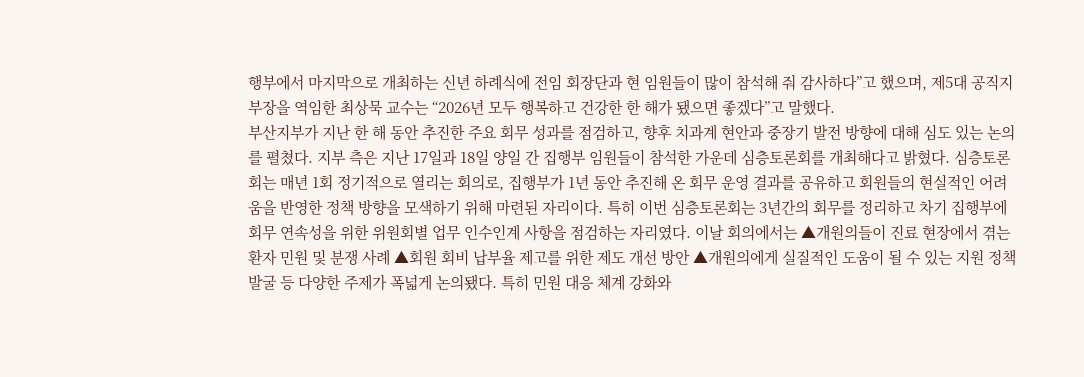행부에서 마지막으로 개최하는 신년 하례식에 전임 회장단과 현 임원들이 많이 참석해 줘 감사하다”고 했으며, 제5대 공직지부장을 역임한 최상묵 교수는 “2026년 모두 행복하고 건강한 한 해가 됐으면 좋겠다”고 말했다.
부산지부가 지난 한 해 동안 추진한 주요 회무 성과를 점검하고, 향후 치과계 현안과 중장기 발전 방향에 대해 심도 있는 논의를 펼쳤다. 지부 측은 지난 17일과 18일 양일 간 집행부 임원들이 참석한 가운데 심층토론회를 개최해다고 밝혔다. 심층토론회는 매년 1회 정기적으로 열리는 회의로, 집행부가 1년 동안 추진해 온 회무 운영 결과를 공유하고 회원들의 현실적인 어려움을 반영한 정책 방향을 모색하기 위해 마련된 자리이다. 특히 이번 심층토론회는 3년간의 회무를 정리하고 차기 집행부에 회무 연속성을 위한 위원회별 업무 인수인계 사항을 점검하는 자리였다. 이날 회의에서는 ▲개원의들이 진료 현장에서 겪는 환자 민원 및 분쟁 사례 ▲회원 회비 납부율 제고를 위한 제도 개선 방안 ▲개원의에게 실질적인 도움이 될 수 있는 지원 정책 발굴 등 다양한 주제가 폭넓게 논의됐다. 특히 민원 대응 체계 강화와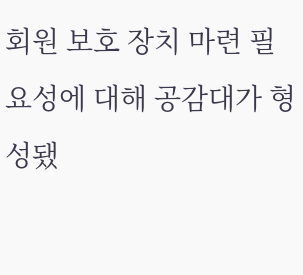회원 보호 장치 마련 필요성에 대해 공감대가 형성됐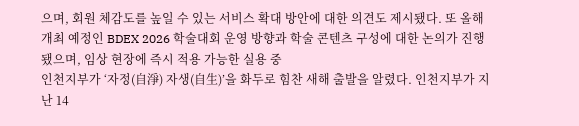으며, 회원 체감도를 높일 수 있는 서비스 확대 방안에 대한 의견도 제시됐다. 또 올해 개최 예정인 BDEX 2026 학술대회 운영 방향과 학술 콘텐츠 구성에 대한 논의가 진행됐으며, 임상 현장에 즉시 적용 가능한 실용 중
인천지부가 ‘자정(自淨) 자생(自生)’을 화두로 힘찬 새해 출발을 알렸다. 인천지부가 지난 14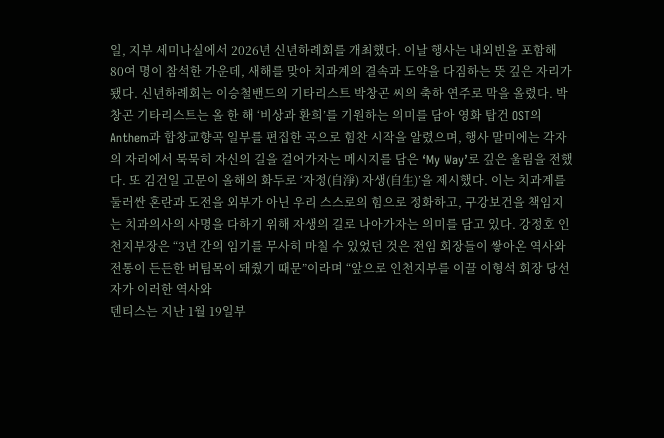일, 지부 세미나실에서 2026년 신년하례회를 개최했다. 이날 행사는 내외빈을 포함해 80여 명이 참석한 가운데, 새해를 맞아 치과계의 결속과 도약을 다짐하는 뜻 깊은 자리가 됐다. 신년하례회는 이승철밴드의 기타리스트 박창곤 씨의 축하 연주로 막을 올렸다. 박창곤 기타리스트는 올 한 해 ‘비상과 환희’를 기원하는 의미를 담아 영화 탑건 OST의 Anthem과 합창교향곡 일부를 편집한 곡으로 힘찬 시작을 알렸으며, 행사 말미에는 각자의 자리에서 묵묵히 자신의 길을 걸어가자는 메시지를 담은 ‘My Way’로 깊은 울림을 전했다. 또 김건일 고문이 올해의 화두로 ‘자정(自淨) 자생(自生)’을 제시했다. 이는 치과계를 둘러싼 혼란과 도전을 외부가 아닌 우리 스스로의 힘으로 정화하고, 구강보건을 책임지는 치과의사의 사명을 다하기 위해 자생의 길로 나아가자는 의미를 담고 있다. 강정호 인천지부장은 “3년 간의 임기를 무사히 마칠 수 있었던 것은 전임 회장들이 쌓아온 역사와 전통이 든든한 버팀목이 돼줬기 때문”이라며 “앞으로 인천지부를 이끌 이형석 회장 당선자가 이러한 역사와
덴티스는 지난 1월 19일부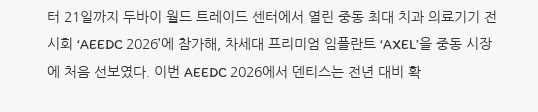터 21일까지 두바이 월드 트레이드 센터에서 열린 중동 최대 치과 의료기기 전시회 ‘AEEDC 2026’에 참가해, 차세대 프리미엄 임플란트 ‘AXEL’을 중동 시장에 처음 선보였다. 이번 AEEDC 2026에서 덴티스는 전년 대비 확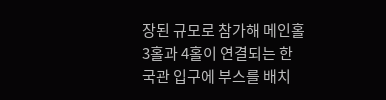장된 규모로 참가해 메인홀 3홀과 4홀이 연결되는 한국관 입구에 부스를 배치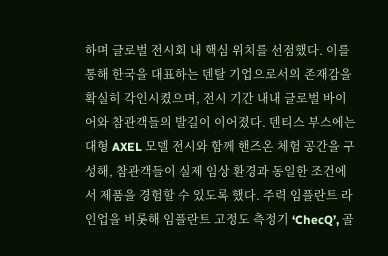하며 글로벌 전시회 내 핵심 위치를 선점했다. 이를 통해 한국을 대표하는 덴탈 기업으로서의 존재감을 확실히 각인시켰으며, 전시 기간 내내 글로벌 바이어와 참관객들의 발길이 이어졌다. 덴티스 부스에는 대형 AXEL 모델 전시와 함께 핸즈온 체험 공간을 구성해, 참관객들이 실제 임상 환경과 동일한 조건에서 제품을 경험할 수 있도록 했다. 주력 임플란트 라인업을 비롯해 임플란트 고정도 측정기 ‘ChecQ’, 골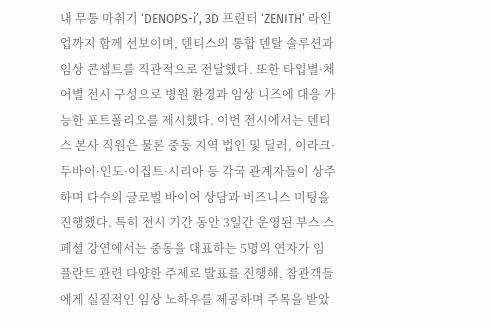내 무통 마취기 ‘DENOPS-i’, 3D 프린터 ‘ZENITH’ 라인업까지 함께 선보이며, 덴티스의 통합 덴탈 솔루션과 임상 콘셉트를 직관적으로 전달했다. 또한 타입별·체어별 전시 구성으로 병원 환경과 임상 니즈에 대응 가능한 포트폴리오를 제시했다. 이번 전시에서는 덴티스 본사 직원은 물론 중동 지역 법인 및 딜러, 이라크·두바이·인도·이집트·시리아 등 각국 관계자들이 상주하며 다수의 글로벌 바이어 상담과 비즈니스 미팅을 진행했다. 특히 전시 기간 동안 3일간 운영된 부스 스페셜 강연에서는 중동을 대표하는 5명의 연자가 임플란트 관련 다양한 주제로 발표를 진행해, 참관객들에게 실질적인 임상 노하우를 제공하며 주목을 받았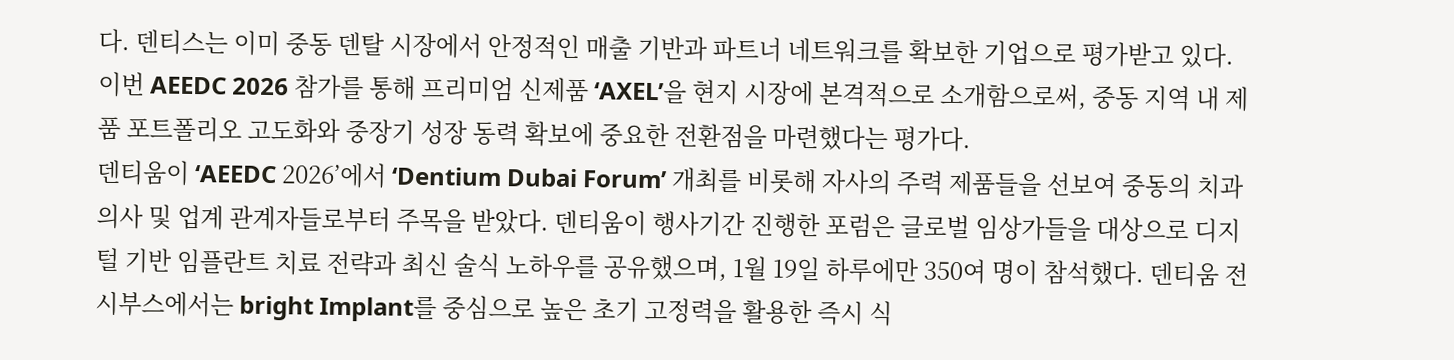다. 덴티스는 이미 중동 덴탈 시장에서 안정적인 매출 기반과 파트너 네트워크를 확보한 기업으로 평가받고 있다. 이번 AEEDC 2026 참가를 통해 프리미엄 신제품 ‘AXEL’을 현지 시장에 본격적으로 소개함으로써, 중동 지역 내 제품 포트폴리오 고도화와 중장기 성장 동력 확보에 중요한 전환점을 마련했다는 평가다.
덴티움이 ‘AEEDC 2026’에서 ‘Dentium Dubai Forum’ 개최를 비롯해 자사의 주력 제품들을 선보여 중동의 치과의사 및 업계 관계자들로부터 주목을 받았다. 덴티움이 행사기간 진행한 포럼은 글로벌 임상가들을 대상으로 디지털 기반 임플란트 치료 전략과 최신 술식 노하우를 공유했으며, 1월 19일 하루에만 350여 명이 참석했다. 덴티움 전시부스에서는 bright Implant를 중심으로 높은 초기 고정력을 활용한 즉시 식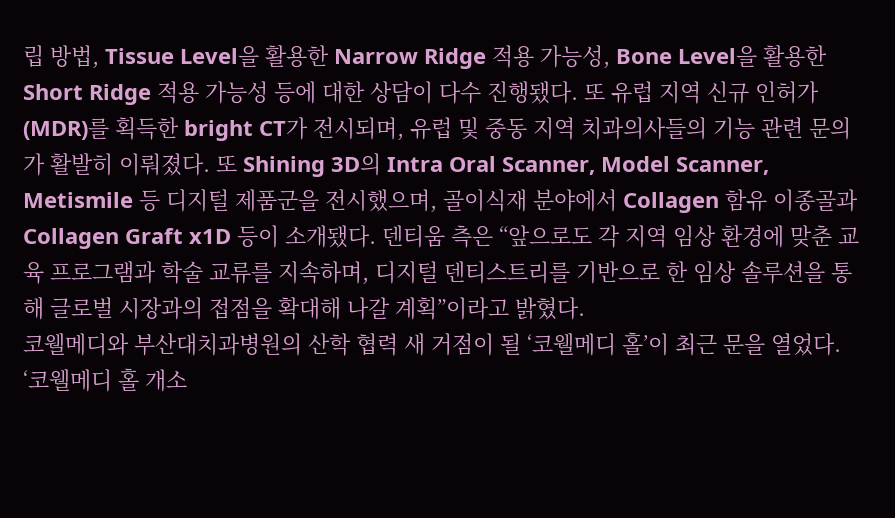립 방법, Tissue Level을 활용한 Narrow Ridge 적용 가능성, Bone Level을 활용한 Short Ridge 적용 가능성 등에 대한 상담이 다수 진행됐다. 또 유럽 지역 신규 인허가(MDR)를 획득한 bright CT가 전시되며, 유럽 및 중동 지역 치과의사들의 기능 관련 문의가 활발히 이뤄졌다. 또 Shining 3D의 Intra Oral Scanner, Model Scanner, Metismile 등 디지털 제품군을 전시했으며, 골이식재 분야에서 Collagen 함유 이종골과 Collagen Graft x1D 등이 소개됐다. 덴티움 측은 “앞으로도 각 지역 임상 환경에 맞춘 교육 프로그램과 학술 교류를 지속하며, 디지털 덴티스트리를 기반으로 한 임상 솔루션을 통해 글로벌 시장과의 접점을 확대해 나갈 계획”이라고 밝혔다.
코웰메디와 부산대치과병원의 산학 협력 새 거점이 될 ‘코웰메디 홀’이 최근 문을 열었다. ‘코웰메디 홀 개소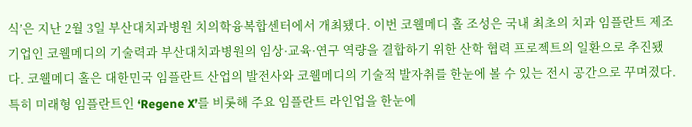식’은 지난 2월 3일 부산대치과병원 치의학융복합센터에서 개최됐다. 이번 코웰메디 홀 조성은 국내 최초의 치과 임플란트 제조 기업인 코웰메디의 기술력과 부산대치과병원의 임상·교육·연구 역량을 결합하기 위한 산학 협력 프로젝트의 일환으로 추진됐다. 코웰메디 홀은 대한민국 임플란트 산업의 발전사와 코웰메디의 기술적 발자취를 한눈에 볼 수 있는 전시 공간으로 꾸며졌다. 특히 미래형 임플란트인 ‘Regene X’를 비롯해 주요 임플란트 라인업을 한눈에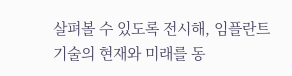살펴볼 수 있도록 전시해, 임플란트 기술의 현재와 미래를 동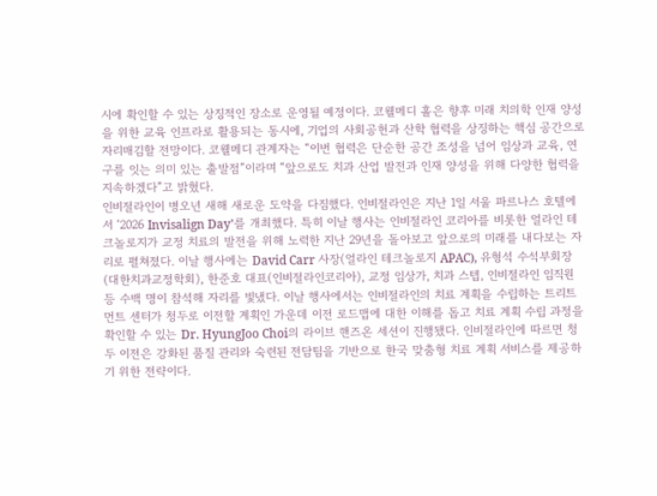시에 확인할 수 있는 상징적인 장소로 운영될 예정이다. 코웰메디 홀은 향후 미래 치의학 인재 양성을 위한 교육 인프라로 활용되는 동시에, 기업의 사회공헌과 산학 협력을 상징하는 핵심 공간으로 자리매김할 전망이다. 코웰메디 관계자는 “이번 협력은 단순한 공간 조성을 넘어 임상과 교육, 연구를 잇는 의미 있는 출발점”이라며 “앞으로도 치과 산업 발전과 인재 양성을 위해 다양한 협력을 지속하겠다”고 밝혔다.
인비절라인이 병오년 새해 새로운 도약을 다짐했다. 인비절라인은 지난 1일 서울 파르나스 호텔에서 ‘2026 Invisalign Day’를 개최했다. 특히 이날 행사는 인비절라인 코리아를 비롯한 얼라인 테크놀로지가 교정 치료의 발전을 위해 노력한 지난 29년을 돌아보고 앞으로의 미래를 내다보는 자리로 펼쳐졌다. 이날 행사에는 David Carr 사장(얼라인 테크놀로지 APAC), 유형석 수석부회장(대한치과교정학회), 한준호 대표(인비절라인코리아), 교정 임상가, 치과 스텝, 인비절라인 임직원 등 수백 명이 참석해 자리를 빛냈다. 이날 행사에서는 인비절라인의 치료 계획을 수립하는 트리트먼트 센터가 청두로 이전할 계획인 가운데 이전 로드맵에 대한 이해를 돕고 치료 계획 수립 과정을 확인할 수 있는 Dr. HyungJoo Choi의 라이브 핸즈온 세션이 진행됐다. 인비절라인에 따르면 청두 이전은 강화된 품질 관리와 숙련된 전담팀을 기반으로 한국 맞춤형 치료 계획 서비스를 제공하기 위한 전략이다.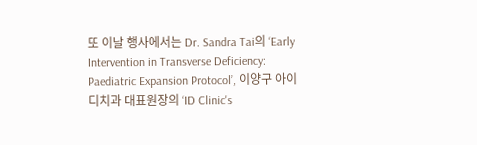또 이날 행사에서는 Dr. Sandra Tai의 ‘Early Intervention in Transverse Deficiency: Paediatric Expansion Protocol’, 이양구 아이디치과 대표원장의 ‘ID Clinic's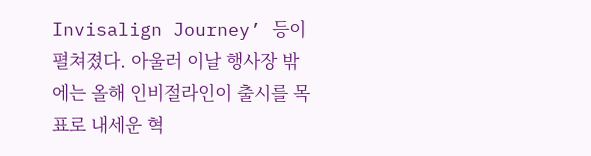Invisalign Journey’ 등이 펼쳐졌다. 아울러 이날 행사장 밖에는 올해 인비절라인이 출시를 목표로 내세운 혁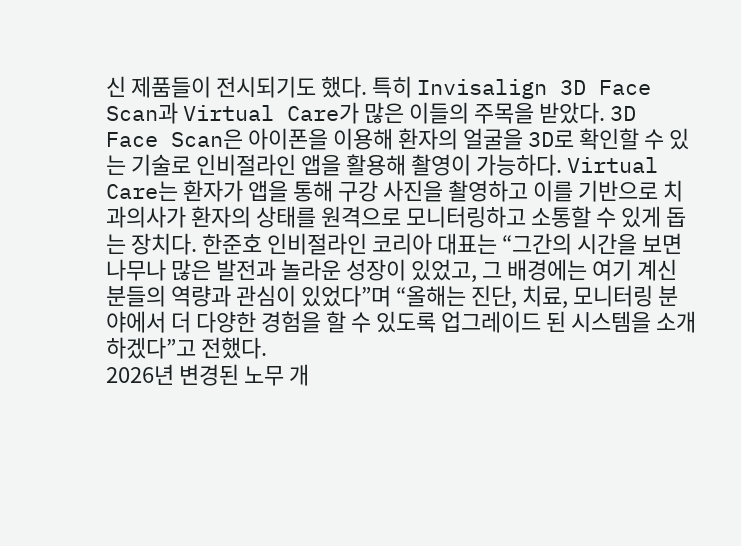신 제품들이 전시되기도 했다. 특히 Invisalign 3D Face Scan과 Virtual Care가 많은 이들의 주목을 받았다. 3D Face Scan은 아이폰을 이용해 환자의 얼굴을 3D로 확인할 수 있는 기술로 인비절라인 앱을 활용해 촬영이 가능하다. Virtual Care는 환자가 앱을 통해 구강 사진을 촬영하고 이를 기반으로 치과의사가 환자의 상태를 원격으로 모니터링하고 소통할 수 있게 돕는 장치다. 한준호 인비절라인 코리아 대표는 “그간의 시간을 보면 나무나 많은 발전과 놀라운 성장이 있었고, 그 배경에는 여기 계신 분들의 역량과 관심이 있었다”며 “올해는 진단, 치료, 모니터링 분야에서 더 다양한 경험을 할 수 있도록 업그레이드 된 시스템을 소개하겠다”고 전했다.
2026년 변경된 노무 개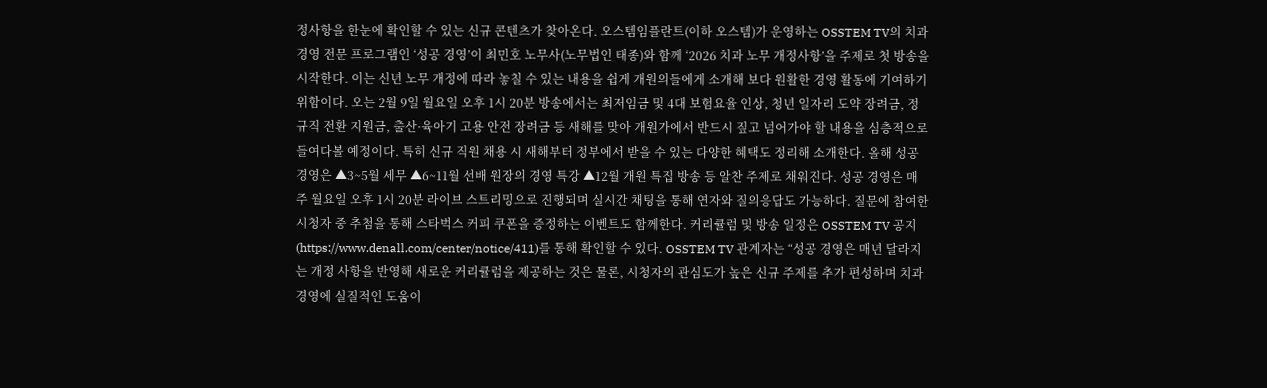정사항을 한눈에 확인할 수 있는 신규 콘텐츠가 찾아온다. 오스템임플란트(이하 오스템)가 운영하는 OSSTEM TV의 치과 경영 전문 프로그램인 ‘성공 경영’이 최민호 노무사(노무법인 태종)와 함께 ‘2026 치과 노무 개정사항’을 주제로 첫 방송을 시작한다. 이는 신년 노무 개정에 따라 놓칠 수 있는 내용을 쉽게 개원의들에게 소개해 보다 원활한 경영 활동에 기여하기 위함이다. 오는 2월 9일 월요일 오후 1시 20분 방송에서는 최저임금 및 4대 보험요율 인상, 청년 일자리 도약 장려금, 정규직 전환 지원금, 출산·육아기 고용 안전 장려금 등 새해를 맞아 개원가에서 반드시 짚고 넘어가야 할 내용을 심층적으로 들여다볼 예정이다. 특히 신규 직원 채용 시 새해부터 정부에서 받을 수 있는 다양한 혜택도 정리해 소개한다. 올해 성공 경영은 ▲3~5월 세무 ▲6~11월 선배 원장의 경영 특강 ▲12월 개원 특집 방송 등 알찬 주제로 채워진다. 성공 경영은 매주 월요일 오후 1시 20분 라이브 스트리밍으로 진행되며 실시간 채팅을 통해 연자와 질의응답도 가능하다. 질문에 참여한 시청자 중 추첨을 통해 스타벅스 커피 쿠폰을 증정하는 이벤트도 함께한다. 커리큘럼 및 방송 일정은 OSSTEM TV 공지(https://www.denall.com/center/notice/411)를 통해 확인할 수 있다. OSSTEM TV 관계자는 “성공 경영은 매년 달라지는 개정 사항을 반영해 새로운 커리큘럼을 제공하는 것은 물론, 시청자의 관심도가 높은 신규 주제를 추가 편성하며 치과 경영에 실질적인 도움이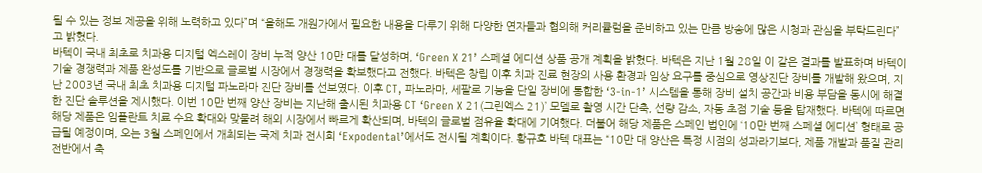될 수 있는 정보 제공을 위해 노력하고 있다”며 “올해도 개원가에서 필요한 내용을 다루기 위해 다양한 연자들과 협의해 커리큘럼을 준비하고 있는 만큼 방송에 많은 시청과 관심을 부탁드린다”고 밝혔다.
바텍이 국내 최초로 치과용 디지털 엑스레이 장비 누적 양산 10만 대를 달성하며, ‘Green X 21’ 스페셜 에디션 상품 공개 계획을 밝혔다. 바텍은 지난 1월 28일 이 같은 결과를 발표하며 바텍이 기술 경쟁력과 제품 완성도를 기반으로 글로벌 시장에서 경쟁력을 확보했다고 전했다. 바텍은 창립 이후 치과 진료 현장의 사용 환경과 임상 요구를 중심으로 영상진단 장비를 개발해 왔으며, 지난 2003년 국내 최초 치과용 디지털 파노라마 진단 장비를 선보였다. 이후 CT, 파노라마, 세팔로 기능을 단일 장비에 통합한 ‘3-in-1’ 시스템을 통해 장비 설치 공간과 비용 부담을 동시에 해결한 진단 솔루션을 제시했다. 이번 10만 번째 양산 장비는 지난해 출시된 치과용 CT ‘Green X 21(그린엑스 21)’ 모델로 촬영 시간 단축, 선량 감소, 자동 초점 기술 등을 탑재했다. 바텍에 따르면 해당 제품은 임플란트 치료 수요 확대와 맞물려 해외 시장에서 빠르게 확산되며, 바텍의 글로벌 점유율 확대에 기여했다. 더불어 해당 제품은 스페인 법인에 ‘10만 번째 스페셜 에디션’ 형태로 공급될 예정이며, 오는 3월 스페인에서 개최되는 국제 치과 전시회 ‘Expodental’에서도 전시될 계획이다. 황규호 바텍 대표는 “10만 대 양산은 특정 시점의 성과라기보다, 제품 개발과 품질 관리 전반에서 축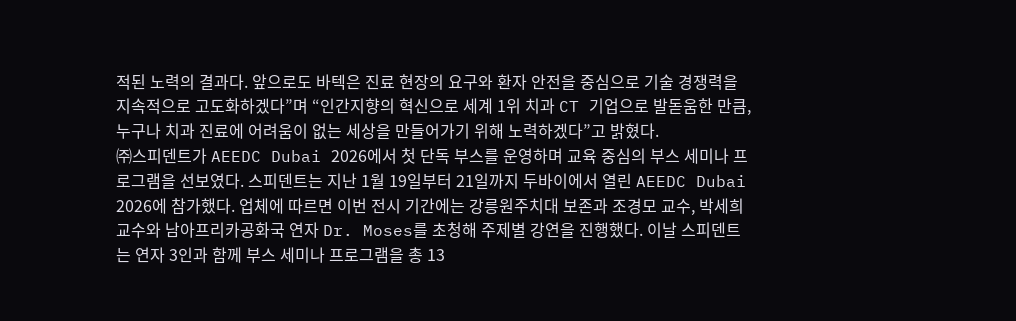적된 노력의 결과다. 앞으로도 바텍은 진료 현장의 요구와 환자 안전을 중심으로 기술 경쟁력을 지속적으로 고도화하겠다”며 “인간지향의 혁신으로 세계 1위 치과 CT 기업으로 발돋움한 만큼, 누구나 치과 진료에 어려움이 없는 세상을 만들어가기 위해 노력하겠다”고 밝혔다.
㈜스피덴트가 AEEDC Dubai 2026에서 첫 단독 부스를 운영하며 교육 중심의 부스 세미나 프로그램을 선보였다. 스피덴트는 지난 1월 19일부터 21일까지 두바이에서 열린 AEEDC Dubai 2026에 참가했다. 업체에 따르면 이번 전시 기간에는 강릉원주치대 보존과 조경모 교수, 박세희 교수와 남아프리카공화국 연자 Dr. Moses를 초청해 주제별 강연을 진행했다. 이날 스피덴트는 연자 3인과 함께 부스 세미나 프로그램을 총 13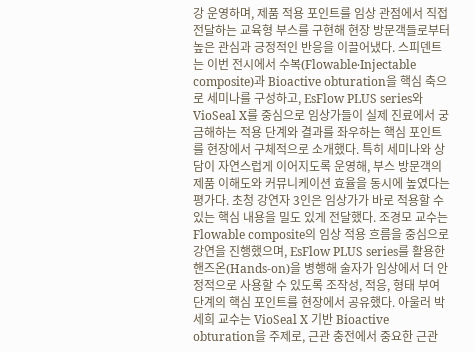강 운영하며, 제품 적용 포인트를 임상 관점에서 직접 전달하는 교육형 부스를 구현해 현장 방문객들로부터 높은 관심과 긍정적인 반응을 이끌어냈다. 스피덴트는 이번 전시에서 수복(Flowable‧Injectable composite)과 Bioactive obturation을 핵심 축으로 세미나를 구성하고, EsFlow PLUS series와 VioSeal X를 중심으로 임상가들이 실제 진료에서 궁금해하는 적용 단계와 결과를 좌우하는 핵심 포인트를 현장에서 구체적으로 소개했다. 특히 세미나와 상담이 자연스럽게 이어지도록 운영해, 부스 방문객의 제품 이해도와 커뮤니케이션 효율을 동시에 높였다는 평가다. 초청 강연자 3인은 임상가가 바로 적용할 수 있는 핵심 내용을 밀도 있게 전달했다. 조경모 교수는 Flowable composite의 임상 적용 흐름을 중심으로 강연을 진행했으며, EsFlow PLUS series를 활용한 핸즈온(Hands-on)을 병행해 술자가 임상에서 더 안정적으로 사용할 수 있도록 조작성, 적응, 형태 부여 단계의 핵심 포인트를 현장에서 공유했다. 아울러 박세희 교수는 VioSeal X 기반 Bioactive obturation을 주제로, 근관 충전에서 중요한 근관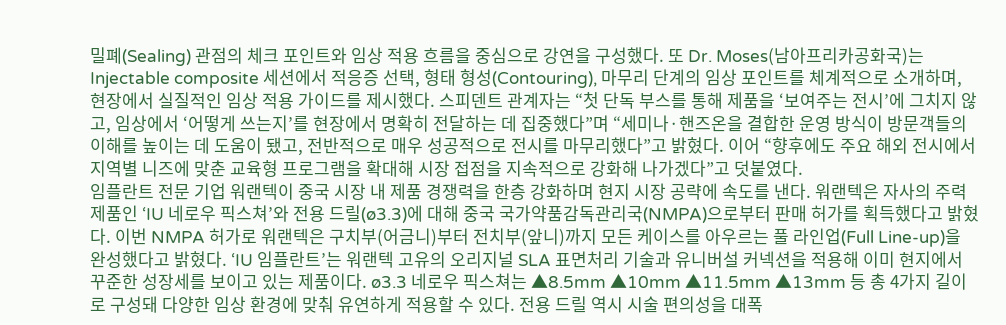밀폐(Sealing) 관점의 체크 포인트와 임상 적용 흐름을 중심으로 강연을 구성했다. 또 Dr. Moses(남아프리카공화국)는 Injectable composite 세션에서 적응증 선택, 형태 형성(Contouring), 마무리 단계의 임상 포인트를 체계적으로 소개하며, 현장에서 실질적인 임상 적용 가이드를 제시했다. 스피덴트 관계자는 “첫 단독 부스를 통해 제품을 ‘보여주는 전시’에 그치지 않고, 임상에서 ‘어떻게 쓰는지’를 현장에서 명확히 전달하는 데 집중했다”며 “세미나·핸즈온을 결합한 운영 방식이 방문객들의 이해를 높이는 데 도움이 됐고, 전반적으로 매우 성공적으로 전시를 마무리했다”고 밝혔다. 이어 “향후에도 주요 해외 전시에서 지역별 니즈에 맞춘 교육형 프로그램을 확대해 시장 접점을 지속적으로 강화해 나가겠다”고 덧붙였다.
임플란트 전문 기업 워랜텍이 중국 시장 내 제품 경쟁력을 한층 강화하며 현지 시장 공략에 속도를 낸다. 워랜텍은 자사의 주력 제품인 ‘IU 네로우 픽스쳐’와 전용 드릴(ø3.3)에 대해 중국 국가약품감독관리국(NMPA)으로부터 판매 허가를 획득했다고 밝혔다. 이번 NMPA 허가로 워랜텍은 구치부(어금니)부터 전치부(앞니)까지 모든 케이스를 아우르는 풀 라인업(Full Line-up)을 완성했다고 밝혔다. ‘IU 임플란트’는 워랜텍 고유의 오리지널 SLA 표면처리 기술과 유니버설 커넥션을 적용해 이미 현지에서 꾸준한 성장세를 보이고 있는 제품이다. ø3.3 네로우 픽스쳐는 ▲8.5mm ▲10mm ▲11.5mm ▲13mm 등 총 4가지 길이로 구성돼 다양한 임상 환경에 맞춰 유연하게 적용할 수 있다. 전용 드릴 역시 시술 편의성을 대폭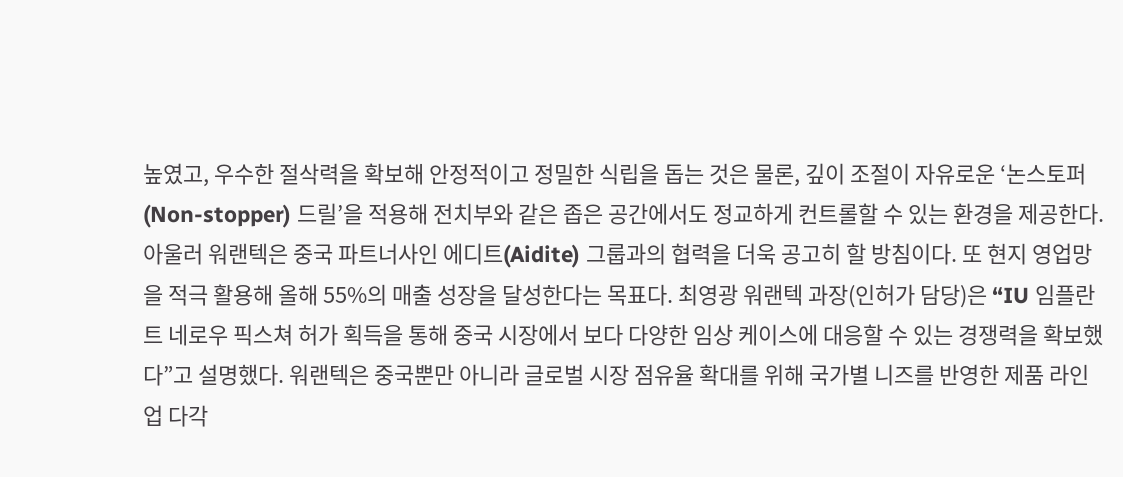높였고, 우수한 절삭력을 확보해 안정적이고 정밀한 식립을 돕는 것은 물론, 깊이 조절이 자유로운 ‘논스토퍼(Non-stopper) 드릴’을 적용해 전치부와 같은 좁은 공간에서도 정교하게 컨트롤할 수 있는 환경을 제공한다. 아울러 워랜텍은 중국 파트너사인 에디트(Aidite) 그룹과의 협력을 더욱 공고히 할 방침이다. 또 현지 영업망을 적극 활용해 올해 55%의 매출 성장을 달성한다는 목표다. 최영광 워랜텍 과장(인허가 담당)은 “IU 임플란트 네로우 픽스쳐 허가 획득을 통해 중국 시장에서 보다 다양한 임상 케이스에 대응할 수 있는 경쟁력을 확보했다”고 설명했다. 워랜텍은 중국뿐만 아니라 글로벌 시장 점유율 확대를 위해 국가별 니즈를 반영한 제품 라인업 다각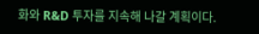화와 R&D 투자를 지속해 나갈 계획이다.